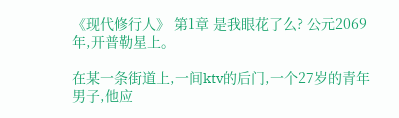《现代修行人》 第1章 是我眼花了么? 公元2069年,开普勒星上。

在某一条街道上,一间ktv的后门,一个27岁的青年男子,他应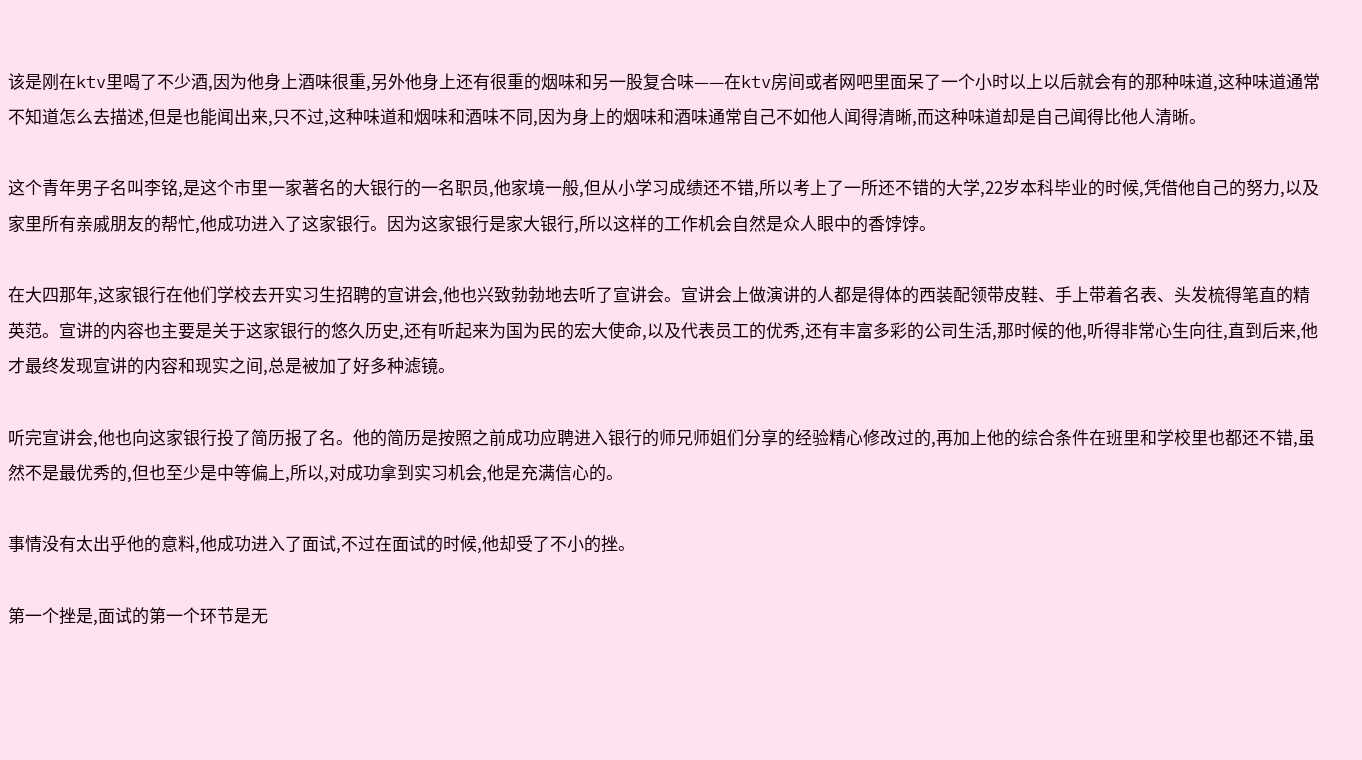该是刚在ktv里喝了不少酒,因为他身上酒味很重,另外他身上还有很重的烟味和另一股复合味——在ktv房间或者网吧里面呆了一个小时以上以后就会有的那种味道,这种味道通常不知道怎么去描述,但是也能闻出来,只不过,这种味道和烟味和酒味不同,因为身上的烟味和酒味通常自己不如他人闻得清晰,而这种味道却是自己闻得比他人清晰。

这个青年男子名叫李铭,是这个市里一家著名的大银行的一名职员,他家境一般,但从小学习成绩还不错,所以考上了一所还不错的大学,22岁本科毕业的时候,凭借他自己的努力,以及家里所有亲戚朋友的帮忙,他成功进入了这家银行。因为这家银行是家大银行,所以这样的工作机会自然是众人眼中的香饽饽。

在大四那年,这家银行在他们学校去开实习生招聘的宣讲会,他也兴致勃勃地去听了宣讲会。宣讲会上做演讲的人都是得体的西装配领带皮鞋、手上带着名表、头发梳得笔直的精英范。宣讲的内容也主要是关于这家银行的悠久历史,还有听起来为国为民的宏大使命,以及代表员工的优秀,还有丰富多彩的公司生活,那时候的他,听得非常心生向往,直到后来,他才最终发现宣讲的内容和现实之间,总是被加了好多种滤镜。

听完宣讲会,他也向这家银行投了简历报了名。他的简历是按照之前成功应聘进入银行的师兄师姐们分享的经验精心修改过的,再加上他的综合条件在班里和学校里也都还不错,虽然不是最优秀的,但也至少是中等偏上,所以,对成功拿到实习机会,他是充满信心的。

事情没有太出乎他的意料,他成功进入了面试,不过在面试的时候,他却受了不小的挫。

第一个挫是,面试的第一个环节是无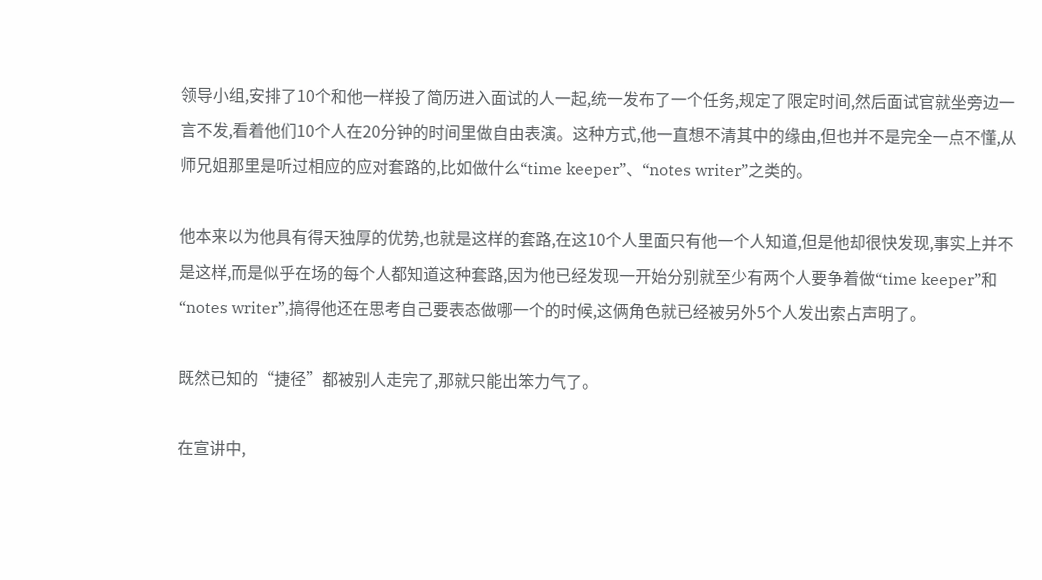领导小组,安排了10个和他一样投了简历进入面试的人一起,统一发布了一个任务,规定了限定时间,然后面试官就坐旁边一言不发,看着他们10个人在20分钟的时间里做自由表演。这种方式,他一直想不清其中的缘由,但也并不是完全一点不懂,从师兄姐那里是听过相应的应对套路的,比如做什么“time keeper”、“notes writer”之类的。

他本来以为他具有得天独厚的优势,也就是这样的套路,在这10个人里面只有他一个人知道,但是他却很快发现,事实上并不是这样,而是似乎在场的每个人都知道这种套路,因为他已经发现一开始分别就至少有两个人要争着做“time keeper”和“notes writer”,搞得他还在思考自己要表态做哪一个的时候,这俩角色就已经被另外5个人发出索占声明了。

既然已知的“捷径”都被别人走完了,那就只能出笨力气了。

在宣讲中,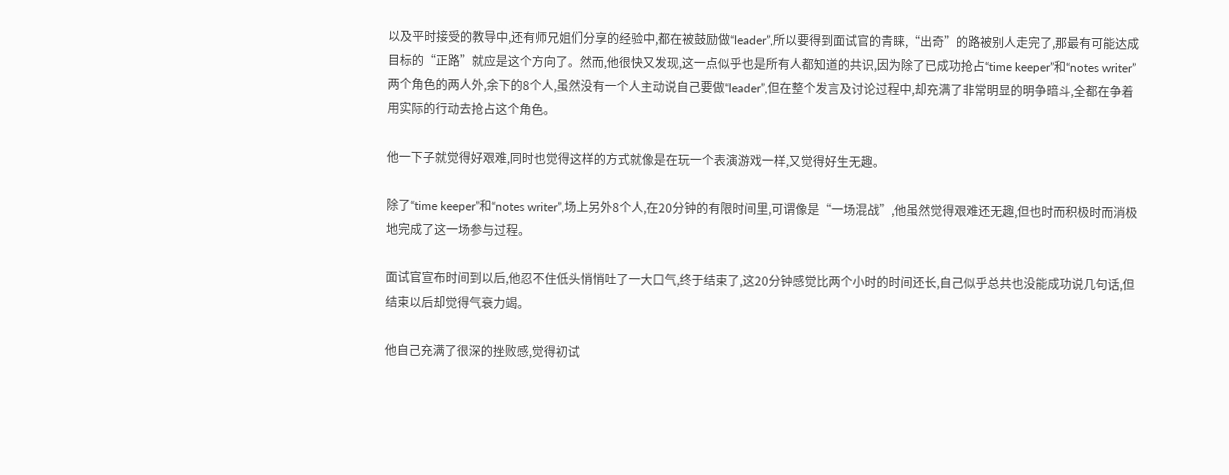以及平时接受的教导中,还有师兄姐们分享的经验中,都在被鼓励做“leader”,所以要得到面试官的青睐,“出奇”的路被别人走完了,那最有可能达成目标的“正路”就应是这个方向了。然而,他很快又发现,这一点似乎也是所有人都知道的共识,因为除了已成功抢占“time keeper”和“notes writer”两个角色的两人外,余下的8个人,虽然没有一个人主动说自己要做“leader”,但在整个发言及讨论过程中,却充满了非常明显的明争暗斗,全都在争着用实际的行动去抢占这个角色。

他一下子就觉得好艰难,同时也觉得这样的方式就像是在玩一个表演游戏一样,又觉得好生无趣。

除了“time keeper”和“notes writer”,场上另外8个人,在20分钟的有限时间里,可谓像是“一场混战”,他虽然觉得艰难还无趣,但也时而积极时而消极地完成了这一场参与过程。

面试官宣布时间到以后,他忍不住低头悄悄吐了一大口气,终于结束了,这20分钟感觉比两个小时的时间还长,自己似乎总共也没能成功说几句话,但结束以后却觉得气衰力竭。

他自己充满了很深的挫败感,觉得初试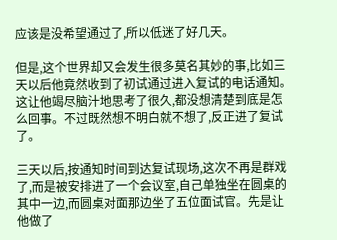应该是没希望通过了,所以低迷了好几天。

但是,这个世界却又会发生很多莫名其妙的事,比如三天以后他竟然收到了初试通过进入复试的电话通知。这让他竭尽脑汁地思考了很久,都没想清楚到底是怎么回事。不过既然想不明白就不想了,反正进了复试了。

三天以后,按通知时间到达复试现场,这次不再是群戏了,而是被安排进了一个会议室,自己单独坐在圆桌的其中一边,而圆桌对面那边坐了五位面试官。先是让他做了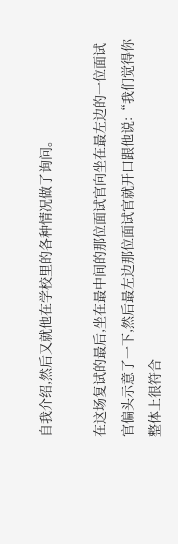自我介绍,然后又就他在学校里的各种情况做了询问。

在这场复试的最后,坐在最中间的那位面试官向坐在最左边的一位面试官偏头示意了一下,然后最左边那位面试官就开口跟他说:“我们觉得你整体上很符合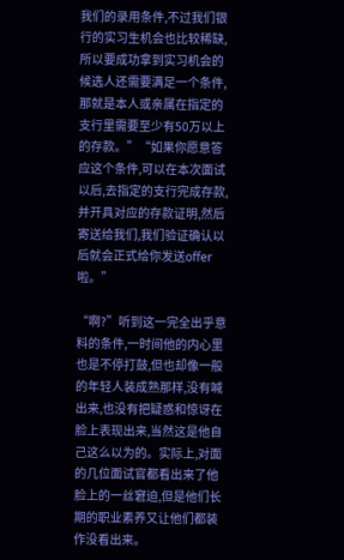我们的录用条件,不过我们银行的实习生机会也比较稀缺,所以要成功拿到实习机会的候选人还需要满足一个条件,那就是本人或亲属在指定的支行里需要至少有50万以上的存款。”“如果你愿意答应这个条件,可以在本次面试以后,去指定的支行完成存款,并开具对应的存款证明,然后寄送给我们,我们验证确认以后就会正式给你发送offer啦。”

“啊?”听到这一完全出乎意料的条件,一时间他的内心里也是不停打鼓,但也却像一般的年轻人装成熟那样,没有喊出来,也没有把疑惑和惊讶在脸上表现出来,当然这是他自己这么以为的。实际上,对面的几位面试官都看出来了他脸上的一丝窘迫,但是他们长期的职业素养又让他们都装作没看出来。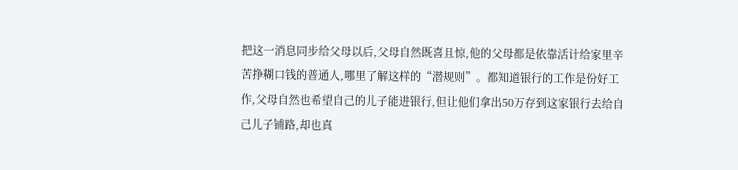把这一消息同步给父母以后,父母自然既喜且惊,他的父母都是依靠活计给家里辛苦挣糊口钱的普通人,哪里了解这样的“潜规则”。都知道银行的工作是份好工作,父母自然也希望自己的儿子能进银行,但让他们拿出50万存到这家银行去给自己儿子铺路,却也真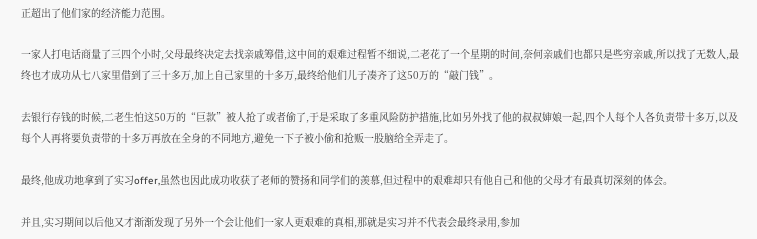正超出了他们家的经济能力范围。

一家人打电话商量了三四个小时,父母最终决定去找亲戚筹借,这中间的艰难过程暂不细说,二老花了一个星期的时间,奈何亲戚们也都只是些穷亲戚,所以找了无数人,最终也才成功从七八家里借到了三十多万,加上自己家里的十多万,最终给他们儿子凑齐了这50万的“敲门钱”。

去银行存钱的时候,二老生怕这50万的“巨款”被人抢了或者偷了,于是采取了多重风险防护措施,比如另外找了他的叔叔婶娘一起,四个人每个人各负责带十多万,以及每个人再将要负责带的十多万再放在全身的不同地方,避免一下子被小偷和抢贩一股脑给全弄走了。

最终,他成功地拿到了实习offer,虽然也因此成功收获了老师的赞扬和同学们的羡慕,但过程中的艰难却只有他自己和他的父母才有最真切深刻的体会。

并且,实习期间以后他又才渐渐发现了另外一个会让他们一家人更艰难的真相,那就是实习并不代表会最终录用,参加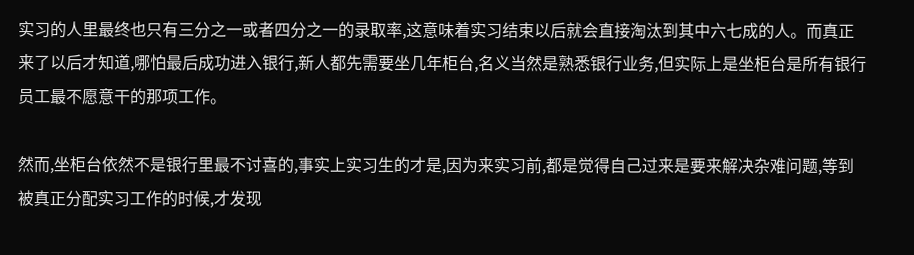实习的人里最终也只有三分之一或者四分之一的录取率,这意味着实习结束以后就会直接淘汰到其中六七成的人。而真正来了以后才知道,哪怕最后成功进入银行,新人都先需要坐几年柜台,名义当然是熟悉银行业务,但实际上是坐柜台是所有银行员工最不愿意干的那项工作。

然而,坐柜台依然不是银行里最不讨喜的,事实上实习生的才是,因为来实习前,都是觉得自己过来是要来解决杂难问题,等到被真正分配实习工作的时候,才发现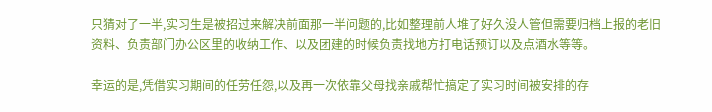只猜对了一半,实习生是被招过来解决前面那一半问题的,比如整理前人堆了好久没人管但需要归档上报的老旧资料、负责部门办公区里的收纳工作、以及团建的时候负责找地方打电话预订以及点酒水等等。

幸运的是,凭借实习期间的任劳任怨,以及再一次依靠父母找亲戚帮忙搞定了实习时间被安排的存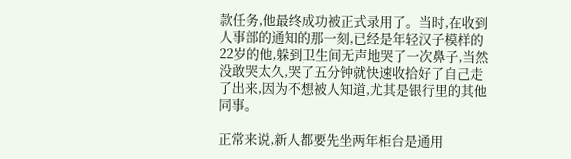款任务,他最终成功被正式录用了。当时,在收到人事部的通知的那一刻,已经是年轻汉子模样的22岁的他,躲到卫生间无声地哭了一次鼻子,当然没敢哭太久,哭了五分钟就快速收拾好了自己走了出来,因为不想被人知道,尤其是银行里的其他同事。

正常来说,新人都要先坐两年柜台是通用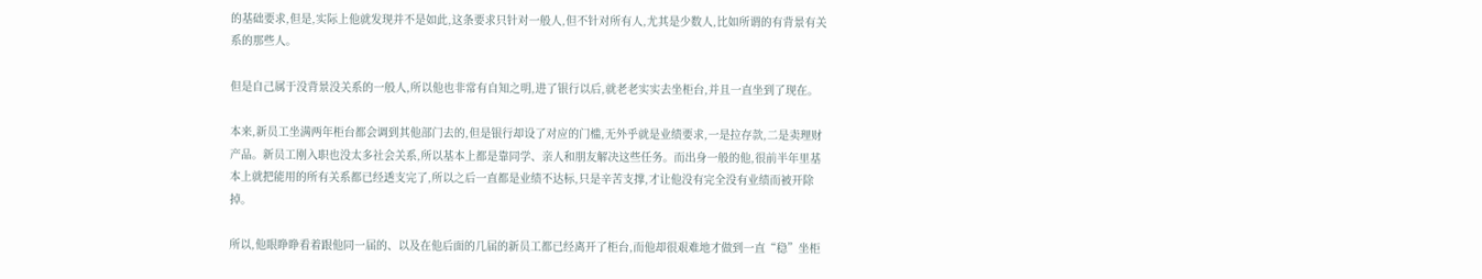的基础要求,但是,实际上他就发现并不是如此,这条要求只针对一般人,但不针对所有人,尤其是少数人,比如所谓的有背景有关系的那些人。

但是自己属于没背景没关系的一般人,所以他也非常有自知之明,进了银行以后,就老老实实去坐柜台,并且一直坐到了现在。

本来,新员工坐满两年柜台都会调到其他部门去的,但是银行却设了对应的门槛,无外乎就是业绩要求,一是拉存款,二是卖理财产品。新员工刚入职也没太多社会关系,所以基本上都是靠同学、亲人和朋友解决这些任务。而出身一般的他,很前半年里基本上就把能用的所有关系都已经透支完了,所以之后一直都是业绩不达标,只是辛苦支撑,才让他没有完全没有业绩而被开除掉。

所以,他眼睁睁看着跟他同一届的、以及在他后面的几届的新员工都已经离开了柜台,而他却很艰难地才做到一直“稳”坐柜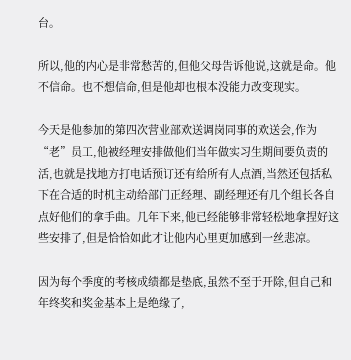台。

所以,他的内心是非常愁苦的,但他父母告诉他说,这就是命。他不信命。也不想信命,但是他却也根本没能力改变现实。

今天是他参加的第四次营业部欢送调岗同事的欢送会,作为“老”员工,他被经理安排做他们当年做实习生期间要负责的活,也就是找地方打电话预订还有给所有人点酒,当然还包括私下在合适的时机主动给部门正经理、副经理还有几个组长各自点好他们的拿手曲。几年下来,他已经能够非常轻松地拿捏好这些安排了,但是恰恰如此才让他内心里更加感到一丝悲凉。

因为每个季度的考核成绩都是垫底,虽然不至于开除,但自己和年终奖和奖金基本上是绝缘了,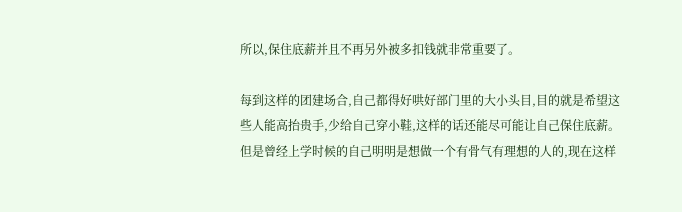所以,保住底薪并且不再另外被多扣钱就非常重要了。

每到这样的团建场合,自己都得好哄好部门里的大小头目,目的就是希望这些人能高抬贵手,少给自己穿小鞋,这样的话还能尽可能让自己保住底薪。但是曾经上学时候的自己明明是想做一个有骨气有理想的人的,现在这样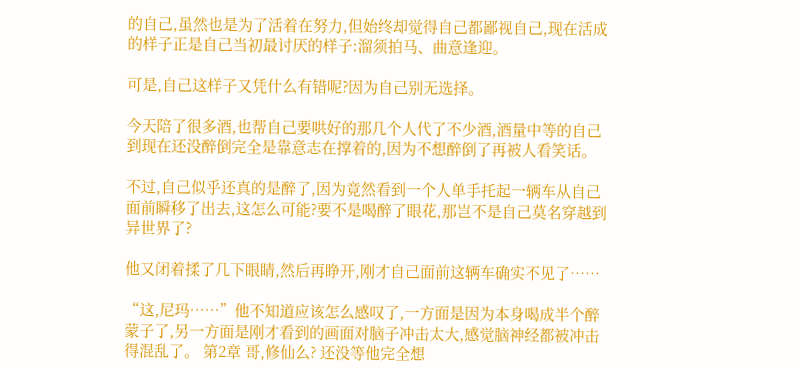的自己,虽然也是为了活着在努力,但始终却觉得自己都鄙视自己,现在活成的样子正是自己当初最讨厌的样子:溜须拍马、曲意逢迎。

可是,自己这样子又凭什么有错呢?因为自己别无选择。

今天陪了很多酒,也帮自己要哄好的那几个人代了不少酒,酒量中等的自己到现在还没醉倒完全是靠意志在撑着的,因为不想醉倒了再被人看笑话。

不过,自己似乎还真的是醉了,因为竟然看到一个人单手托起一辆车从自己面前瞬移了出去,这怎么可能?要不是喝醉了眼花,那岂不是自己莫名穿越到异世界了?

他又闭着揉了几下眼睛,然后再睁开,刚才自己面前这辆车确实不见了……

“这,尼玛……”他不知道应该怎么感叹了,一方面是因为本身喝成半个醉蒙子了,另一方面是刚才看到的画面对脑子冲击太大,感觉脑神经都被冲击得混乱了。 第2章 哥,修仙么? 还没等他完全想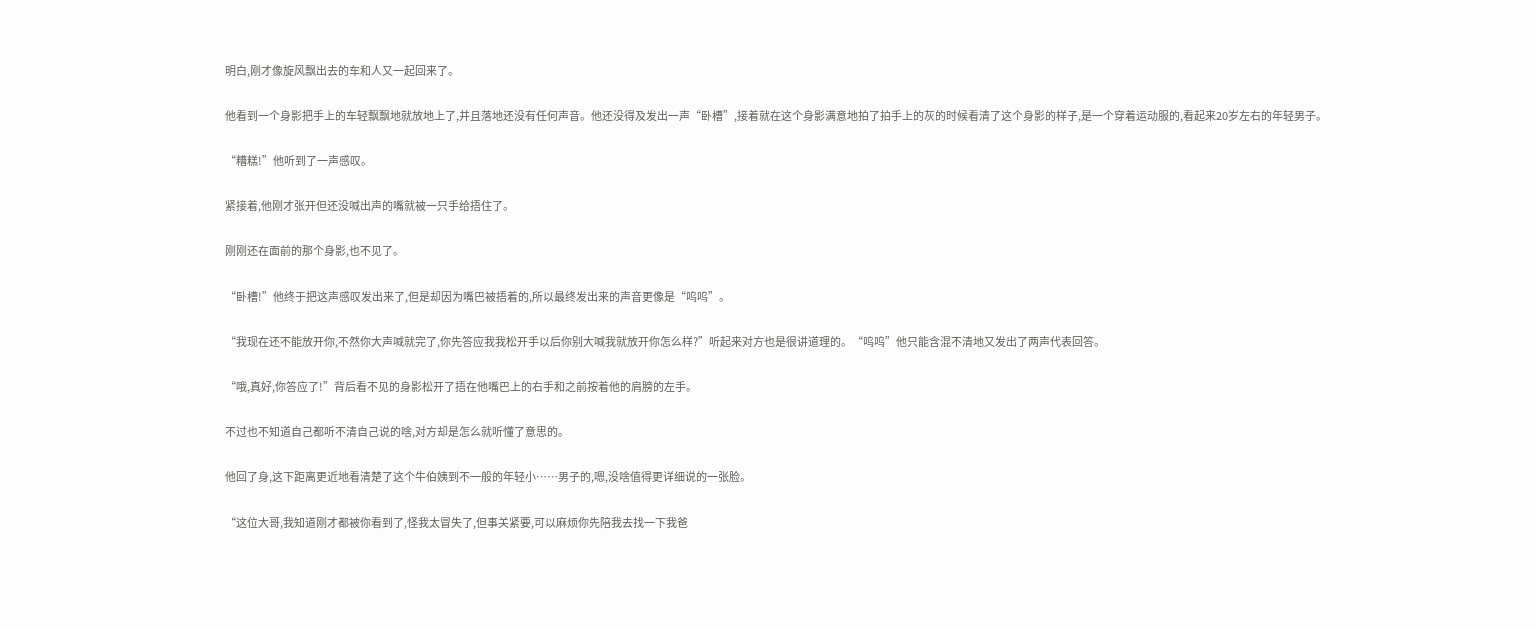明白,刚才像旋风飘出去的车和人又一起回来了。

他看到一个身影把手上的车轻飘飘地就放地上了,并且落地还没有任何声音。他还没得及发出一声“卧槽”,接着就在这个身影满意地拍了拍手上的灰的时候看清了这个身影的样子,是一个穿着运动服的,看起来20岁左右的年轻男子。

“糟糕!”他听到了一声感叹。

紧接着,他刚才张开但还没喊出声的嘴就被一只手给捂住了。

刚刚还在面前的那个身影,也不见了。

“卧槽!”他终于把这声感叹发出来了,但是却因为嘴巴被捂着的,所以最终发出来的声音更像是“呜呜”。

“我现在还不能放开你,不然你大声喊就完了,你先答应我我松开手以后你别大喊我就放开你怎么样?”听起来对方也是很讲道理的。“呜呜”他只能含混不清地又发出了两声代表回答。

“哦,真好,你答应了!”背后看不见的身影松开了捂在他嘴巴上的右手和之前按着他的肩膀的左手。

不过也不知道自己都听不清自己说的啥,对方却是怎么就听懂了意思的。

他回了身,这下距离更近地看清楚了这个牛伯姨到不一般的年轻小……男子的,嗯,没啥值得更详细说的一张脸。

“这位大哥,我知道刚才都被你看到了,怪我太冒失了,但事关紧要,可以麻烦你先陪我去找一下我爸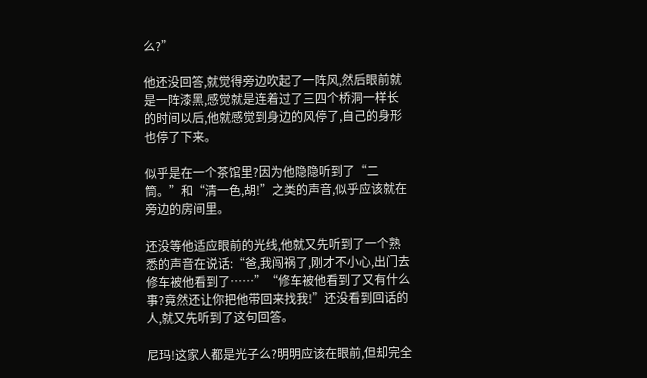么?”

他还没回答,就觉得旁边吹起了一阵风,然后眼前就是一阵漆黑,感觉就是连着过了三四个桥洞一样长的时间以后,他就感觉到身边的风停了,自己的身形也停了下来。

似乎是在一个茶馆里?因为他隐隐听到了“二筒。”和“清一色,胡!”之类的声音,似乎应该就在旁边的房间里。

还没等他适应眼前的光线,他就又先听到了一个熟悉的声音在说话:“爸,我闯祸了,刚才不小心,出门去修车被他看到了……”“修车被他看到了又有什么事?竟然还让你把他带回来找我!”还没看到回话的人,就又先听到了这句回答。

尼玛!这家人都是光子么?明明应该在眼前,但却完全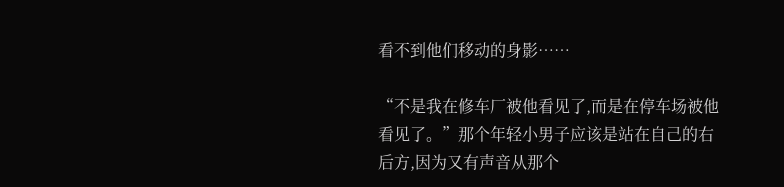看不到他们移动的身影……

“不是我在修车厂被他看见了,而是在停车场被他看见了。”那个年轻小男子应该是站在自己的右后方,因为又有声音从那个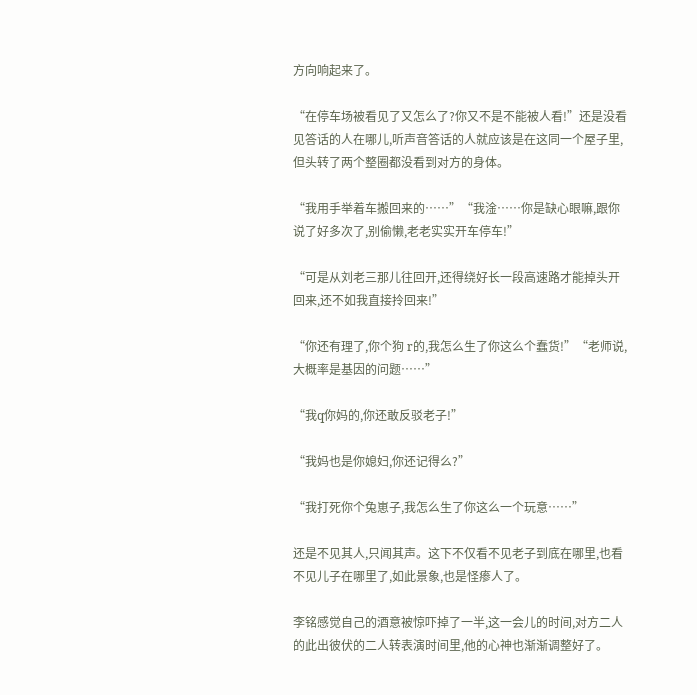方向响起来了。

“在停车场被看见了又怎么了?你又不是不能被人看!”还是没看见答话的人在哪儿,听声音答话的人就应该是在这同一个屋子里,但头转了两个整圈都没看到对方的身体。

“我用手举着车搬回来的……”“我淦……你是缺心眼嘛,跟你说了好多次了,别偷懒,老老实实开车停车!”

“可是从刘老三那儿往回开,还得绕好长一段高速路才能掉头开回来,还不如我直接拎回来!”

“你还有理了,你个狗 r的,我怎么生了你这么个蠢货!”“老师说,大概率是基因的问题……”

“我q你妈的,你还敢反驳老子!”

“我妈也是你媳妇,你还记得么?”

“我打死你个兔崽子,我怎么生了你这么一个玩意……”

还是不见其人,只闻其声。这下不仅看不见老子到底在哪里,也看不见儿子在哪里了,如此景象,也是怪瘆人了。

李铭感觉自己的酒意被惊吓掉了一半,这一会儿的时间,对方二人的此出彼伏的二人转表演时间里,他的心神也渐渐调整好了。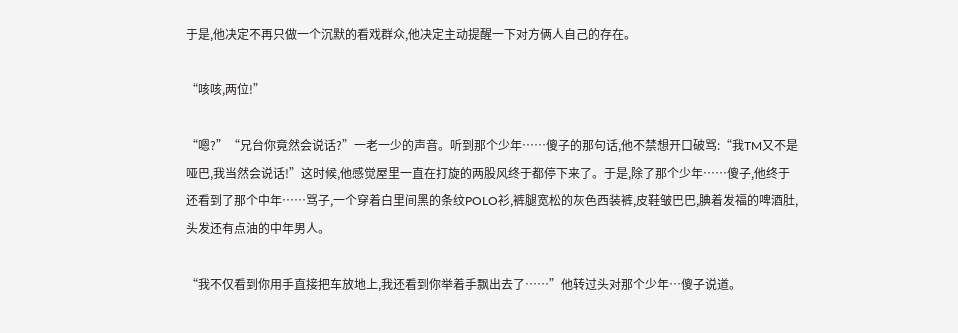于是,他决定不再只做一个沉默的看戏群众,他决定主动提醒一下对方俩人自己的存在。

“咳咳,两位!”

“嗯?”“兄台你竟然会说话?”一老一少的声音。听到那个少年……傻子的那句话,他不禁想开口破骂:“我TM又不是哑巴,我当然会说话!”这时候,他感觉屋里一直在打旋的两股风终于都停下来了。于是,除了那个少年……傻子,他终于还看到了那个中年……骂子,一个穿着白里间黑的条纹POLO衫,裤腿宽松的灰色西装裤,皮鞋皱巴巴,腆着发福的啤酒肚,头发还有点油的中年男人。

“我不仅看到你用手直接把车放地上,我还看到你举着手飘出去了……”他转过头对那个少年…傻子说道。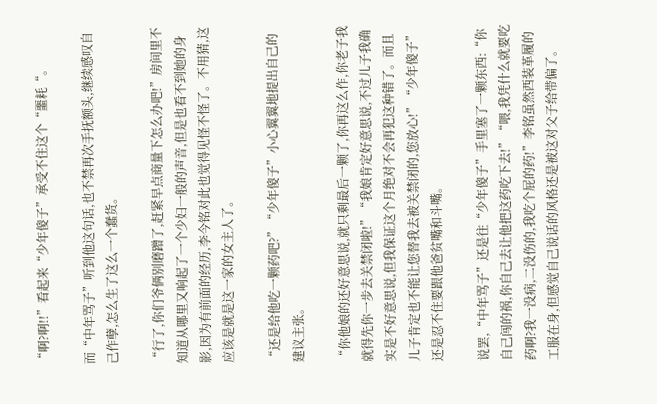“啊?啊!!”看起来“少年傻子”承受不住这个“噩耗“。

而“中年骂子”听到他这句话,也不禁再次手抚额头,继续感叹自己作孽,怎么生了这么一个蠢货。

“行了,你们爷俩别磨蹭了,赶紧早点商量下怎么办吧!”房间里不知道从哪里又响起了一个少妇一般的声音,但是也看不到她的身影,因为有前面的经历,李今铭对此也觉得见怪不怪了。不用猜,这应该是就是这一家的女主人了。

“还是给他吃一颗药吧?”“少年傻子”小心翼翼地提出自己的建议主张。

“你他娘的还好意思说,就只剩最后一颗了,你再这么作,你老子我就得先你一步去关禁闭啦!”“我娘肯定好意思说,不过儿子我确实是不好意思说,但我保证这个月绝对不会再犯这种错了。而且儿子肯定也不能让您替我去被关禁闭的,您放心!”“少年傻子”还是忍不住要跟他爸贫嘴和斗嘴。

说罢,“中年骂子”还是往“少年傻子”手里塞了一颗东西:“你自己闯的祸,你自己去让他把这药吃下去!”“喂,我凭什么就要吃药啊?我一没病,二没伤的,我吃个屁的药!”李铭虽然西装革履的工服在身,但感觉自己说话的风格还是被这对父子给带偏了。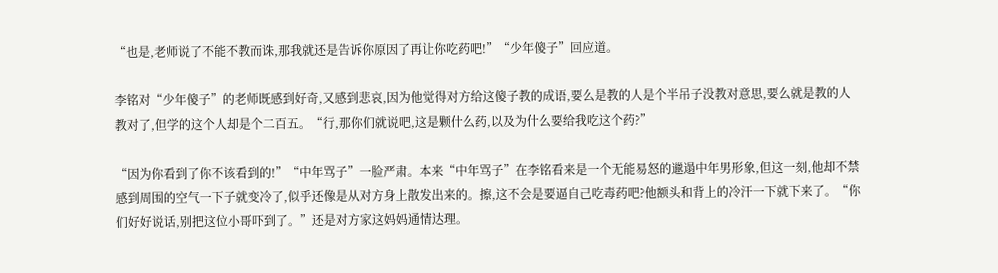“也是,老师说了不能不教而诛,那我就还是告诉你原因了再让你吃药吧!”“少年傻子”回应道。

李铭对“少年傻子”的老师既感到好奇,又感到悲哀,因为他觉得对方给这傻子教的成语,要么是教的人是个半吊子没教对意思,要么就是教的人教对了,但学的这个人却是个二百五。“行,那你们就说吧,这是颗什么药,以及为什么要给我吃这个药?”

“因为你看到了你不该看到的!”“中年骂子”一脸严肃。本来“中年骂子”在李铭看来是一个无能易怒的邋遢中年男形象,但这一刻,他却不禁感到周围的空气一下子就变冷了,似乎还像是从对方身上散发出来的。擦,这不会是要逼自己吃毒药吧?他额头和背上的冷汗一下就下来了。“你们好好说话,别把这位小哥吓到了。”还是对方家这妈妈通情达理。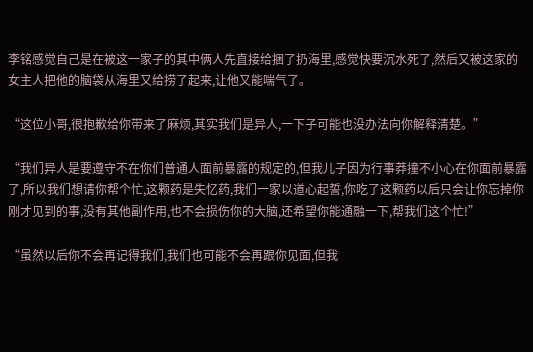李铭感觉自己是在被这一家子的其中俩人先直接给捆了扔海里,感觉快要沉水死了,然后又被这家的女主人把他的脑袋从海里又给捞了起来,让他又能喘气了。

“这位小哥,很抱歉给你带来了麻烦,其实我们是异人,一下子可能也没办法向你解释清楚。”

“我们异人是要遵守不在你们普通人面前暴露的规定的,但我儿子因为行事莽撞不小心在你面前暴露了,所以我们想请你帮个忙,这颗药是失忆药,我们一家以道心起誓,你吃了这颗药以后只会让你忘掉你刚才见到的事,没有其他副作用,也不会损伤你的大脑,还希望你能通融一下,帮我们这个忙!”

“虽然以后你不会再记得我们,我们也可能不会再跟你见面,但我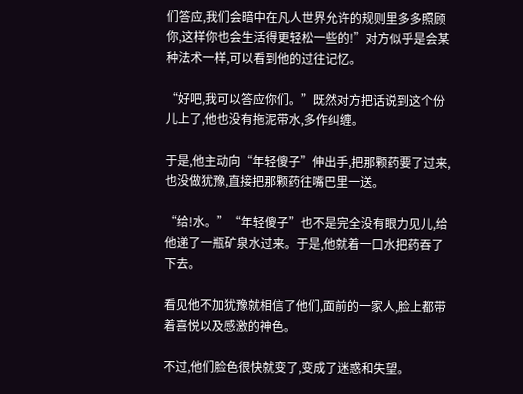们答应,我们会暗中在凡人世界允许的规则里多多照顾你,这样你也会生活得更轻松一些的!”对方似乎是会某种法术一样,可以看到他的过往记忆。

“好吧,我可以答应你们。”既然对方把话说到这个份儿上了,他也没有拖泥带水,多作纠缠。

于是,他主动向“年轻傻子”伸出手,把那颗药要了过来,也没做犹豫,直接把那颗药往嘴巴里一送。

“给!水。”“年轻傻子”也不是完全没有眼力见儿,给他递了一瓶矿泉水过来。于是,他就着一口水把药吞了下去。

看见他不加犹豫就相信了他们,面前的一家人,脸上都带着喜悦以及感激的神色。

不过,他们脸色很快就变了,变成了迷惑和失望。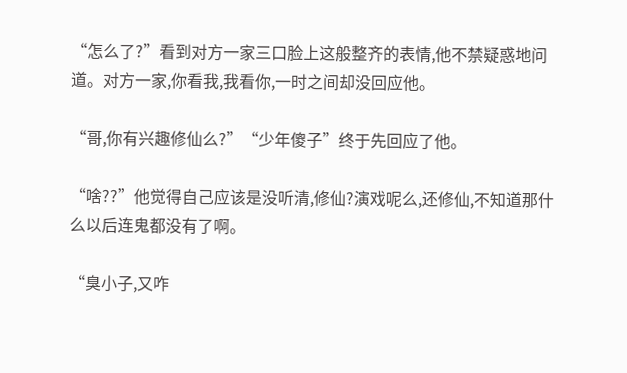“怎么了?”看到对方一家三口脸上这般整齐的表情,他不禁疑惑地问道。对方一家,你看我,我看你,一时之间却没回应他。

“哥,你有兴趣修仙么?”“少年傻子”终于先回应了他。

“啥??”他觉得自己应该是没听清,修仙?演戏呢么,还修仙,不知道那什么以后连鬼都没有了啊。

“臭小子,又咋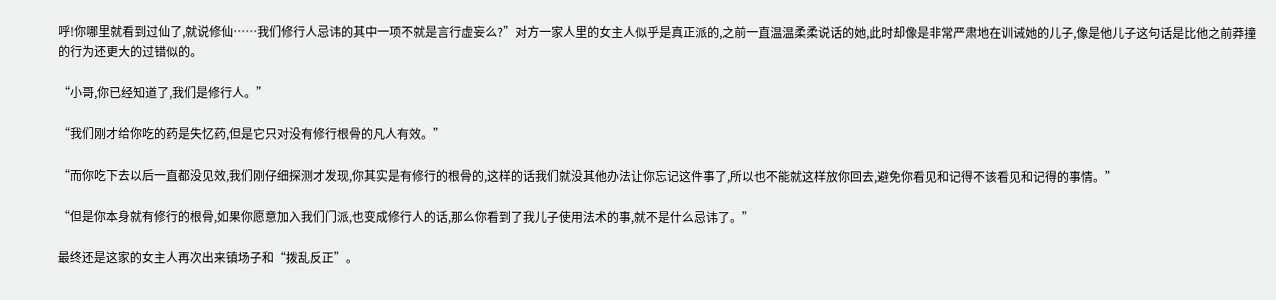呼!你哪里就看到过仙了,就说修仙……我们修行人忌讳的其中一项不就是言行虚妄么?”对方一家人里的女主人似乎是真正派的,之前一直温温柔柔说话的她,此时却像是非常严肃地在训诫她的儿子,像是他儿子这句话是比他之前莽撞的行为还更大的过错似的。

“小哥,你已经知道了,我们是修行人。”

“我们刚才给你吃的药是失忆药,但是它只对没有修行根骨的凡人有效。”

“而你吃下去以后一直都没见效,我们刚仔细探测才发现,你其实是有修行的根骨的,这样的话我们就没其他办法让你忘记这件事了,所以也不能就这样放你回去,避免你看见和记得不该看见和记得的事情。”

“但是你本身就有修行的根骨,如果你愿意加入我们门派,也变成修行人的话,那么你看到了我儿子使用法术的事,就不是什么忌讳了。”

最终还是这家的女主人再次出来镇场子和“拨乱反正”。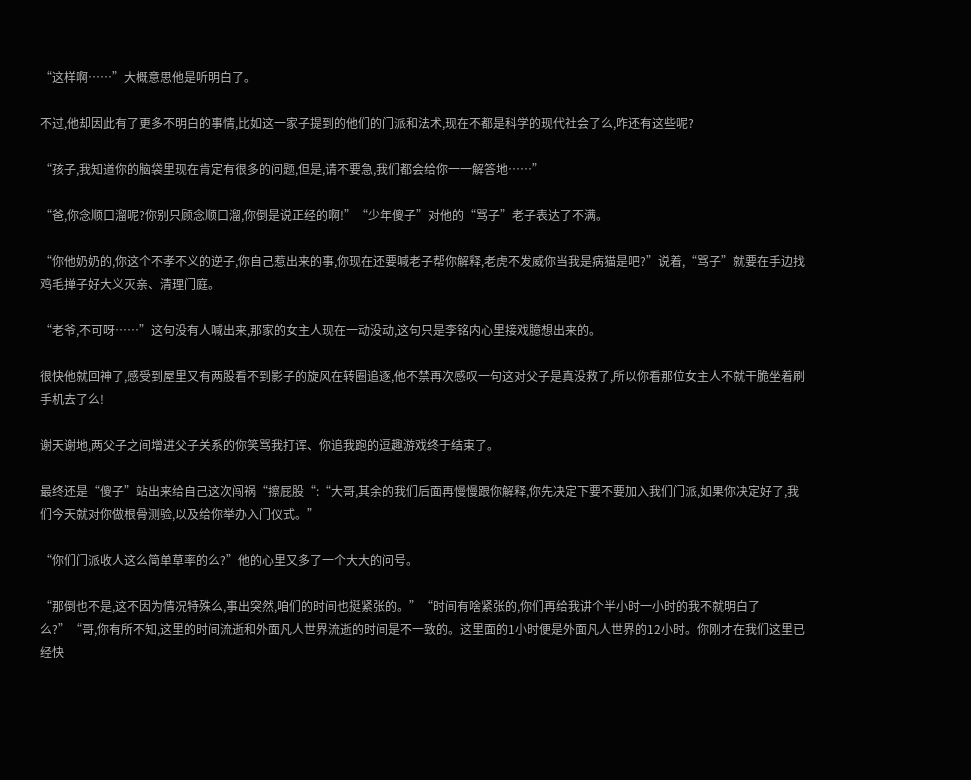“这样啊……”大概意思他是听明白了。

不过,他却因此有了更多不明白的事情,比如这一家子提到的他们的门派和法术,现在不都是科学的现代社会了么,咋还有这些呢?

“孩子,我知道你的脑袋里现在肯定有很多的问题,但是,请不要急,我们都会给你一一解答地……”

“爸,你念顺口溜呢?你别只顾念顺口溜,你倒是说正经的啊!”“少年傻子”对他的“骂子”老子表达了不满。

“你他奶奶的,你这个不孝不义的逆子,你自己惹出来的事,你现在还要喊老子帮你解释,老虎不发威你当我是病猫是吧?”说着,“骂子”就要在手边找鸡毛掸子好大义灭亲、清理门庭。

“老爷,不可呀……”这句没有人喊出来,那家的女主人现在一动没动,这句只是李铭内心里接戏臆想出来的。

很快他就回神了,感受到屋里又有两股看不到影子的旋风在转圈追逐,他不禁再次感叹一句这对父子是真没救了,所以你看那位女主人不就干脆坐着刷手机去了么!

谢天谢地,两父子之间增进父子关系的你笑骂我打诨、你追我跑的逗趣游戏终于结束了。

最终还是“傻子”站出来给自己这次闯祸“擦屁股“:“大哥,其余的我们后面再慢慢跟你解释,你先决定下要不要加入我们门派,如果你决定好了,我们今天就对你做根骨测验,以及给你举办入门仪式。”

“你们门派收人这么简单草率的么?”他的心里又多了一个大大的问号。

“那倒也不是,这不因为情况特殊么,事出突然,咱们的时间也挺紧张的。”“时间有啥紧张的,你们再给我讲个半小时一小时的我不就明白了么?”“哥,你有所不知,这里的时间流逝和外面凡人世界流逝的时间是不一致的。这里面的1小时便是外面凡人世界的12小时。你刚才在我们这里已经快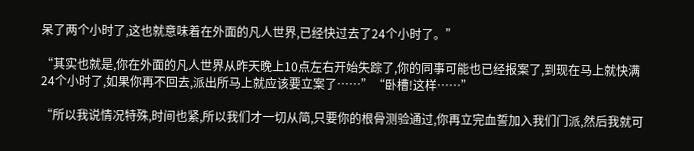呆了两个小时了,这也就意味着在外面的凡人世界,已经快过去了24个小时了。”

“其实也就是,你在外面的凡人世界从昨天晚上10点左右开始失踪了,你的同事可能也已经报案了,到现在马上就快满24个小时了,如果你再不回去,派出所马上就应该要立案了……”“卧槽!这样……”

“所以我说情况特殊,时间也紧,所以我们才一切从简,只要你的根骨测验通过,你再立完血誓加入我们门派,然后我就可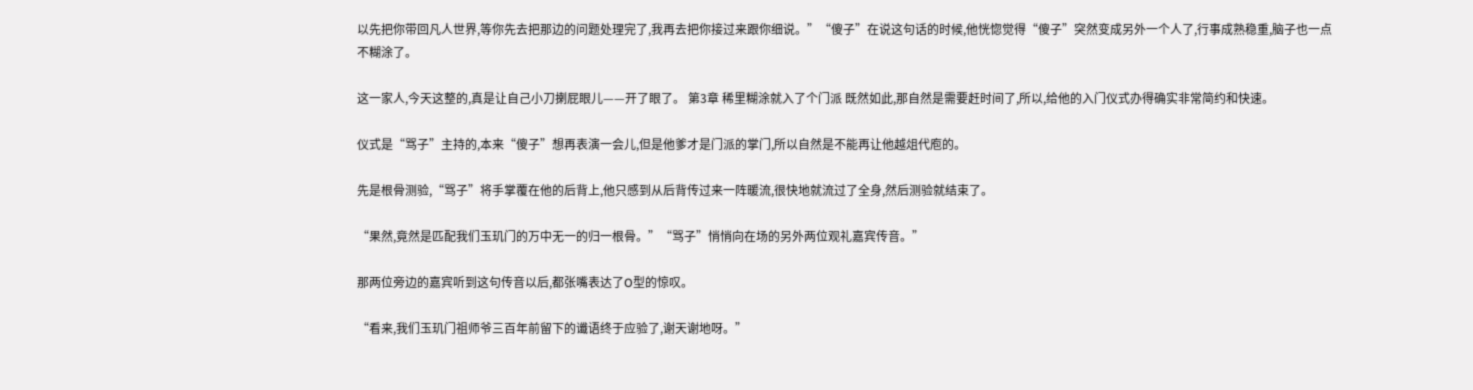以先把你带回凡人世界,等你先去把那边的问题处理完了,我再去把你接过来跟你细说。”“傻子”在说这句话的时候,他恍惚觉得“傻子”突然变成另外一个人了,行事成熟稳重,脑子也一点不糊涂了。

这一家人,今天这整的,真是让自己小刀揦屁眼儿——开了眼了。 第3章 稀里糊涂就入了个门派 既然如此,那自然是需要赶时间了,所以,给他的入门仪式办得确实非常简约和快速。

仪式是“骂子”主持的,本来“傻子”想再表演一会儿,但是他爹才是门派的掌门,所以自然是不能再让他越俎代庖的。

先是根骨测验,“骂子”将手掌覆在他的后背上,他只感到从后背传过来一阵暖流,很快地就流过了全身,然后测验就结束了。

“果然,竟然是匹配我们玉玑门的万中无一的归一根骨。”“骂子”悄悄向在场的另外两位观礼嘉宾传音。”

那两位旁边的嘉宾听到这句传音以后,都张嘴表达了O型的惊叹。

“看来,我们玉玑门祖师爷三百年前留下的谶语终于应验了,谢天谢地呀。”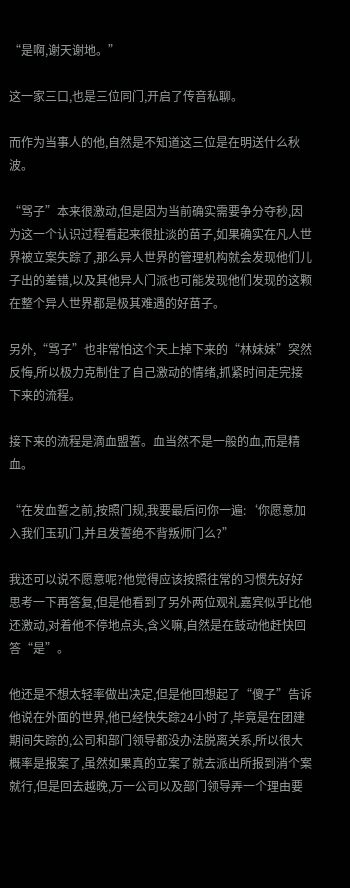“是啊,谢天谢地。”

这一家三口,也是三位同门,开启了传音私聊。

而作为当事人的他,自然是不知道这三位是在明送什么秋波。

“骂子”本来很激动,但是因为当前确实需要争分夺秒,因为这一个认识过程看起来很扯淡的苗子,如果确实在凡人世界被立案失踪了,那么异人世界的管理机构就会发现他们儿子出的差错,以及其他异人门派也可能发现他们发现的这颗在整个异人世界都是极其难遇的好苗子。

另外,“骂子”也非常怕这个天上掉下来的“林妹妹”突然反悔,所以极力克制住了自己激动的情绪,抓紧时间走完接下来的流程。

接下来的流程是滴血盟誓。血当然不是一般的血,而是精血。

“在发血誓之前,按照门规,我要最后问你一遍:‘你愿意加入我们玉玑门,并且发誓绝不背叛师门么?”

我还可以说不愿意呢?他觉得应该按照往常的习惯先好好思考一下再答复,但是他看到了另外两位观礼嘉宾似乎比他还激动,对着他不停地点头,含义嘛,自然是在鼓动他赶快回答“是”。

他还是不想太轻率做出决定,但是他回想起了“傻子”告诉他说在外面的世界,他已经快失踪24小时了,毕竟是在团建期间失踪的,公司和部门领导都没办法脱离关系,所以很大概率是报案了,虽然如果真的立案了就去派出所报到消个案就行,但是回去越晚,万一公司以及部门领导弄一个理由要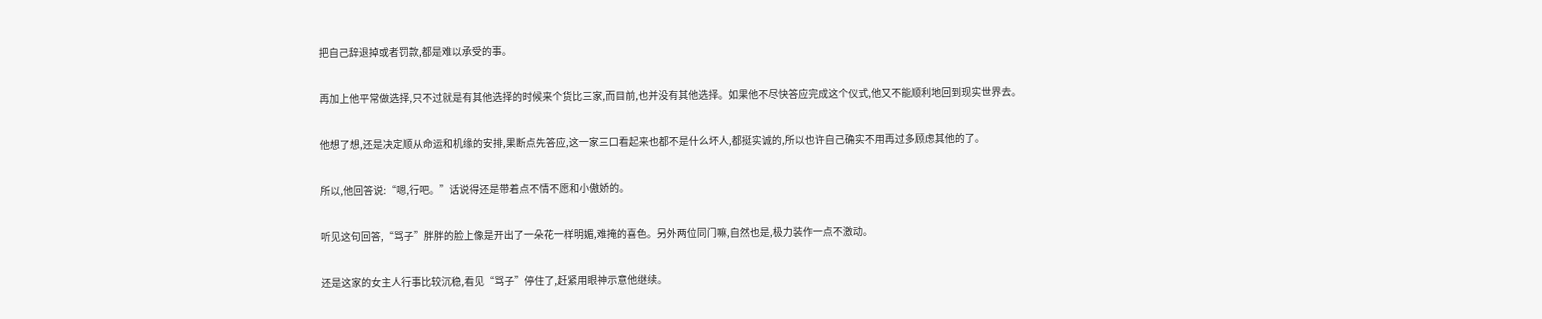把自己辞退掉或者罚款,都是难以承受的事。

再加上他平常做选择,只不过就是有其他选择的时候来个货比三家,而目前,也并没有其他选择。如果他不尽快答应完成这个仪式,他又不能顺利地回到现实世界去。

他想了想,还是决定顺从命运和机缘的安排,果断点先答应,这一家三口看起来也都不是什么坏人,都挺实诚的,所以也许自己确实不用再过多顾虑其他的了。

所以,他回答说:“嗯,行吧。”话说得还是带着点不情不愿和小傲娇的。

听见这句回答,“骂子”胖胖的脸上像是开出了一朵花一样明媚,难掩的喜色。另外两位同门嘛,自然也是,极力装作一点不激动。

还是这家的女主人行事比较沉稳,看见“骂子”停住了,赶紧用眼神示意他继续。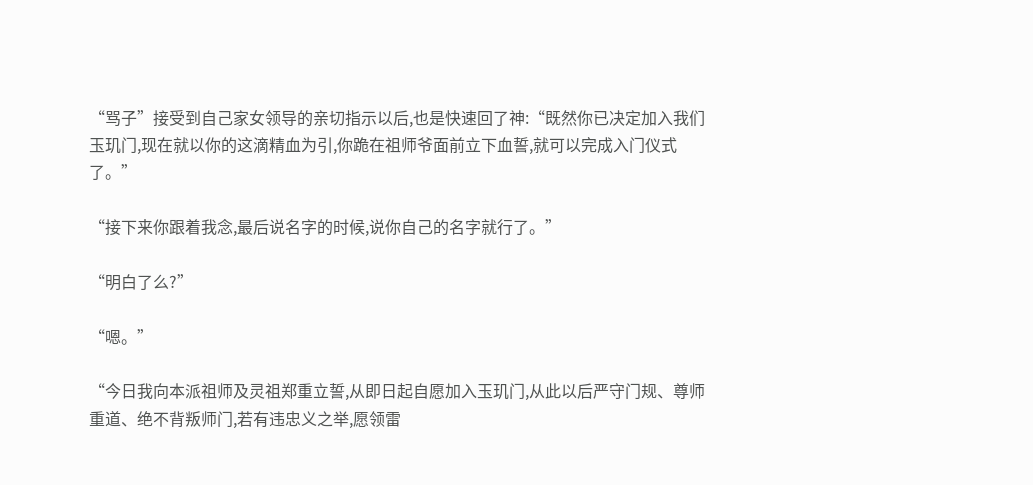“骂子”接受到自己家女领导的亲切指示以后,也是快速回了神:“既然你已决定加入我们玉玑门,现在就以你的这滴精血为引,你跪在祖师爷面前立下血誓,就可以完成入门仪式了。”

“接下来你跟着我念,最后说名字的时候,说你自己的名字就行了。”

“明白了么?”

“嗯。”

“今日我向本派祖师及灵祖郑重立誓,从即日起自愿加入玉玑门,从此以后严守门规、尊师重道、绝不背叛师门,若有违忠义之举,愿领雷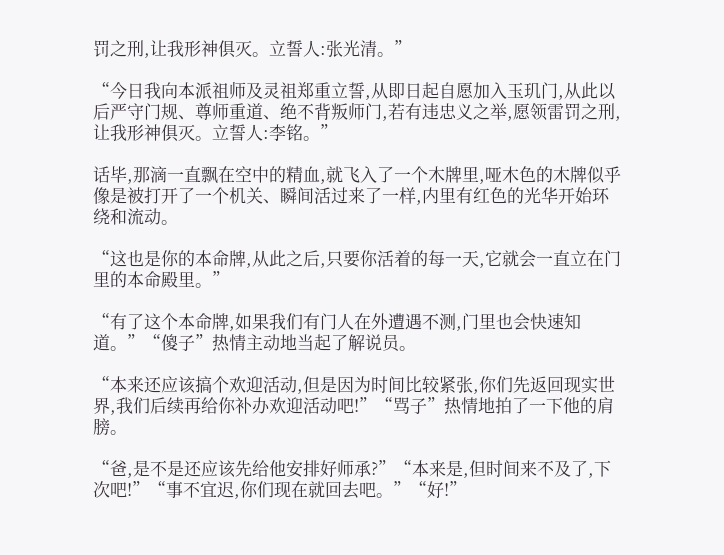罚之刑,让我形神俱灭。立誓人:张光清。”

“今日我向本派祖师及灵祖郑重立誓,从即日起自愿加入玉玑门,从此以后严守门规、尊师重道、绝不背叛师门,若有违忠义之举,愿领雷罚之刑,让我形神俱灭。立誓人:李铭。”

话毕,那滴一直飘在空中的精血,就飞入了一个木牌里,哑木色的木牌似乎像是被打开了一个机关、瞬间活过来了一样,内里有红色的光华开始环绕和流动。

“这也是你的本命牌,从此之后,只要你活着的每一天,它就会一直立在门里的本命殿里。”

“有了这个本命牌,如果我们有门人在外遭遇不测,门里也会快速知道。”“傻子”热情主动地当起了解说员。

“本来还应该搞个欢迎活动,但是因为时间比较紧张,你们先返回现实世界,我们后续再给你补办欢迎活动吧!”“骂子”热情地拍了一下他的肩膀。

“爸,是不是还应该先给他安排好师承?”“本来是,但时间来不及了,下次吧!”“事不宜迟,你们现在就回去吧。”“好!”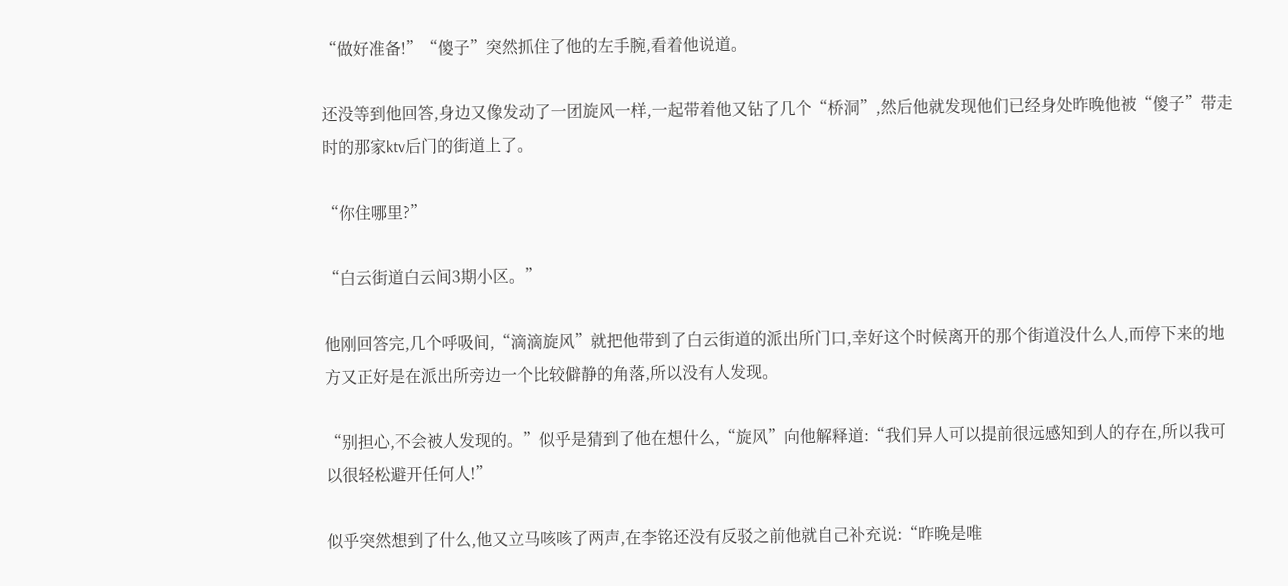“做好准备!”“傻子”突然抓住了他的左手腕,看着他说道。

还没等到他回答,身边又像发动了一团旋风一样,一起带着他又钻了几个“桥洞”,然后他就发现他们已经身处昨晚他被“傻子”带走时的那家ktv后门的街道上了。

“你住哪里?”

“白云街道白云间3期小区。”

他刚回答完,几个呼吸间,“滴滴旋风”就把他带到了白云街道的派出所门口,幸好这个时候离开的那个街道没什么人,而停下来的地方又正好是在派出所旁边一个比较僻静的角落,所以没有人发现。

“别担心,不会被人发现的。”似乎是猜到了他在想什么,“旋风”向他解释道:“我们异人可以提前很远感知到人的存在,所以我可以很轻松避开任何人!”

似乎突然想到了什么,他又立马咳咳了两声,在李铭还没有反驳之前他就自己补充说:“昨晚是唯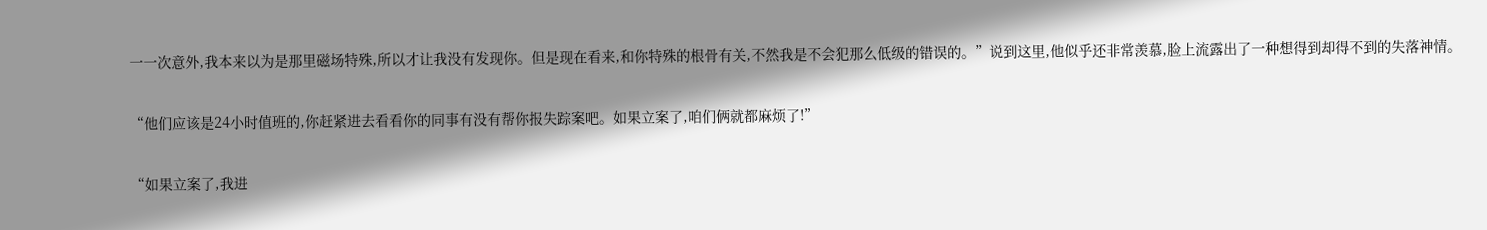一一次意外,我本来以为是那里磁场特殊,所以才让我没有发现你。但是现在看来,和你特殊的根骨有关,不然我是不会犯那么低级的错误的。”说到这里,他似乎还非常羡慕,脸上流露出了一种想得到却得不到的失落神情。

“他们应该是24小时值班的,你赶紧进去看看你的同事有没有帮你报失踪案吧。如果立案了,咱们俩就都麻烦了!”

“如果立案了,我进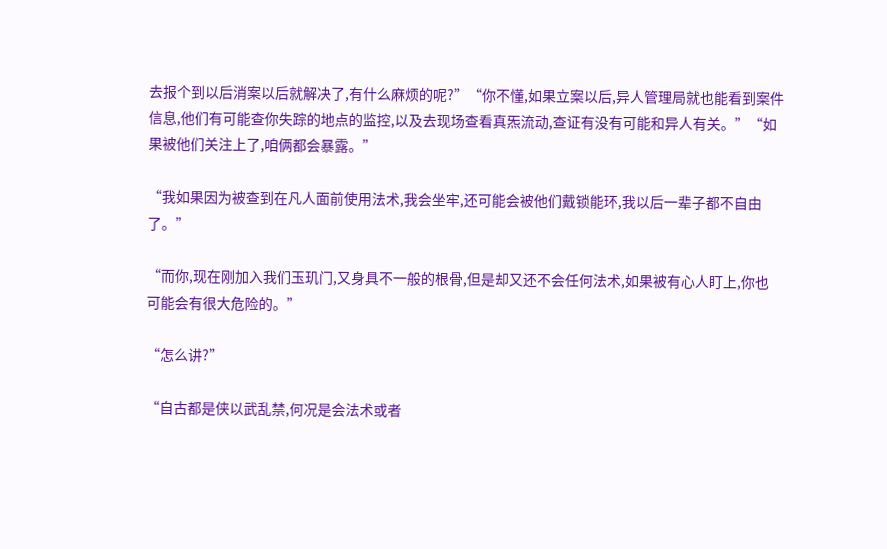去报个到以后消案以后就解决了,有什么麻烦的呢?”“你不懂,如果立案以后,异人管理局就也能看到案件信息,他们有可能查你失踪的地点的监控,以及去现场查看真炁流动,查证有没有可能和异人有关。”“如果被他们关注上了,咱俩都会暴露。”

“我如果因为被查到在凡人面前使用法术,我会坐牢,还可能会被他们戴锁能环,我以后一辈子都不自由了。”

“而你,现在刚加入我们玉玑门,又身具不一般的根骨,但是却又还不会任何法术,如果被有心人盯上,你也可能会有很大危险的。”

“怎么讲?”

“自古都是侠以武乱禁,何况是会法术或者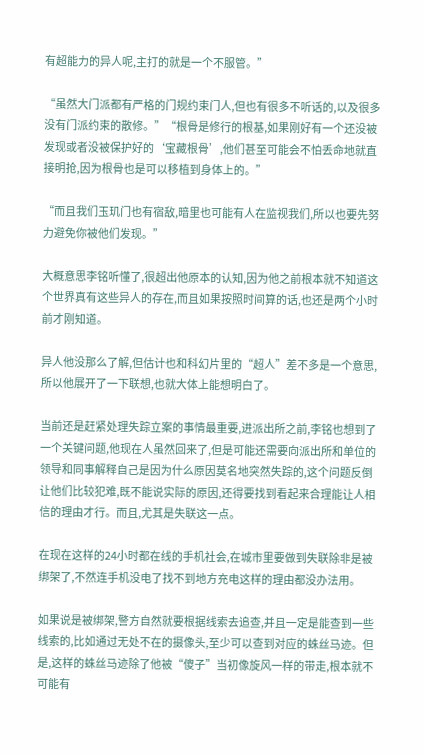有超能力的异人呢,主打的就是一个不服管。”

“虽然大门派都有严格的门规约束门人,但也有很多不听话的,以及很多没有门派约束的散修。”“根骨是修行的根基,如果刚好有一个还没被发现或者没被保护好的‘宝藏根骨’,他们甚至可能会不怕丢命地就直接明抢,因为根骨也是可以移植到身体上的。”

“而且我们玉玑门也有宿敌,暗里也可能有人在监视我们,所以也要先努力避免你被他们发现。”

大概意思李铭听懂了,很超出他原本的认知,因为他之前根本就不知道这个世界真有这些异人的存在,而且如果按照时间算的话,也还是两个小时前才刚知道。

异人他没那么了解,但估计也和科幻片里的“超人”差不多是一个意思,所以他展开了一下联想,也就大体上能想明白了。

当前还是赶紧处理失踪立案的事情最重要,进派出所之前,李铭也想到了一个关键问题,他现在人虽然回来了,但是可能还需要向派出所和单位的领导和同事解释自己是因为什么原因莫名地突然失踪的,这个问题反倒让他们比较犯难,既不能说实际的原因,还得要找到看起来合理能让人相信的理由才行。而且,尤其是失联这一点。

在现在这样的24小时都在线的手机社会,在城市里要做到失联除非是被绑架了,不然连手机没电了找不到地方充电这样的理由都没办法用。

如果说是被绑架,警方自然就要根据线索去追查,并且一定是能查到一些线索的,比如通过无处不在的摄像头,至少可以查到对应的蛛丝马迹。但是,这样的蛛丝马迹除了他被“傻子”当初像旋风一样的带走,根本就不可能有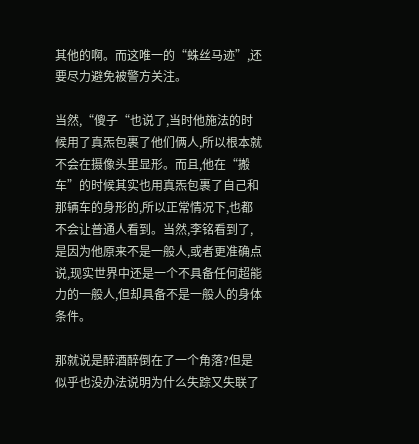其他的啊。而这唯一的“蛛丝马迹”,还要尽力避免被警方关注。

当然,“傻子“也说了,当时他施法的时候用了真炁包裹了他们俩人,所以根本就不会在摄像头里显形。而且,他在“搬车”的时候其实也用真炁包裹了自己和那辆车的身形的,所以正常情况下,也都不会让普通人看到。当然,李铭看到了,是因为他原来不是一般人,或者更准确点说,现实世界中还是一个不具备任何超能力的一般人,但却具备不是一般人的身体条件。

那就说是醉酒醉倒在了一个角落?但是似乎也没办法说明为什么失踪又失联了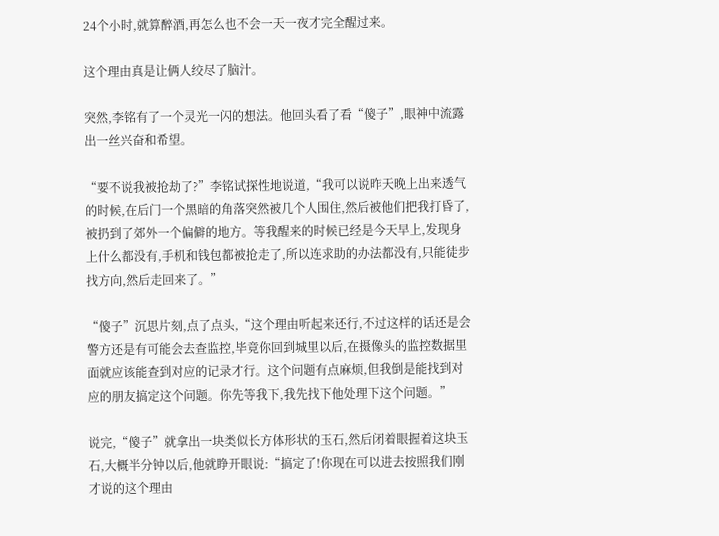24个小时,就算醉酒,再怎么也不会一天一夜才完全醒过来。

这个理由真是让俩人绞尽了脑汁。

突然,李铭有了一个灵光一闪的想法。他回头看了看“傻子”,眼神中流露出一丝兴奋和希望。

“要不说我被抢劫了?”李铭试探性地说道,“我可以说昨天晚上出来透气的时候,在后门一个黑暗的角落突然被几个人围住,然后被他们把我打昏了,被扔到了郊外一个偏僻的地方。等我醒来的时候已经是今天早上,发现身上什么都没有,手机和钱包都被抢走了,所以连求助的办法都没有,只能徒步找方向,然后走回来了。”

“傻子”沉思片刻,点了点头,“这个理由听起来还行,不过这样的话还是会警方还是有可能会去查监控,毕竟你回到城里以后,在摄像头的监控数据里面就应该能查到对应的记录才行。这个问题有点麻烦,但我倒是能找到对应的朋友搞定这个问题。你先等我下,我先找下他处理下这个问题。”

说完,“傻子”就拿出一块类似长方体形状的玉石,然后闭着眼握着这块玉石,大概半分钟以后,他就睁开眼说:“搞定了!你现在可以进去按照我们刚才说的这个理由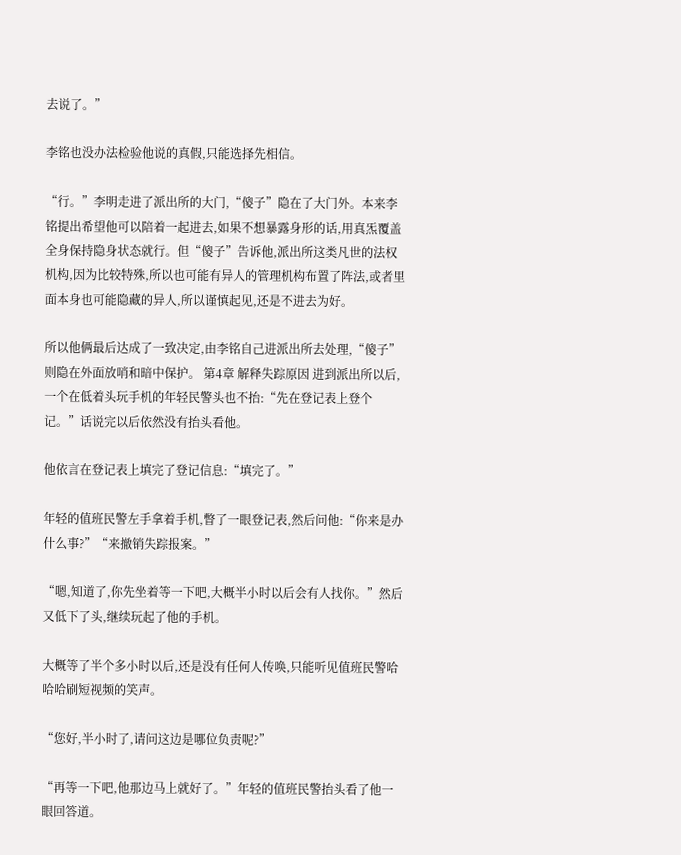去说了。”

李铭也没办法检验他说的真假,只能选择先相信。

“行。”李明走进了派出所的大门,“傻子”隐在了大门外。本来李铭提出希望他可以陪着一起进去,如果不想暴露身形的话,用真炁覆盖全身保持隐身状态就行。但“傻子”告诉他,派出所这类凡世的法权机构,因为比较特殊,所以也可能有异人的管理机构布置了阵法,或者里面本身也可能隐藏的异人,所以谨慎起见,还是不进去为好。

所以他俩最后达成了一致决定,由李铭自己进派出所去处理,“傻子”则隐在外面放哨和暗中保护。 第4章 解释失踪原因 进到派出所以后,一个在低着头玩手机的年轻民警头也不抬:“先在登记表上登个记。”话说完以后依然没有抬头看他。

他依言在登记表上填完了登记信息:“填完了。”

年轻的值班民警左手拿着手机,瞥了一眼登记表,然后问他:“你来是办什么事?”“来撤销失踪报案。”

“嗯,知道了,你先坐着等一下吧,大概半小时以后会有人找你。”然后又低下了头,继续玩起了他的手机。

大概等了半个多小时以后,还是没有任何人传唤,只能听见值班民警哈哈哈刷短视频的笑声。

“您好,半小时了,请问这边是哪位负责呢?”

“再等一下吧,他那边马上就好了。”年轻的值班民警抬头看了他一眼回答道。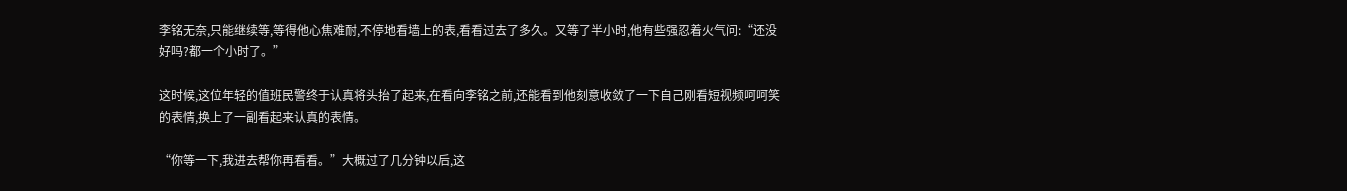李铭无奈,只能继续等,等得他心焦难耐,不停地看墙上的表,看看过去了多久。又等了半小时,他有些强忍着火气问:“还没好吗?都一个小时了。”

这时候,这位年轻的值班民警终于认真将头抬了起来,在看向李铭之前,还能看到他刻意收敛了一下自己刚看短视频呵呵笑的表情,换上了一副看起来认真的表情。

“你等一下,我进去帮你再看看。”大概过了几分钟以后,这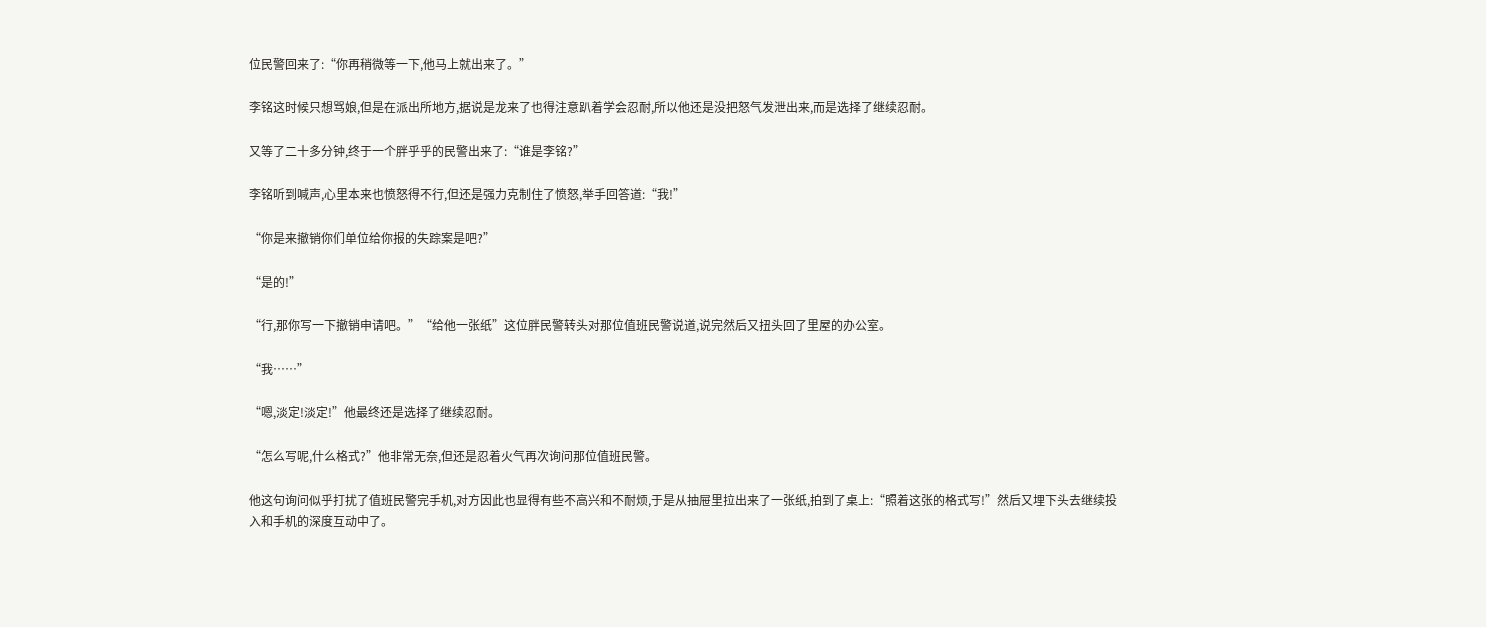位民警回来了:“你再稍微等一下,他马上就出来了。”

李铭这时候只想骂娘,但是在派出所地方,据说是龙来了也得注意趴着学会忍耐,所以他还是没把怒气发泄出来,而是选择了继续忍耐。

又等了二十多分钟,终于一个胖乎乎的民警出来了:“谁是李铭?”

李铭听到喊声,心里本来也愤怒得不行,但还是强力克制住了愤怒,举手回答道:“我!”

“你是来撤销你们单位给你报的失踪案是吧?”

“是的!”

“行,那你写一下撤销申请吧。”“给他一张纸”这位胖民警转头对那位值班民警说道,说完然后又扭头回了里屋的办公室。

“我……”

“嗯,淡定!淡定!”他最终还是选择了继续忍耐。

“怎么写呢,什么格式?”他非常无奈,但还是忍着火气再次询问那位值班民警。

他这句询问似乎打扰了值班民警完手机,对方因此也显得有些不高兴和不耐烦,于是从抽屉里拉出来了一张纸,拍到了桌上:“照着这张的格式写!”然后又埋下头去继续投入和手机的深度互动中了。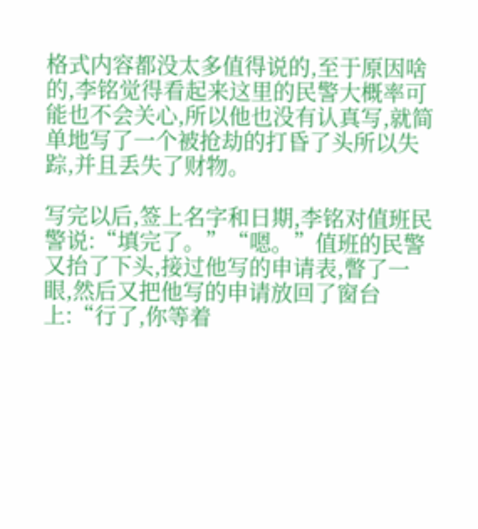格式内容都没太多值得说的,至于原因啥的,李铭觉得看起来这里的民警大概率可能也不会关心,所以他也没有认真写,就简单地写了一个被抢劫的打昏了头所以失踪,并且丢失了财物。

写完以后,签上名字和日期,李铭对值班民警说:“填完了。”“嗯。”值班的民警又抬了下头,接过他写的申请表,瞥了一眼,然后又把他写的申请放回了窗台上:“行了,你等着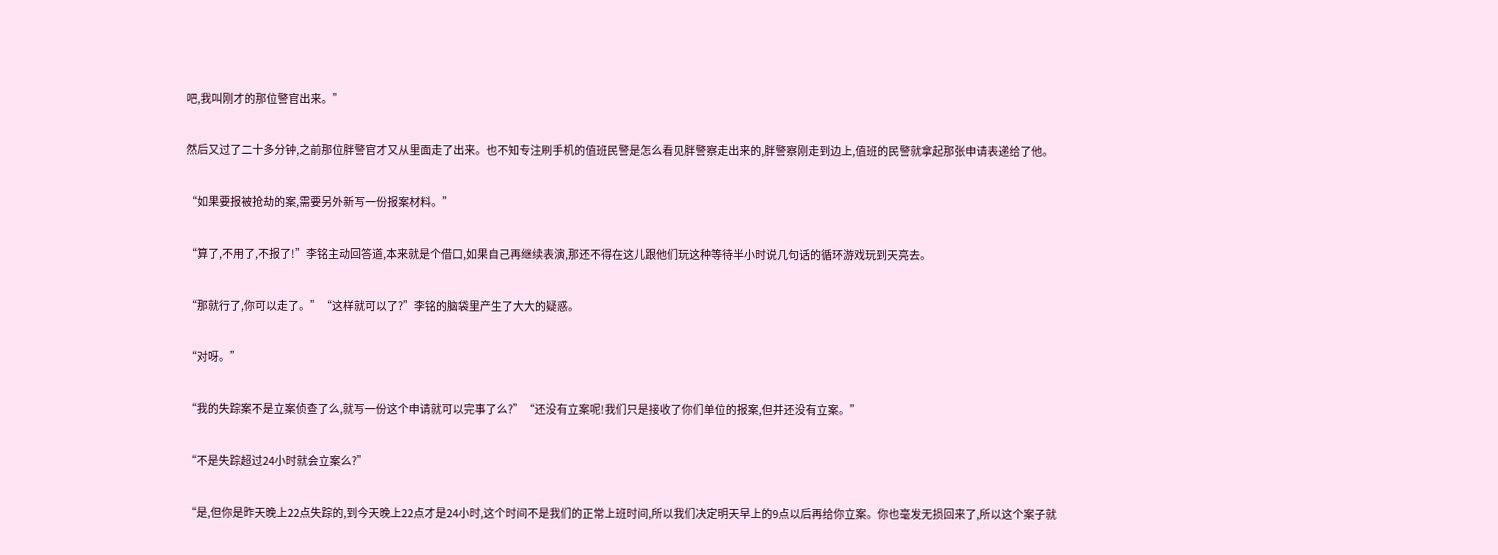吧,我叫刚才的那位警官出来。”

然后又过了二十多分钟,之前那位胖警官才又从里面走了出来。也不知专注刷手机的值班民警是怎么看见胖警察走出来的,胖警察刚走到边上,值班的民警就拿起那张申请表递给了他。

“如果要报被抢劫的案,需要另外新写一份报案材料。”

“算了,不用了,不报了!”李铭主动回答道,本来就是个借口,如果自己再继续表演,那还不得在这儿跟他们玩这种等待半小时说几句话的循环游戏玩到天亮去。

“那就行了,你可以走了。”“这样就可以了?”李铭的脑袋里产生了大大的疑惑。

“对呀。”

“我的失踪案不是立案侦查了么,就写一份这个申请就可以完事了么?”“还没有立案呢!我们只是接收了你们单位的报案,但并还没有立案。”

“不是失踪超过24小时就会立案么?”

“是,但你是昨天晚上22点失踪的,到今天晚上22点才是24小时,这个时间不是我们的正常上班时间,所以我们决定明天早上的9点以后再给你立案。你也毫发无损回来了,所以这个案子就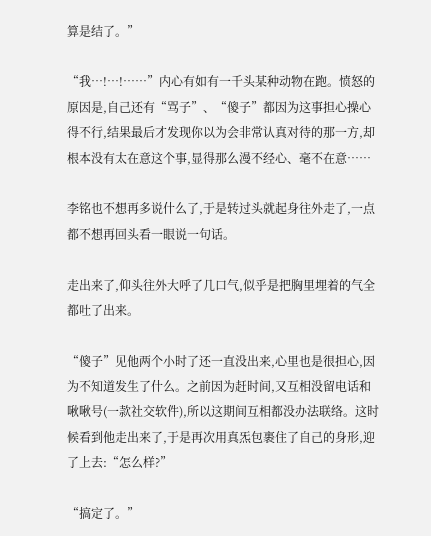算是结了。”

“我…!…!……”内心有如有一千头某种动物在跑。愤怒的原因是,自己还有“骂子”、“傻子”都因为这事担心操心得不行,结果最后才发现你以为会非常认真对待的那一方,却根本没有太在意这个事,显得那么漫不经心、毫不在意……

李铭也不想再多说什么了,于是转过头就起身往外走了,一点都不想再回头看一眼说一句话。

走出来了,仰头往外大呼了几口气,似乎是把胸里埋着的气全都吐了出来。

“傻子”见他两个小时了还一直没出来,心里也是很担心,因为不知道发生了什么。之前因为赶时间,又互相没留电话和啾啾号(一款社交软件),所以这期间互相都没办法联络。这时候看到他走出来了,于是再次用真炁包裹住了自己的身形,迎了上去:“怎么样?”

“搞定了。”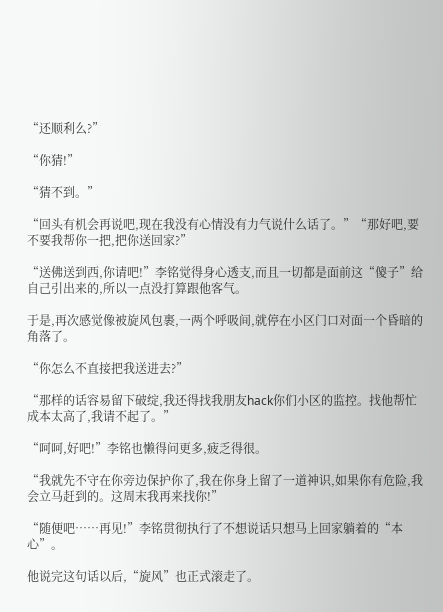“还顺利么?”

“你猜!”

“猜不到。”

“回头有机会再说吧,现在我没有心情没有力气说什么话了。”“那好吧,要不要我帮你一把,把你送回家?”

“送佛送到西,你请吧!”李铭觉得身心透支,而且一切都是面前这“傻子”给自己引出来的,所以一点没打算跟他客气。

于是,再次感觉像被旋风包裹,一两个呼吸间,就停在小区门口对面一个昏暗的角落了。

“你怎么不直接把我送进去?”

“那样的话容易留下破绽,我还得找我朋友hack你们小区的监控。找他帮忙成本太高了,我请不起了。”

“呵呵,好吧!”李铭也懒得问更多,疲乏得很。

“我就先不守在你旁边保护你了,我在你身上留了一道神识,如果你有危险,我会立马赶到的。这周末我再来找你!”

“随便吧……再见!”李铭贯彻执行了不想说话只想马上回家躺着的“本心”。

他说完这句话以后,“旋风”也正式滚走了。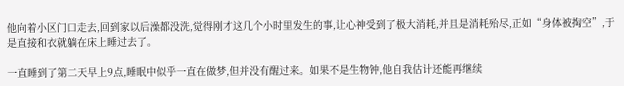他向着小区门口走去,回到家以后澡都没洗,觉得刚才这几个小时里发生的事,让心神受到了极大消耗,并且是消耗殆尽,正如“身体被掏空”,于是直接和衣就躺在床上睡过去了。

一直睡到了第二天早上9点,睡眠中似乎一直在做梦,但并没有醒过来。如果不是生物钟,他自我估计还能再继续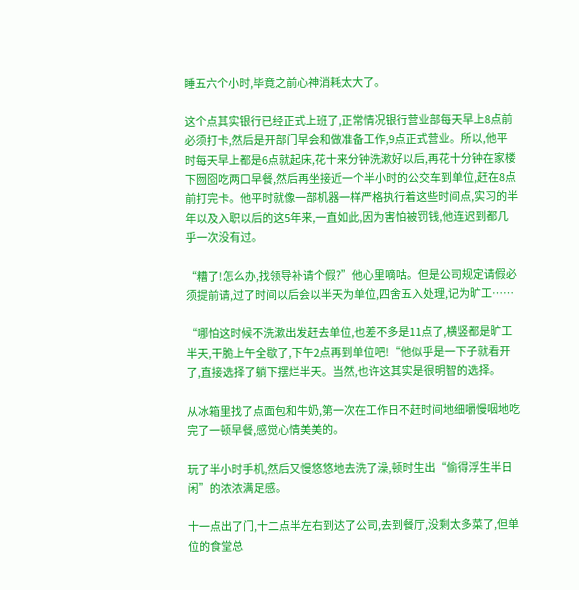睡五六个小时,毕竟之前心神消耗太大了。

这个点其实银行已经正式上班了,正常情况银行营业部每天早上8点前必须打卡,然后是开部门早会和做准备工作,9点正式营业。所以,他平时每天早上都是6点就起床,花十来分钟洗漱好以后,再花十分钟在家楼下囫囵吃两口早餐,然后再坐接近一个半小时的公交车到单位,赶在8点前打完卡。他平时就像一部机器一样严格执行着这些时间点,实习的半年以及入职以后的这5年来,一直如此,因为害怕被罚钱,他连迟到都几乎一次没有过。

“糟了!怎么办,找领导补请个假?”他心里嘀咕。但是公司规定请假必须提前请,过了时间以后会以半天为单位,四舍五入处理,记为旷工……

“哪怕这时候不洗漱出发赶去单位,也差不多是11点了,横竖都是旷工半天,干脆上午全歇了,下午2点再到单位吧!“他似乎是一下子就看开了,直接选择了躺下摆烂半天。当然,也许这其实是很明智的选择。

从冰箱里找了点面包和牛奶,第一次在工作日不赶时间地细嚼慢咽地吃完了一顿早餐,感觉心情美美的。

玩了半小时手机,然后又慢悠悠地去洗了澡,顿时生出“偷得浮生半日闲”的浓浓满足感。

十一点出了门,十二点半左右到达了公司,去到餐厅,没剩太多菜了,但单位的食堂总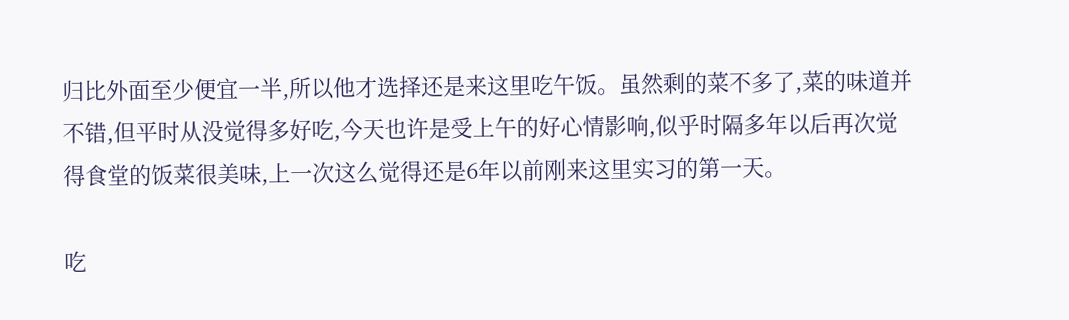归比外面至少便宜一半,所以他才选择还是来这里吃午饭。虽然剩的菜不多了,菜的味道并不错,但平时从没觉得多好吃,今天也许是受上午的好心情影响,似乎时隔多年以后再次觉得食堂的饭菜很美味,上一次这么觉得还是6年以前刚来这里实习的第一天。

吃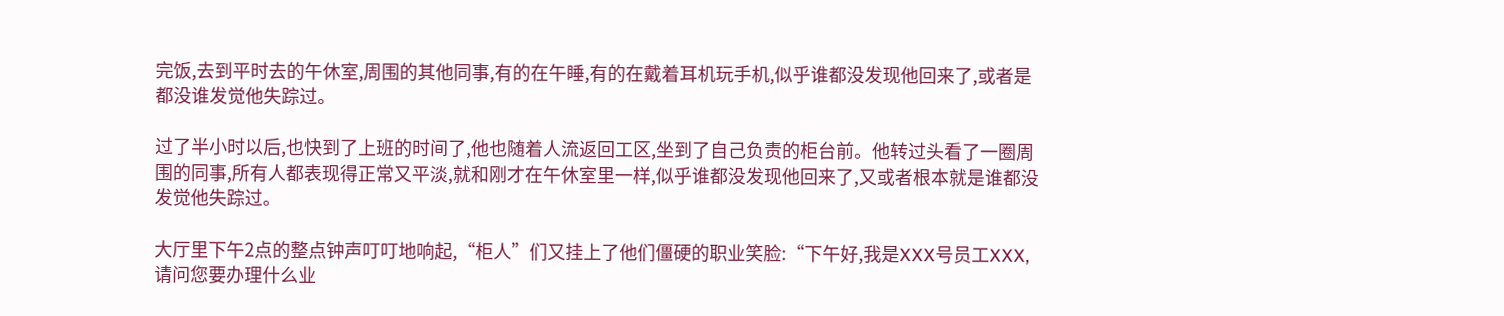完饭,去到平时去的午休室,周围的其他同事,有的在午睡,有的在戴着耳机玩手机,似乎谁都没发现他回来了,或者是都没谁发觉他失踪过。

过了半小时以后,也快到了上班的时间了,他也随着人流返回工区,坐到了自己负责的柜台前。他转过头看了一圈周围的同事,所有人都表现得正常又平淡,就和刚才在午休室里一样,似乎谁都没发现他回来了,又或者根本就是谁都没发觉他失踪过。

大厅里下午2点的整点钟声叮叮地响起,“柜人”们又挂上了他们僵硬的职业笑脸:“下午好,我是XXX号员工XXX,请问您要办理什么业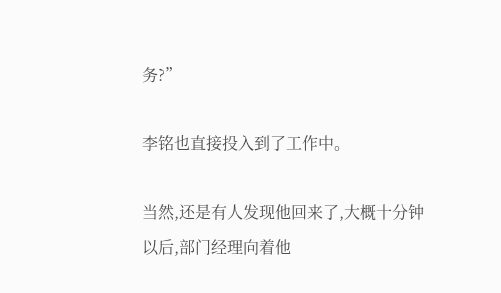务?”

李铭也直接投入到了工作中。

当然,还是有人发现他回来了,大概十分钟以后,部门经理向着他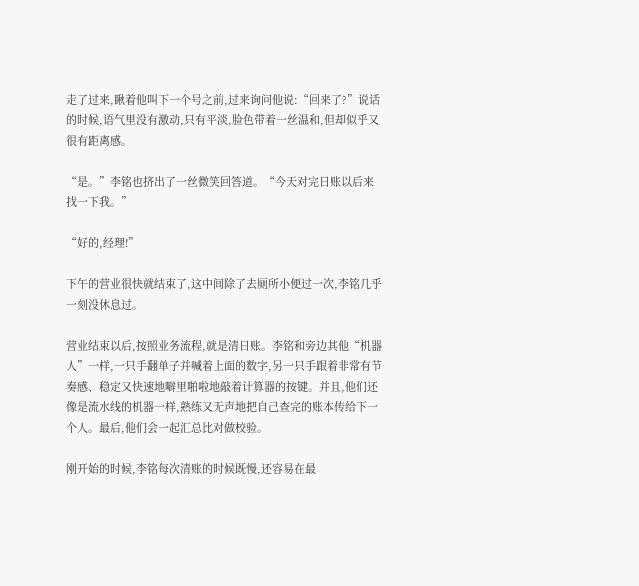走了过来,瞅着他叫下一个号之前,过来询问他说:“回来了?”说话的时候,语气里没有激动,只有平淡,脸色带着一丝温和,但却似乎又很有距离感。

“是。”李铭也挤出了一丝微笑回答道。“今天对完日账以后来找一下我。”

“好的,经理!”

下午的营业很快就结束了,这中间除了去厕所小便过一次,李铭几乎一刻没休息过。

营业结束以后,按照业务流程,就是清日账。李铭和旁边其他“机器人”一样,一只手翻单子并喊着上面的数字,另一只手跟着非常有节奏感、稳定又快速地噼里啪啦地敲着计算器的按键。并且,他们还像是流水线的机器一样,熟练又无声地把自己查完的账本传给下一个人。最后,他们会一起汇总比对做校验。

刚开始的时候,李铭每次清账的时候既慢,还容易在最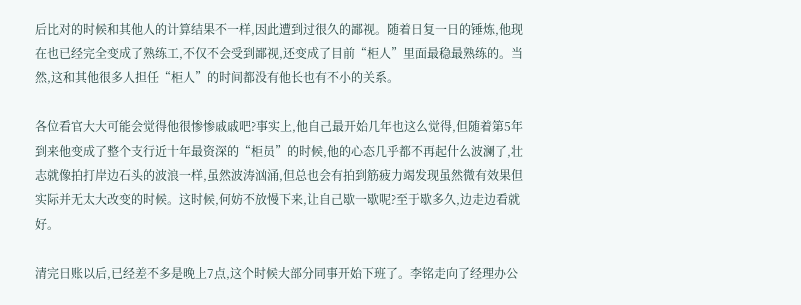后比对的时候和其他人的计算结果不一样,因此遭到过很久的鄙视。随着日复一日的锤炼,他现在也已经完全变成了熟练工,不仅不会受到鄙视,还变成了目前“柜人”里面最稳最熟练的。当然,这和其他很多人担任“柜人”的时间都没有他长也有不小的关系。

各位看官大大可能会觉得他很惨惨戚戚吧?事实上,他自己最开始几年也这么觉得,但随着第5年到来他变成了整个支行近十年最资深的“柜员”的时候,他的心态几乎都不再起什么波澜了,壮志就像拍打岸边石头的波浪一样,虽然波涛汹涌,但总也会有拍到筋疲力竭发现虽然微有效果但实际并无太大改变的时候。这时候,何妨不放慢下来,让自己歇一歇呢?至于歇多久,边走边看就好。

清完日账以后,已经差不多是晚上7点,这个时候大部分同事开始下班了。李铭走向了经理办公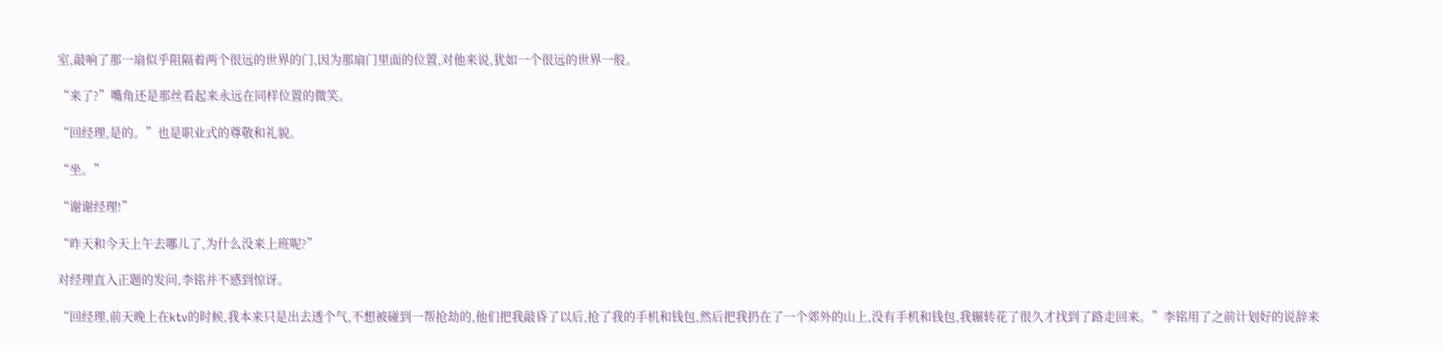室,敲响了那一扇似乎阻隔着两个很远的世界的门,因为那扇门里面的位置,对他来说,犹如一个很远的世界一般。

“来了?”嘴角还是那丝看起来永远在同样位置的微笑。

“回经理,是的。”也是职业式的尊敬和礼貌。

“坐。”

“谢谢经理!”

“昨天和今天上午去哪儿了,为什么没来上班呢?”

对经理直入正题的发问,李铭并不感到惊讶。

“回经理,前天晚上在ktv的时候,我本来只是出去透个气,不想被碰到一帮抢劫的,他们把我敲昏了以后,抢了我的手机和钱包,然后把我扔在了一个郊外的山上,没有手机和钱包,我辗转花了很久才找到了路走回来。”李铭用了之前计划好的说辞来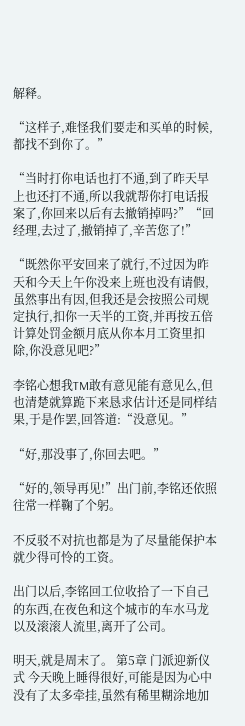解释。

“这样子,难怪我们要走和买单的时候,都找不到你了。”

“当时打你电话也打不通,到了昨天早上也还打不通,所以我就帮你打电话报案了,你回来以后有去撤销掉吗?”“回经理,去过了,撤销掉了,辛苦您了!”

“既然你平安回来了就行,不过因为昨天和今天上午你没来上班也没有请假,虽然事出有因,但我还是会按照公司规定执行,扣你一天半的工资,并再按五倍计算处罚金额月底从你本月工资里扣除,你没意见吧?”

李铭心想我TM敢有意见能有意见么,但也清楚就算跪下来恳求估计还是同样结果,于是作罢,回答道:“没意见。”

“好,那没事了,你回去吧。”

“好的,领导再见!”出门前,李铭还依照往常一样鞠了个躬。

不反驳不对抗也都是为了尽量能保护本就少得可怜的工资。

出门以后,李铭回工位收拾了一下自己的东西,在夜色和这个城市的车水马龙以及滚滚人流里,离开了公司。

明天,就是周末了。 第5章 门派迎新仪式 今天晚上睡得很好,可能是因为心中没有了太多牵挂,虽然有稀里糊涂地加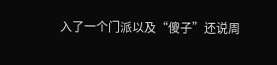入了一个门派以及“傻子”还说周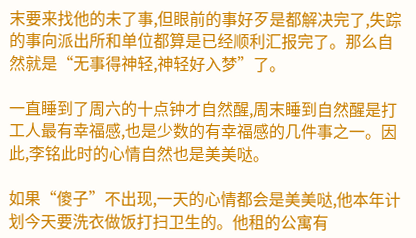末要来找他的未了事,但眼前的事好歹是都解决完了,失踪的事向派出所和单位都算是已经顺利汇报完了。那么自然就是“无事得神轻,神轻好入梦”了。

一直睡到了周六的十点钟才自然醒,周末睡到自然醒是打工人最有幸福感,也是少数的有幸福感的几件事之一。因此,李铭此时的心情自然也是美美哒。

如果“傻子”不出现,一天的心情都会是美美哒,他本年计划今天要洗衣做饭打扫卫生的。他租的公寓有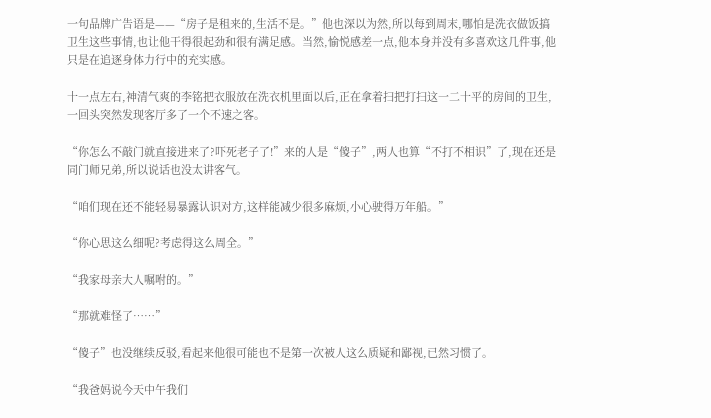一句品牌广告语是——“房子是租来的,生活不是。”他也深以为然,所以每到周末,哪怕是洗衣做饭搞卫生这些事情,也让他干得很起劲和很有满足感。当然,愉悦感差一点,他本身并没有多喜欢这几件事,他只是在追逐身体力行中的充实感。

十一点左右,神清气爽的李铭把衣服放在洗衣机里面以后,正在拿着扫把打扫这一二十平的房间的卫生,一回头突然发现客厅多了一个不速之客。

“你怎么不敲门就直接进来了?吓死老子了!”来的人是“傻子”,两人也算“不打不相识”了,现在还是同门师兄弟,所以说话也没太讲客气。

“咱们现在还不能轻易暴露认识对方,这样能减少很多麻烦,小心驶得万年船。”

“你心思这么细呢?考虑得这么周全。”

“我家母亲大人嘱咐的。”

“那就难怪了……”

“傻子”也没继续反驳,看起来他很可能也不是第一次被人这么质疑和鄙视,已然习惯了。

“我爸妈说今天中午我们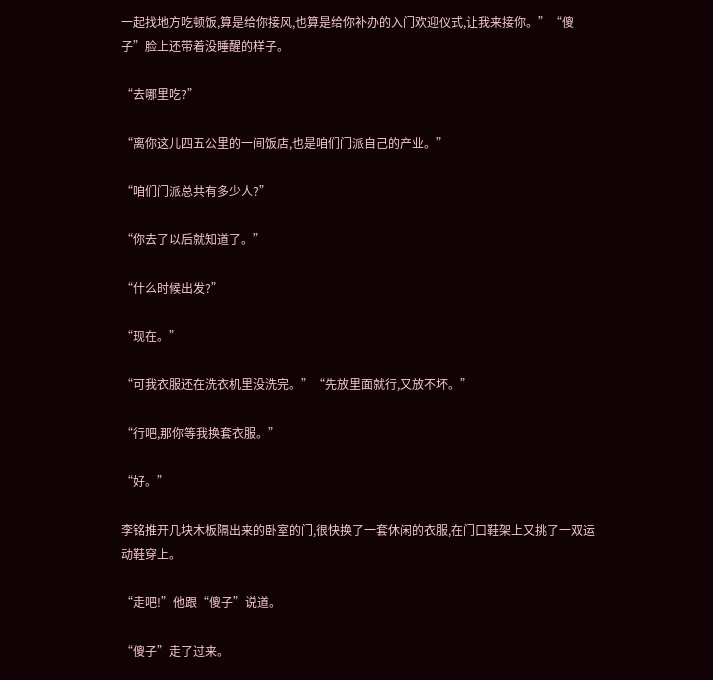一起找地方吃顿饭,算是给你接风,也算是给你补办的入门欢迎仪式,让我来接你。”“傻子”脸上还带着没睡醒的样子。

“去哪里吃?”

“离你这儿四五公里的一间饭店,也是咱们门派自己的产业。”

“咱们门派总共有多少人?”

“你去了以后就知道了。”

“什么时候出发?”

“现在。”

“可我衣服还在洗衣机里没洗完。”“先放里面就行,又放不坏。”

“行吧,那你等我换套衣服。”

“好。”

李铭推开几块木板隔出来的卧室的门,很快换了一套休闲的衣服,在门口鞋架上又挑了一双运动鞋穿上。

“走吧!”他跟“傻子”说道。

“傻子”走了过来。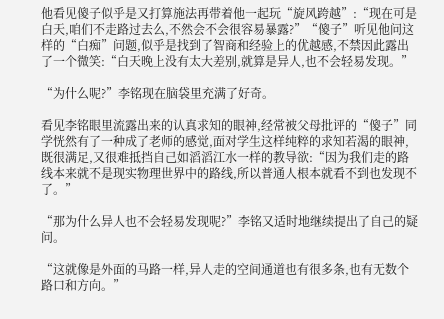他看见傻子似乎是又打算施法再带着他一起玩“旋风跨越”:“现在可是白天,咱们不走路过去么,不然会不会很容易暴露?”“傻子”听见他问这样的“白痴”问题,似乎是找到了智商和经验上的优越感,不禁因此露出了一个微笑:“白天晚上没有太大差别,就算是异人,也不会轻易发现。”

“为什么呢?”李铭现在脑袋里充满了好奇。

看见李铭眼里流露出来的认真求知的眼神,经常被父母批评的“傻子”同学恍然有了一种成了老师的感觉,面对学生这样纯粹的求知若渴的眼神,既很满足,又很难抵挡自己如滔滔江水一样的教导欲:“因为我们走的路线本来就不是现实物理世界中的路线,所以普通人根本就看不到也发现不了。”

“那为什么异人也不会轻易发现呢?”李铭又适时地继续提出了自己的疑问。

“这就像是外面的马路一样,异人走的空间通道也有很多条,也有无数个路口和方向。”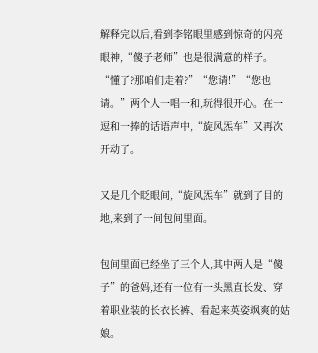解释完以后,看到李铭眼里感到惊奇的闪亮眼神,“傻子老师”也是很满意的样子。“懂了?那咱们走着?”“您请!”“您也请。”两个人一唱一和,玩得很开心。在一逗和一捧的话语声中,“旋风炁车”又再次开动了。

又是几个眨眼间,“旋风炁车”就到了目的地,来到了一间包间里面。

包间里面已经坐了三个人,其中两人是“傻子”的爸妈,还有一位有一头黑直长发、穿着职业装的长衣长裤、看起来英姿飒爽的姑娘。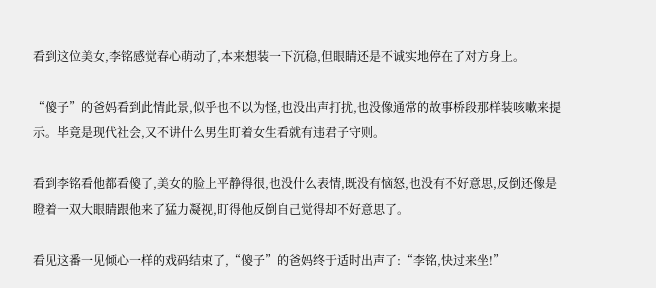看到这位美女,李铭感觉春心萌动了,本来想装一下沉稳,但眼睛还是不诚实地停在了对方身上。

“傻子”的爸妈看到此情此景,似乎也不以为怪,也没出声打扰,也没像通常的故事桥段那样装咳嗽来提示。毕竟是现代社会,又不讲什么男生盯着女生看就有违君子守则。

看到李铭看他都看傻了,美女的脸上平静得很,也没什么表情,既没有恼怒,也没有不好意思,反倒还像是瞪着一双大眼睛跟他来了猛力凝视,盯得他反倒自己觉得却不好意思了。

看见这番一见倾心一样的戏码结束了,“傻子”的爸妈终于适时出声了:“李铭,快过来坐!”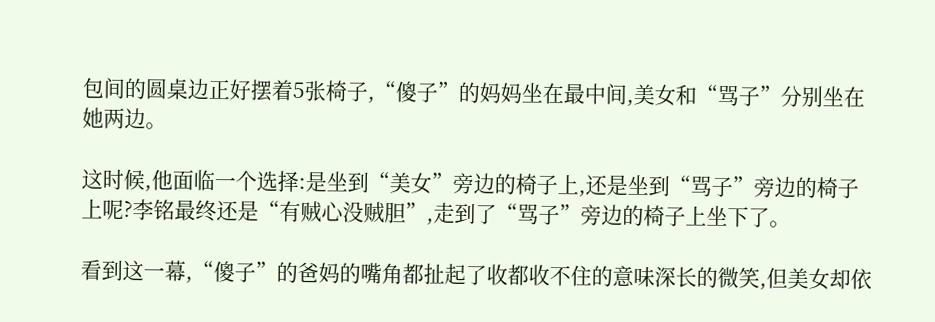包间的圆桌边正好摆着5张椅子,“傻子”的妈妈坐在最中间,美女和“骂子”分别坐在她两边。

这时候,他面临一个选择:是坐到“美女”旁边的椅子上,还是坐到“骂子”旁边的椅子上呢?李铭最终还是“有贼心没贼胆”,走到了“骂子”旁边的椅子上坐下了。

看到这一幕,“傻子”的爸妈的嘴角都扯起了收都收不住的意味深长的微笑,但美女却依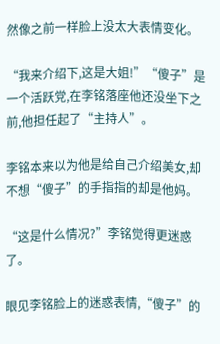然像之前一样脸上没太大表情变化。

“我来介绍下,这是大姐!”“傻子”是一个活跃党,在李铭落座他还没坐下之前,他担任起了“主持人”。

李铭本来以为他是给自己介绍美女,却不想“傻子”的手指指的却是他妈。

“这是什么情况?”李铭觉得更迷惑了。

眼见李铭脸上的迷惑表情,“傻子”的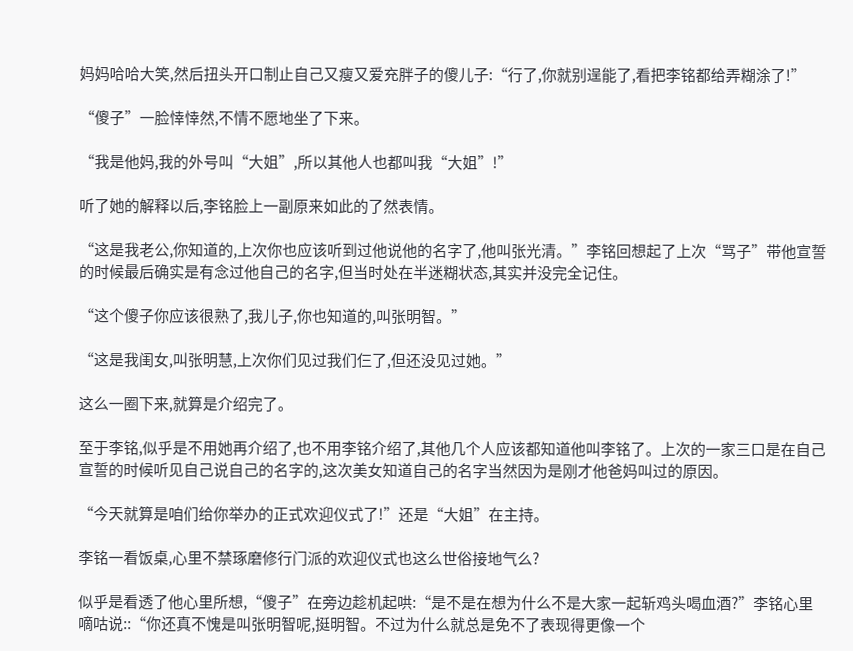妈妈哈哈大笑,然后扭头开口制止自己又瘦又爱充胖子的傻儿子:“行了,你就别逞能了,看把李铭都给弄糊涂了!”

“傻子”一脸悻悻然,不情不愿地坐了下来。

“我是他妈,我的外号叫“大姐”,所以其他人也都叫我“大姐”!”

听了她的解释以后,李铭脸上一副原来如此的了然表情。

“这是我老公,你知道的,上次你也应该听到过他说他的名字了,他叫张光清。”李铭回想起了上次“骂子”带他宣誓的时候最后确实是有念过他自己的名字,但当时处在半迷糊状态,其实并没完全记住。

“这个傻子你应该很熟了,我儿子,你也知道的,叫张明智。”

“这是我闺女,叫张明慧,上次你们见过我们仨了,但还没见过她。”

这么一圈下来,就算是介绍完了。

至于李铭,似乎是不用她再介绍了,也不用李铭介绍了,其他几个人应该都知道他叫李铭了。上次的一家三口是在自己宣誓的时候听见自己说自己的名字的,这次美女知道自己的名字当然因为是刚才他爸妈叫过的原因。

“今天就算是咱们给你举办的正式欢迎仪式了!”还是“大姐”在主持。

李铭一看饭桌,心里不禁琢磨修行门派的欢迎仪式也这么世俗接地气么?

似乎是看透了他心里所想,“傻子”在旁边趁机起哄:“是不是在想为什么不是大家一起斩鸡头喝血酒?”李铭心里嘀咕说::“你还真不愧是叫张明智呢,挺明智。不过为什么就总是免不了表现得更像一个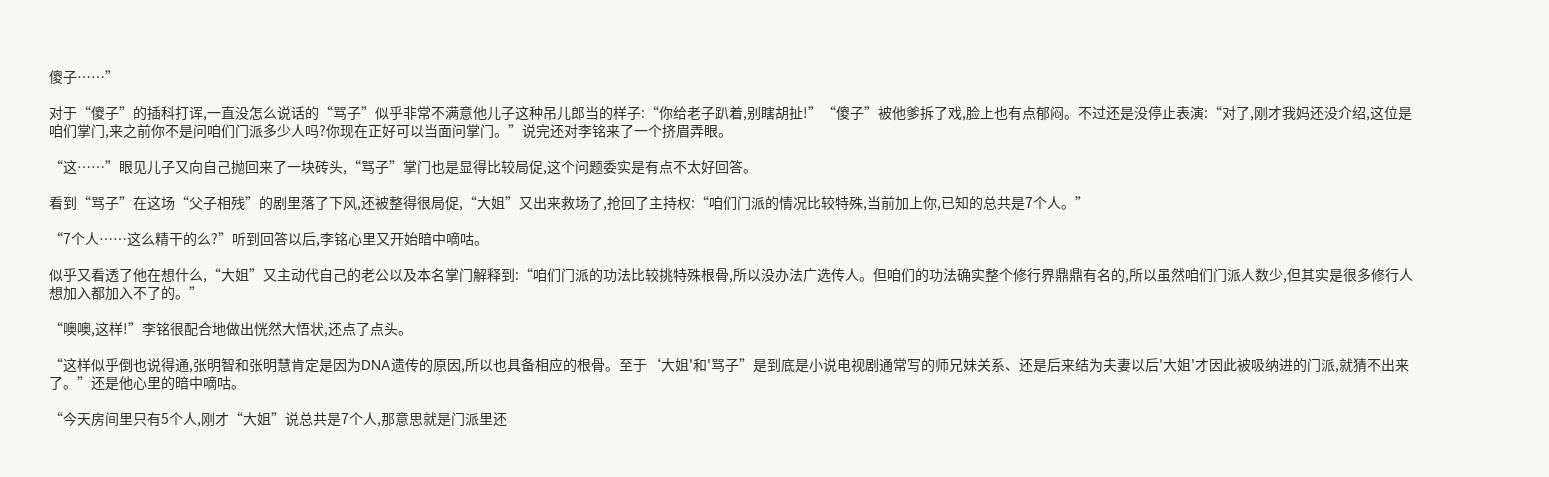傻子……”

对于“傻子”的插科打诨,一直没怎么说话的“骂子”似乎非常不满意他儿子这种吊儿郎当的样子:“你给老子趴着,别瞎胡扯!”“傻子”被他爹拆了戏,脸上也有点郁闷。不过还是没停止表演:“对了,刚才我妈还没介绍,这位是咱们掌门,来之前你不是问咱们门派多少人吗?你现在正好可以当面问掌门。”说完还对李铭来了一个挤眉弄眼。

“这……”眼见儿子又向自己抛回来了一块砖头,“骂子”掌门也是显得比较局促,这个问题委实是有点不太好回答。

看到“骂子”在这场“父子相残”的剧里落了下风,还被整得很局促,“大姐”又出来救场了,抢回了主持权:“咱们门派的情况比较特殊,当前加上你,已知的总共是7个人。”

“7个人……这么精干的么?”听到回答以后,李铭心里又开始暗中嘀咕。

似乎又看透了他在想什么,“大姐”又主动代自己的老公以及本名掌门解释到:“咱们门派的功法比较挑特殊根骨,所以没办法广选传人。但咱们的功法确实整个修行界鼎鼎有名的,所以虽然咱们门派人数少,但其实是很多修行人想加入都加入不了的。”

“噢噢,这样!”李铭很配合地做出恍然大悟状,还点了点头。

“这样似乎倒也说得通,张明智和张明慧肯定是因为DNA遗传的原因,所以也具备相应的根骨。至于‘大姐'和'骂子”是到底是小说电视剧通常写的师兄妹关系、还是后来结为夫妻以后'大姐'才因此被吸纳进的门派,就猜不出来了。”还是他心里的暗中嘀咕。

“今天房间里只有5个人,刚才“大姐”说总共是7个人,那意思就是门派里还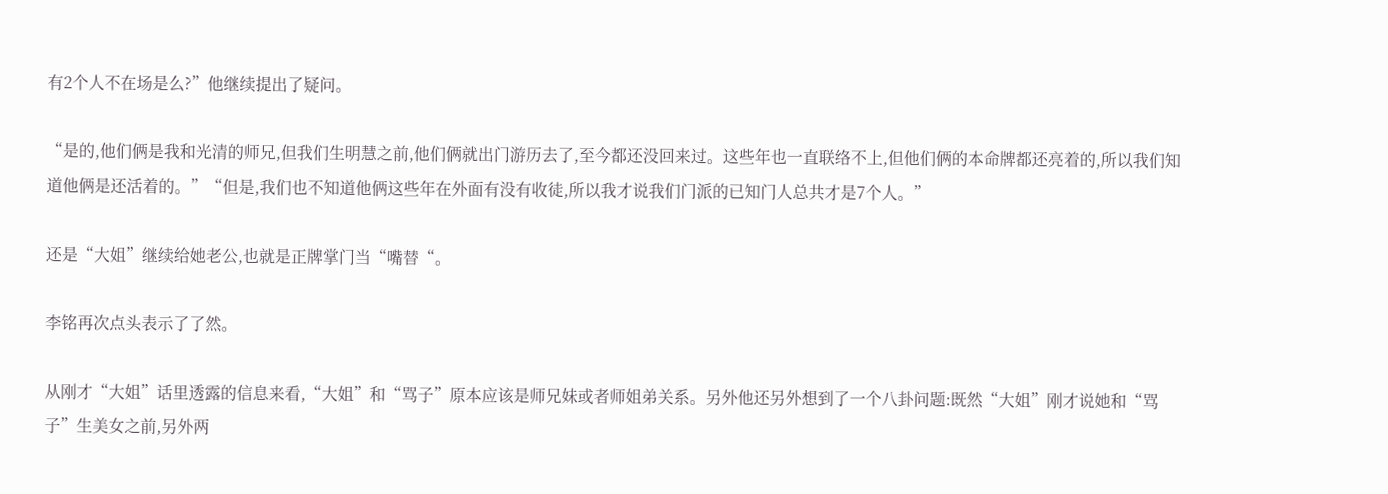有2个人不在场是么?”他继续提出了疑问。

“是的,他们俩是我和光清的师兄,但我们生明慧之前,他们俩就出门游历去了,至今都还没回来过。这些年也一直联络不上,但他们俩的本命牌都还亮着的,所以我们知道他俩是还活着的。”“但是,我们也不知道他俩这些年在外面有没有收徒,所以我才说我们门派的已知门人总共才是7个人。”

还是“大姐”继续给她老公,也就是正牌掌门当“嘴替“。

李铭再次点头表示了了然。

从刚才“大姐”话里透露的信息来看,“大姐”和“骂子”原本应该是师兄妹或者师姐弟关系。另外他还另外想到了一个八卦问题:既然“大姐”刚才说她和“骂子”生美女之前,另外两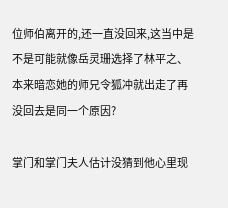位师伯离开的,还一直没回来,这当中是不是可能就像岳灵珊选择了林平之、本来暗恋她的师兄令狐冲就出走了再没回去是同一个原因?

掌门和掌门夫人估计没猜到他心里现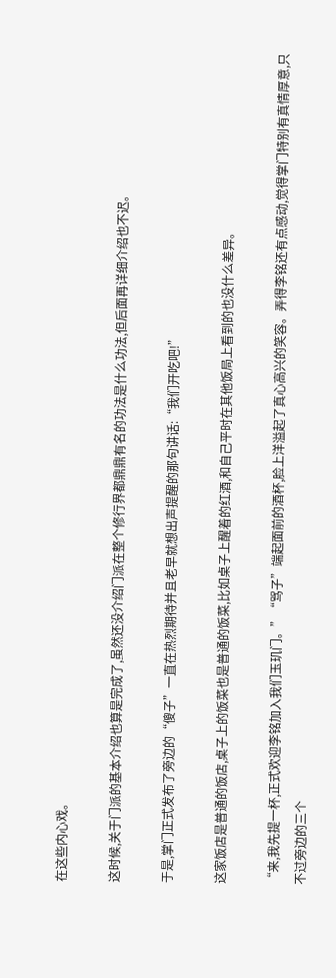在这些内心戏。

这时候,关于门派的基本介绍也算是完成了,虽然还没介绍门派在整个修行界都鼎鼎有名的功法是什么功法,但后面再详细介绍也不迟。

于是,掌门正式发布了旁边的“傻子”一直在热烈期待并且老早就想出声提醒的那句讲话:“我们开吃吧!”

这家饭店是普通的饭店,桌子上的饭菜也是普通的饭菜,比如桌子上醒着的红酒,和自己平时在其他饭局上看到的也没什么差异。

“来,我先提一杯,正式欢迎李铭加入我们玉玑门。”“骂子”端起面前的酒杯,脸上洋溢起了真心高兴的笑容。弄得李铭还有点感动,觉得掌门特别有真情厚意,只不过旁边的三个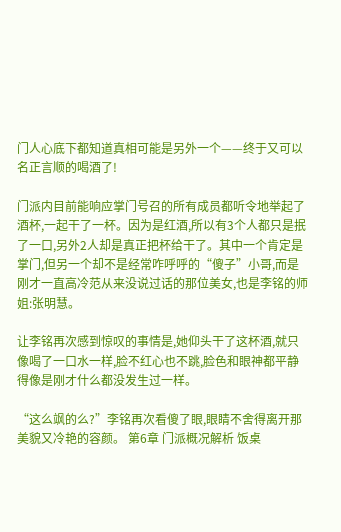门人心底下都知道真相可能是另外一个——终于又可以名正言顺的喝酒了!

门派内目前能响应掌门号召的所有成员都听令地举起了酒杯,一起干了一杯。因为是红酒,所以有3个人都只是抿了一口,另外2人却是真正把杯给干了。其中一个肯定是掌门,但另一个却不是经常咋呼呼的“傻子”小哥,而是刚才一直高冷范从来没说过话的那位美女,也是李铭的师姐:张明慧。

让李铭再次感到惊叹的事情是,她仰头干了这杯酒,就只像喝了一口水一样,脸不红心也不跳,脸色和眼神都平静得像是刚才什么都没发生过一样。

“这么飒的么?”李铭再次看傻了眼,眼睛不舍得离开那美貌又冷艳的容颜。 第6章 门派概况解析 饭桌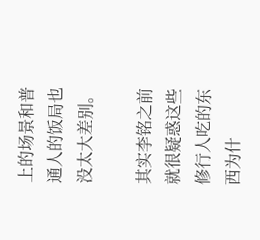上的场景和普通人的饭局也没太大差别。

其实李铭之前就很疑惑这些修行人吃的东西为什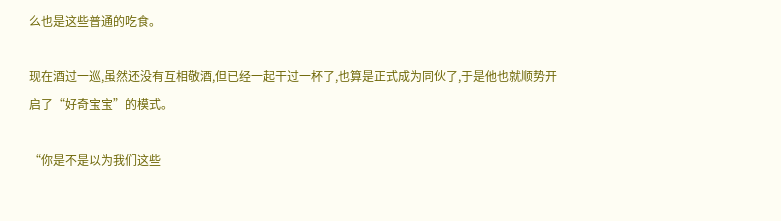么也是这些普通的吃食。

现在酒过一巡,虽然还没有互相敬酒,但已经一起干过一杯了,也算是正式成为同伙了,于是他也就顺势开启了“好奇宝宝”的模式。

“你是不是以为我们这些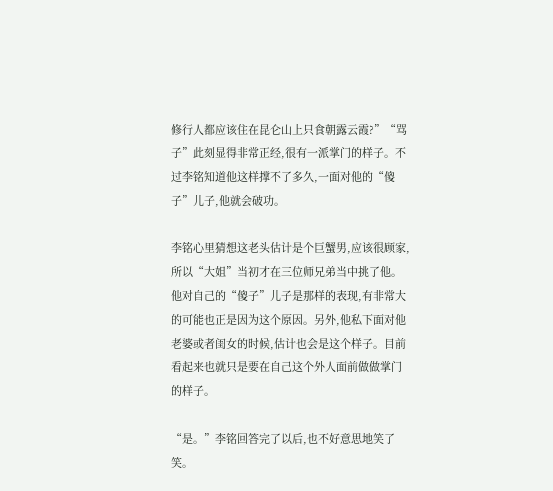修行人都应该住在昆仑山上只食朝露云霞?”“骂子”此刻显得非常正经,很有一派掌门的样子。不过李铭知道他这样撑不了多久,一面对他的“傻子”儿子,他就会破功。

李铭心里猜想这老头估计是个巨蟹男,应该很顾家,所以“大姐”当初才在三位师兄弟当中挑了他。他对自己的“傻子”儿子是那样的表现,有非常大的可能也正是因为这个原因。另外,他私下面对他老婆或者闺女的时候,估计也会是这个样子。目前看起来也就只是要在自己这个外人面前做做掌门的样子。

“是。”李铭回答完了以后,也不好意思地笑了笑。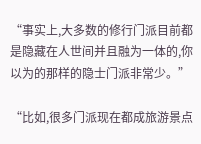“事实上,大多数的修行门派目前都是隐藏在人世间并且融为一体的,你以为的那样的隐士门派非常少。”

“比如,很多门派现在都成旅游景点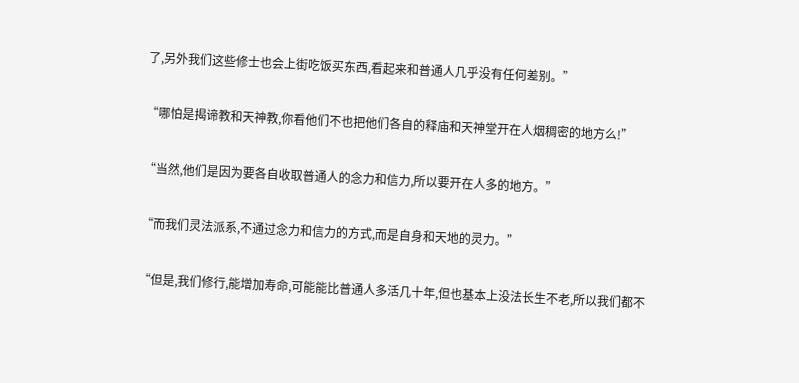了,另外我们这些修士也会上街吃饭买东西,看起来和普通人几乎没有任何差别。”

“哪怕是揭谛教和天神教,你看他们不也把他们各自的释庙和天神堂开在人烟稠密的地方么!”

“当然,他们是因为要各自收取普通人的念力和信力,所以要开在人多的地方。”

“而我们灵法派系,不通过念力和信力的方式,而是自身和天地的灵力。”

“但是,我们修行,能增加寿命,可能能比普通人多活几十年,但也基本上没法长生不老,所以我们都不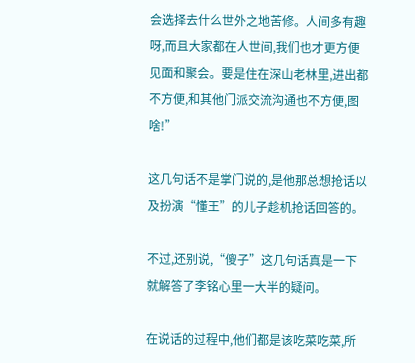会选择去什么世外之地苦修。人间多有趣呀,而且大家都在人世间,我们也才更方便见面和聚会。要是住在深山老林里,进出都不方便,和其他门派交流沟通也不方便,图啥!”

这几句话不是掌门说的,是他那总想抢话以及扮演“懂王”的儿子趁机抢话回答的。

不过,还别说,“傻子”这几句话真是一下就解答了李铭心里一大半的疑问。

在说话的过程中,他们都是该吃菜吃菜,所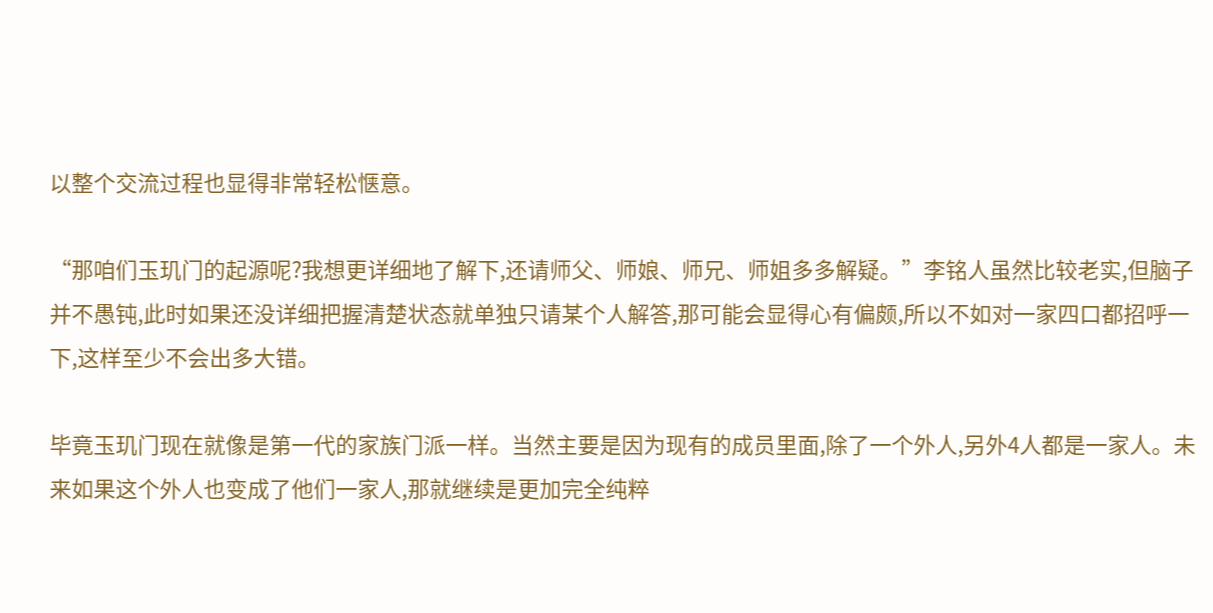以整个交流过程也显得非常轻松惬意。

“那咱们玉玑门的起源呢?我想更详细地了解下,还请师父、师娘、师兄、师姐多多解疑。”李铭人虽然比较老实,但脑子并不愚钝,此时如果还没详细把握清楚状态就单独只请某个人解答,那可能会显得心有偏颇,所以不如对一家四口都招呼一下,这样至少不会出多大错。

毕竟玉玑门现在就像是第一代的家族门派一样。当然主要是因为现有的成员里面,除了一个外人,另外4人都是一家人。未来如果这个外人也变成了他们一家人,那就继续是更加完全纯粹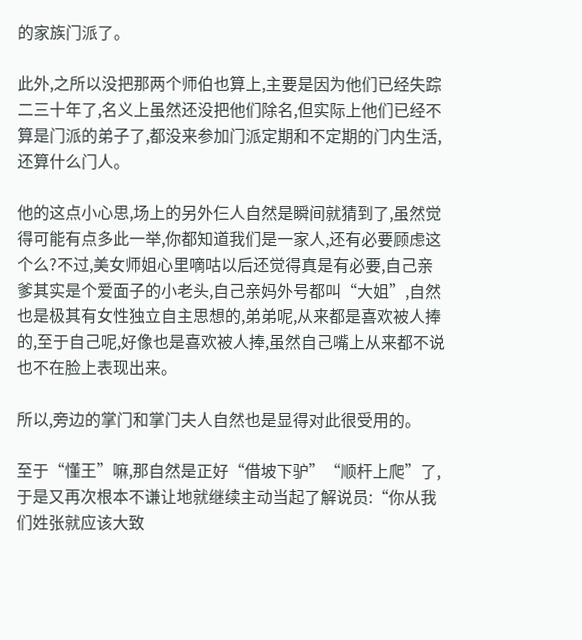的家族门派了。

此外,之所以没把那两个师伯也算上,主要是因为他们已经失踪二三十年了,名义上虽然还没把他们除名,但实际上他们已经不算是门派的弟子了,都没来参加门派定期和不定期的门内生活,还算什么门人。

他的这点小心思,场上的另外仨人自然是瞬间就猜到了,虽然觉得可能有点多此一举,你都知道我们是一家人,还有必要顾虑这个么?不过,美女师姐心里嘀咕以后还觉得真是有必要,自己亲爹其实是个爱面子的小老头,自己亲妈外号都叫“大姐”,自然也是极其有女性独立自主思想的,弟弟呢,从来都是喜欢被人捧的,至于自己呢,好像也是喜欢被人捧,虽然自己嘴上从来都不说也不在脸上表现出来。

所以,旁边的掌门和掌门夫人自然也是显得对此很受用的。

至于“懂王”嘛,那自然是正好“借坡下驴”“顺杆上爬”了,于是又再次根本不谦让地就继续主动当起了解说员:“你从我们姓张就应该大致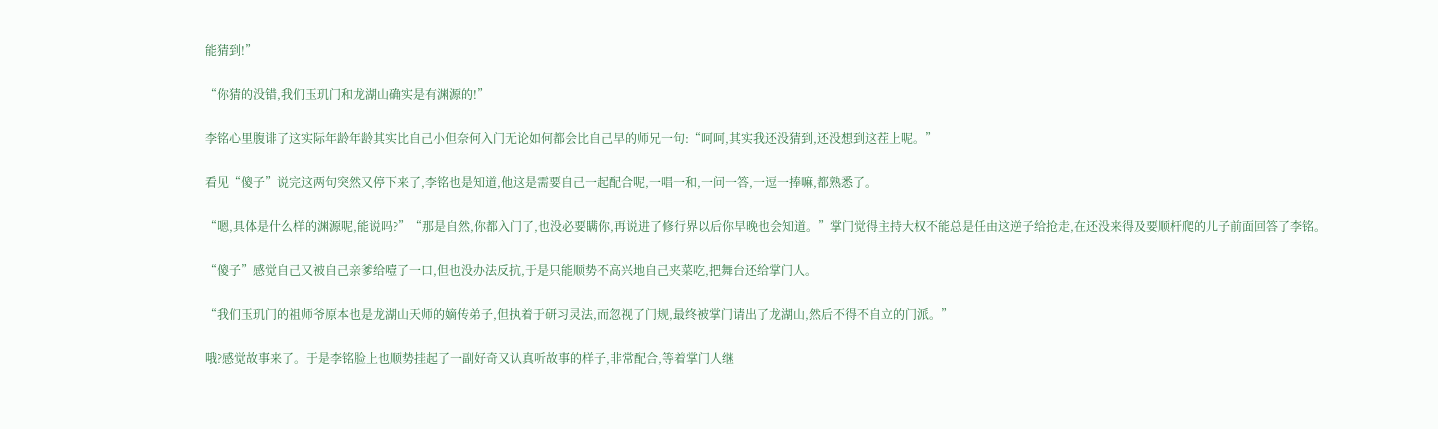能猜到!”

“你猜的没错,我们玉玑门和龙湖山确实是有渊源的!”

李铭心里腹诽了这实际年龄年龄其实比自己小但奈何入门无论如何都会比自己早的师兄一句:“呵呵,其实我还没猜到,还没想到这茬上呢。”

看见“傻子”说完这两句突然又停下来了,李铭也是知道,他这是需要自己一起配合呢,一唱一和,一问一答,一逗一捧嘛,都熟悉了。

“嗯,具体是什么样的渊源呢,能说吗?”“那是自然,你都入门了,也没必要瞒你,再说进了修行界以后你早晚也会知道。”掌门觉得主持大权不能总是任由这逆子给抢走,在还没来得及要顺杆爬的儿子前面回答了李铭。

“傻子”感觉自己又被自己亲爹给噎了一口,但也没办法反抗,于是只能顺势不高兴地自己夹菜吃,把舞台还给掌门人。

“我们玉玑门的祖师爷原本也是龙湖山天师的嫡传弟子,但执着于研习灵法,而忽视了门规,最终被掌门请出了龙湖山,然后不得不自立的门派。”

哦?感觉故事来了。于是李铭脸上也顺势挂起了一副好奇又认真听故事的样子,非常配合,等着掌门人继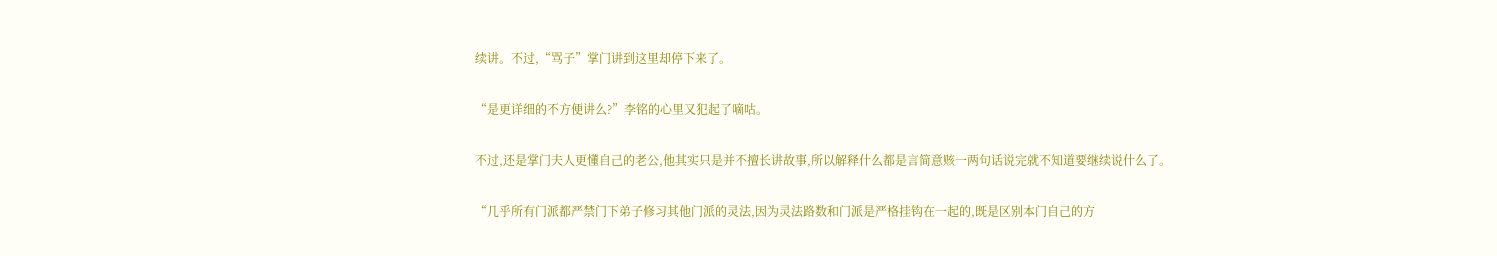续讲。不过,“骂子”掌门讲到这里却停下来了。

“是更详细的不方便讲么?”李铭的心里又犯起了嘀咕。

不过,还是掌门夫人更懂自己的老公,他其实只是并不擅长讲故事,所以解释什么都是言简意赅一两句话说完就不知道要继续说什么了。

“几乎所有门派都严禁门下弟子修习其他门派的灵法,因为灵法路数和门派是严格挂钩在一起的,既是区别本门自己的方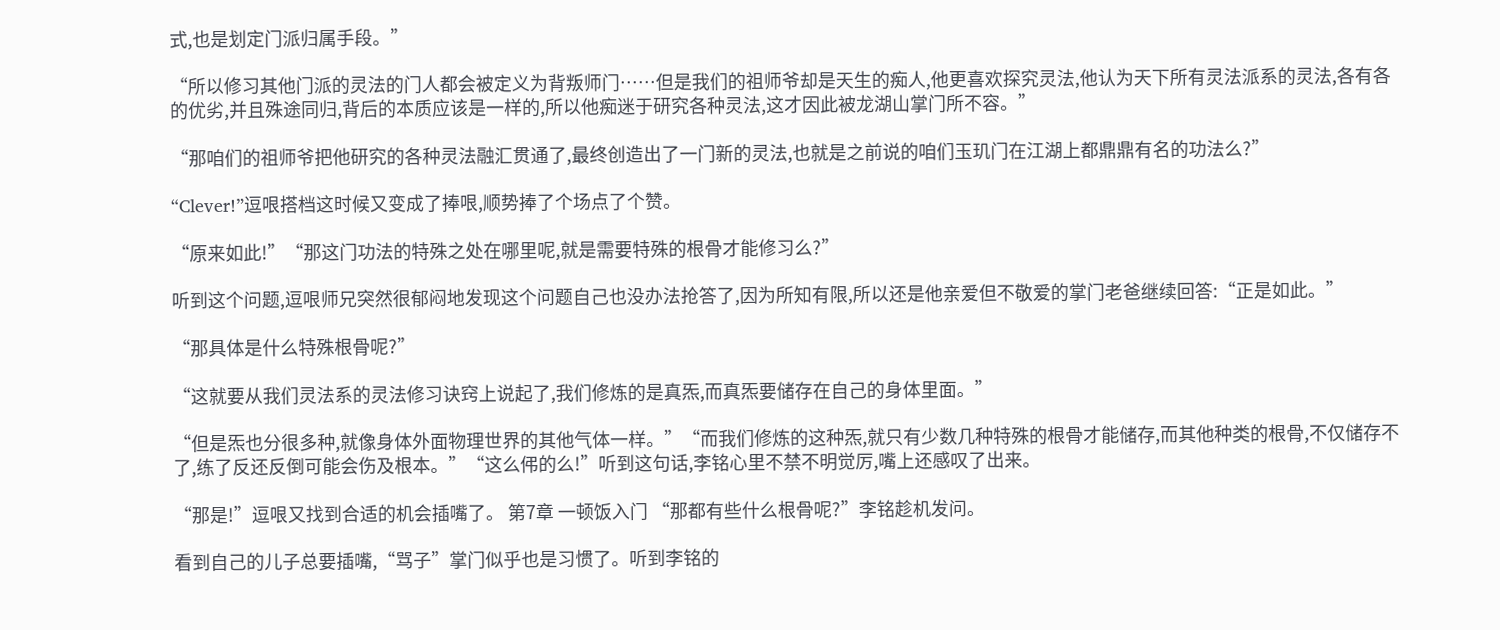式,也是划定门派归属手段。”

“所以修习其他门派的灵法的门人都会被定义为背叛师门……但是我们的祖师爷却是天生的痴人,他更喜欢探究灵法,他认为天下所有灵法派系的灵法,各有各的优劣,并且殊途同归,背后的本质应该是一样的,所以他痴迷于研究各种灵法,这才因此被龙湖山掌门所不容。”

“那咱们的祖师爷把他研究的各种灵法融汇贯通了,最终创造出了一门新的灵法,也就是之前说的咱们玉玑门在江湖上都鼎鼎有名的功法么?”

“Clever!”逗哏搭档这时候又变成了捧哏,顺势捧了个场点了个赞。

“原来如此!”“那这门功法的特殊之处在哪里呢,就是需要特殊的根骨才能修习么?”

听到这个问题,逗哏师兄突然很郁闷地发现这个问题自己也没办法抢答了,因为所知有限,所以还是他亲爱但不敬爱的掌门老爸继续回答:“正是如此。”

“那具体是什么特殊根骨呢?”

“这就要从我们灵法系的灵法修习诀窍上说起了,我们修炼的是真炁,而真炁要储存在自己的身体里面。”

“但是炁也分很多种,就像身体外面物理世界的其他气体一样。”“而我们修炼的这种炁,就只有少数几种特殊的根骨才能储存,而其他种类的根骨,不仅储存不了,练了反还反倒可能会伤及根本。”“这么伄的么!”听到这句话,李铭心里不禁不明觉厉,嘴上还感叹了出来。

“那是!”逗哏又找到合适的机会插嘴了。 第7章 一顿饭入门 “那都有些什么根骨呢?”李铭趁机发问。

看到自己的儿子总要插嘴,“骂子”掌门似乎也是习惯了。听到李铭的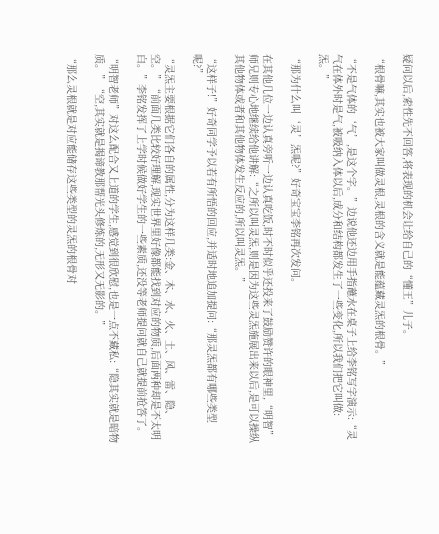疑问以后,索性先不回答,将表现的机会让给自己的“懂王”儿子。

“根骨嘛,其实也被大家叫做灵根,灵根的含义就是能蕴藏灵炁的根骨。”

“不是气体的‘气’,是这个字。”边说他还边用手指蘸水在桌子上给李铭写字演示:“灵气在体外时是气,被吸纳入体以后,成分和结构都发生了一些变化,所以我们把它叫做:炁。”

“那为什么叫‘灵’炁呢?”好奇宝宝李铭再次发问。

在其他几位一边认真旁听一边认真吃饭,时不时似乎还投来了鼓励赞许的眼神里,“明智”师兄则专心地继续给他讲解:“之所以叫灵炁,则是因为这些灵炁施展出来以后,是可以操纵其他物体或者和其他物体发生反应的,所以叫灵炁。”

“这样子!”好奇同学予以若有所悟的回应,并适时地追加提问:“那灵炁都有哪些类型呢?”

“灵炁主要根据它们各自的属性,分为这样几类:金、木、水、火、土、风、雷、隐、空。”“前面几类比较好理解,现实世界里好像都能找到对应的物质,后面两种却是不太明白。”李铭发挥了上学时候做好学生的一些素质,还没等老师提问就自己就提前抢答了。

“明智老师”对这么配合又上道的学生,感觉到很欣慰,也是一点不藏私:“隐其实就是暗物质。”“空,其实就是揭谛教那帮光头修炼的,无形又无影的。”

“那么灵根就是对应能储存这些类型的灵炁的根骨对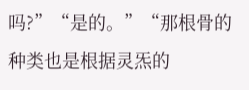吗?”“是的。”“那根骨的种类也是根据灵炁的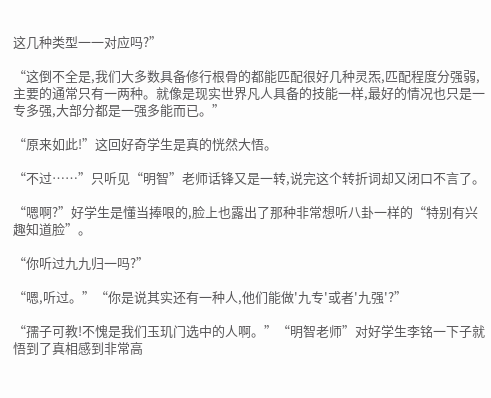这几种类型一一对应吗?”

“这倒不全是,我们大多数具备修行根骨的都能匹配很好几种灵炁,匹配程度分强弱,主要的通常只有一两种。就像是现实世界凡人具备的技能一样,最好的情况也只是一专多强,大部分都是一强多能而已。”

“原来如此!”这回好奇学生是真的恍然大悟。

“不过……”只听见“明智”老师话锋又是一转,说完这个转折词却又闭口不言了。

“嗯啊?”好学生是懂当捧哏的,脸上也露出了那种非常想听八卦一样的“特别有兴趣知道脸”。

“你听过九九归一吗?”

“嗯,听过。”“你是说其实还有一种人,他们能做'九专'或者'九强'?”

“孺子可教!不愧是我们玉玑门选中的人啊。”“明智老师”对好学生李铭一下子就悟到了真相感到非常高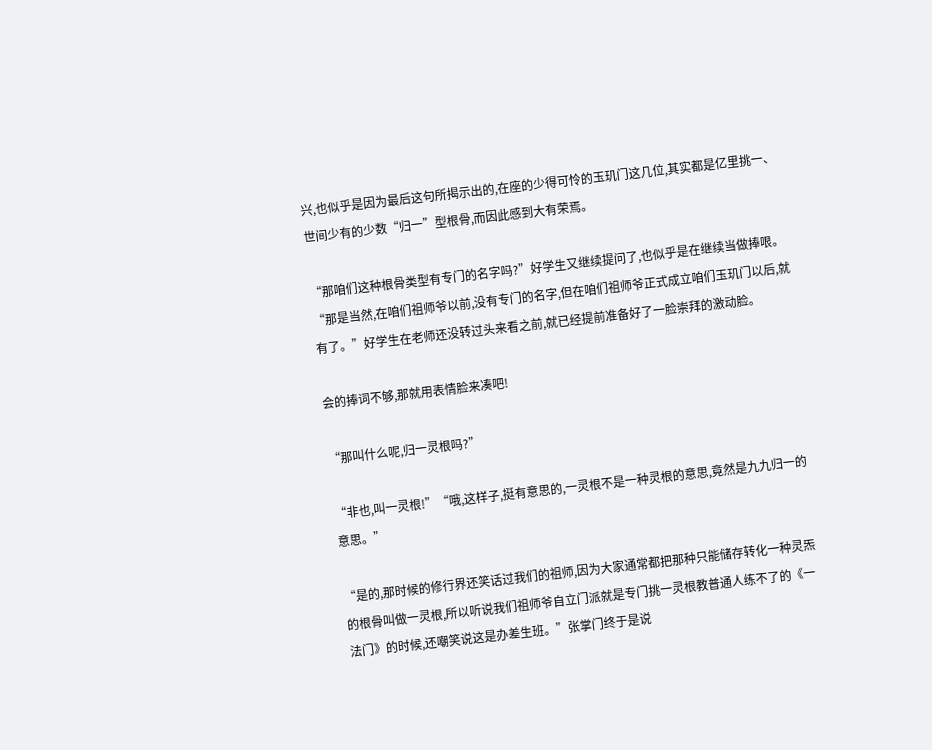兴,也似乎是因为最后这句所揭示出的,在座的少得可怜的玉玑门这几位,其实都是亿里挑一、世间少有的少数“归一”型根骨,而因此感到大有荣焉。

“那咱们这种根骨类型有专门的名字吗?”好学生又继续提问了,也似乎是在继续当做捧哏。“那是当然,在咱们祖师爷以前,没有专门的名字,但在咱们祖师爷正式成立咱们玉玑门以后,就有了。”好学生在老师还没转过头来看之前,就已经提前准备好了一脸崇拜的激动脸。

会的捧词不够,那就用表情脸来凑吧!

“那叫什么呢,归一灵根吗?”

“非也,叫一灵根!”“哦,这样子,挺有意思的,一灵根不是一种灵根的意思,竟然是九九归一的意思。”

“是的,那时候的修行界还笑话过我们的祖师,因为大家通常都把那种只能储存转化一种灵炁的根骨叫做一灵根,所以听说我们祖师爷自立门派就是专门挑一灵根教普通人练不了的《一法门》的时候,还嘲笑说这是办差生班。”张掌门终于是说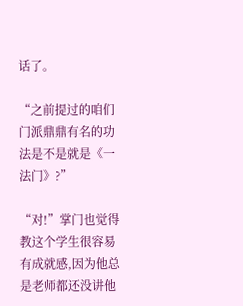话了。

“之前提过的咱们门派鼎鼎有名的功法是不是就是《一法门》?”

“对!”掌门也觉得教这个学生很容易有成就感,因为他总是老师都还没讲他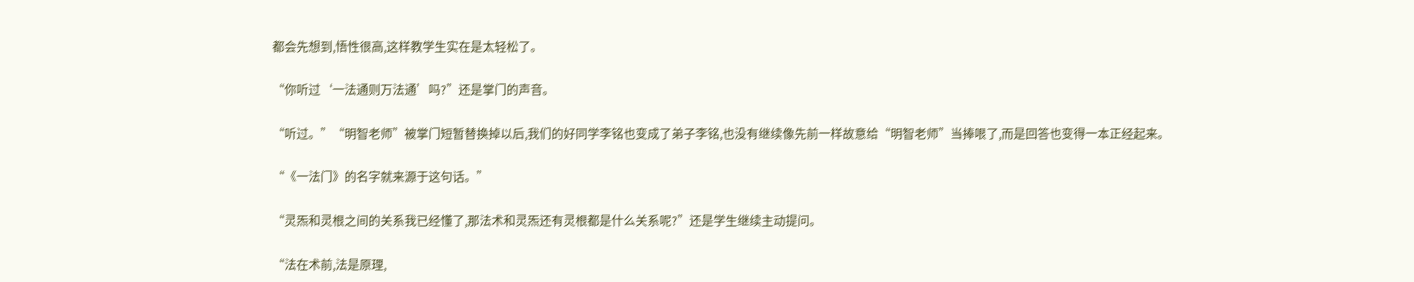都会先想到,悟性很高,这样教学生实在是太轻松了。

“你听过‘一法通则万法通’吗?”还是掌门的声音。

“听过。”“明智老师”被掌门短暂替换掉以后,我们的好同学李铭也变成了弟子李铭,也没有继续像先前一样故意给“明智老师”当捧哏了,而是回答也变得一本正经起来。

“《一法门》的名字就来源于这句话。”

“灵炁和灵根之间的关系我已经懂了,那法术和灵炁还有灵根都是什么关系呢?”还是学生继续主动提问。

“法在术前,法是原理,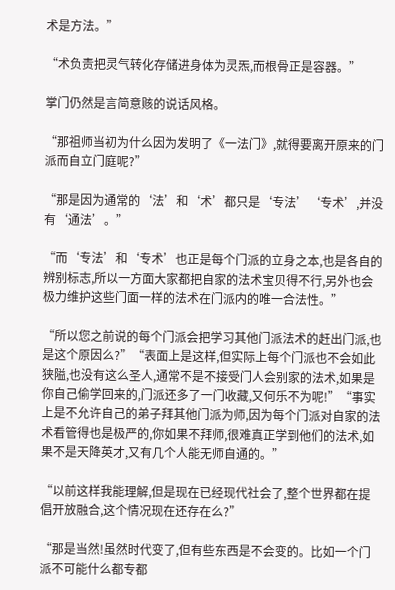术是方法。”

“术负责把灵气转化存储进身体为灵炁,而根骨正是容器。”

掌门仍然是言简意赅的说话风格。

“那祖师当初为什么因为发明了《一法门》,就得要离开原来的门派而自立门庭呢?”

“那是因为通常的‘法’和‘术’都只是‘专法’‘专术’,并没有‘通法’。”

“而‘专法’和‘专术’也正是每个门派的立身之本,也是各自的辨别标志,所以一方面大家都把自家的法术宝贝得不行,另外也会极力维护这些门面一样的法术在门派内的唯一合法性。”

“所以您之前说的每个门派会把学习其他门派法术的赶出门派,也是这个原因么?”“表面上是这样,但实际上每个门派也不会如此狭隘,也没有这么圣人,通常不是不接受门人会别家的法术,如果是你自己偷学回来的,门派还多了一门收藏,又何乐不为呢!”“事实上是不允许自己的弟子拜其他门派为师,因为每个门派对自家的法术看管得也是极严的,你如果不拜师,很难真正学到他们的法术,如果不是天降英才,又有几个人能无师自通的。”

“以前这样我能理解,但是现在已经现代社会了,整个世界都在提倡开放融合,这个情况现在还存在么?”

“那是当然!虽然时代变了,但有些东西是不会变的。比如一个门派不可能什么都专都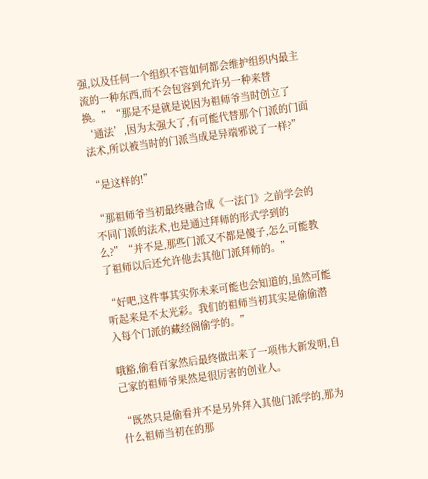强,以及任何一个组织不管如何都会维护组织内最主流的一种东西,而不会包容到允许另一种来替换。”“那是不是就是说因为祖师爷当时创立了‘通法’,因为太强大了,有可能代替那个门派的门面法术,所以被当时的门派当成是异端邪说了一样?”

“是这样的!”

“那祖师爷当初最终融合成《一法门》之前学会的不同门派的法术,也是通过拜师的形式学到的么?”“并不是,那些门派又不都是傻子,怎么可能教了祖师以后还允许他去其他门派拜师的。”

“好吧,这件事其实你未来可能也会知道的,虽然可能听起来是不太光彩。我们的祖师当初其实是偷偷潜入每个门派的藏经阁偷学的。”

哦豁,偷看百家然后最终做出来了一项伟大新发明,自己家的祖师爷果然是很厉害的创业人。

“既然只是偷看并不是另外拜入其他门派学的,那为什么祖师当初在的那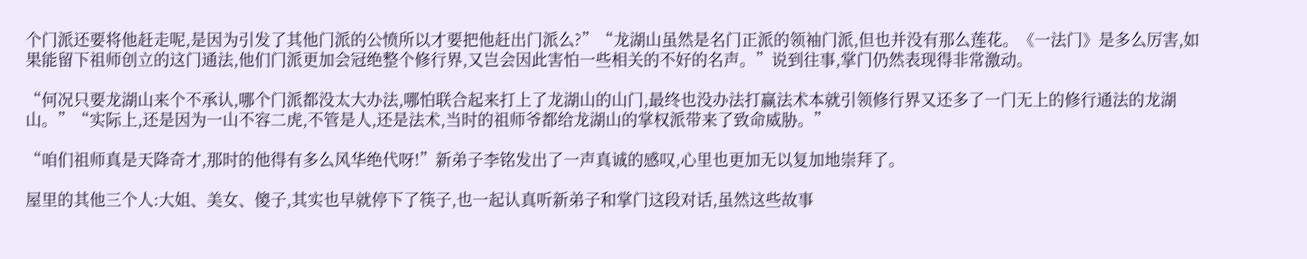个门派还要将他赶走呢,是因为引发了其他门派的公愤所以才要把他赶出门派么?”“龙湖山虽然是名门正派的领袖门派,但也并没有那么莲花。《一法门》是多么厉害,如果能留下祖师创立的这门通法,他们门派更加会冠绝整个修行界,又岂会因此害怕一些相关的不好的名声。”说到往事,掌门仍然表现得非常激动。

“何况只要龙湖山来个不承认,哪个门派都没太大办法,哪怕联合起来打上了龙湖山的山门,最终也没办法打赢法术本就引领修行界又还多了一门无上的修行通法的龙湖山。”“实际上,还是因为一山不容二虎,不管是人,还是法术,当时的祖师爷都给龙湖山的掌权派带来了致命威胁。”

“咱们祖师真是天降奇才,那时的他得有多么风华绝代呀!”新弟子李铭发出了一声真诚的感叹,心里也更加无以复加地崇拜了。

屋里的其他三个人:大姐、美女、傻子,其实也早就停下了筷子,也一起认真听新弟子和掌门这段对话,虽然这些故事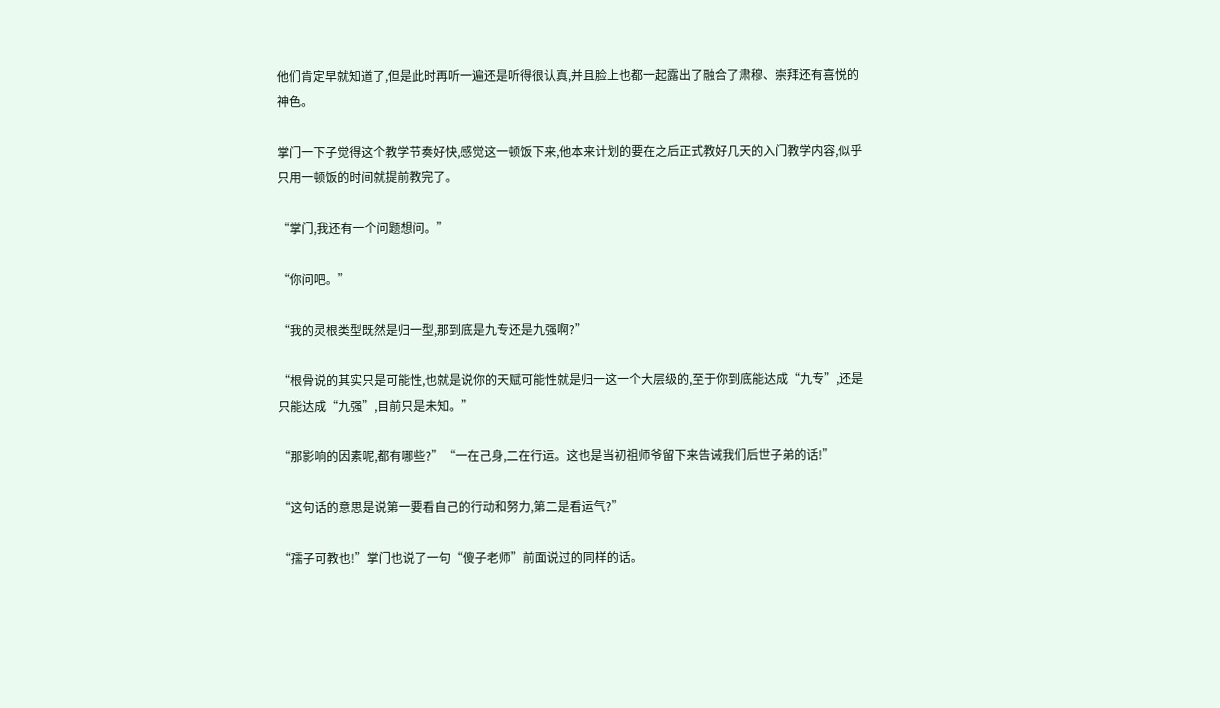他们肯定早就知道了,但是此时再听一遍还是听得很认真,并且脸上也都一起露出了融合了肃穆、崇拜还有喜悦的神色。

掌门一下子觉得这个教学节奏好快,感觉这一顿饭下来,他本来计划的要在之后正式教好几天的入门教学内容,似乎只用一顿饭的时间就提前教完了。

“掌门,我还有一个问题想问。”

“你问吧。”

“我的灵根类型既然是归一型,那到底是九专还是九强啊?”

“根骨说的其实只是可能性,也就是说你的天赋可能性就是归一这一个大层级的,至于你到底能达成“九专”,还是只能达成“九强”,目前只是未知。”

“那影响的因素呢,都有哪些?”“一在己身,二在行运。这也是当初祖师爷留下来告诫我们后世子弟的话!”

“这句话的意思是说第一要看自己的行动和努力,第二是看运气?”

“孺子可教也!”掌门也说了一句“傻子老师”前面说过的同样的话。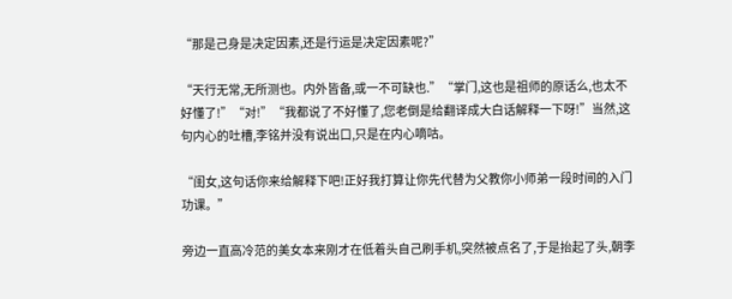“那是己身是决定因素,还是行运是决定因素呢?”

“天行无常,无所测也。内外皆备,或一不可缺也.”“掌门,这也是祖师的原话么,也太不好懂了!”“对!”“我都说了不好懂了,您老倒是给翻译成大白话解释一下呀!”当然,这句内心的吐槽,李铭并没有说出口,只是在内心嘀咕。

“闺女,这句话你来给解释下吧!正好我打算让你先代替为父教你小师弟一段时间的入门功课。”

旁边一直高冷范的美女本来刚才在低着头自己刷手机,突然被点名了,于是抬起了头,朝李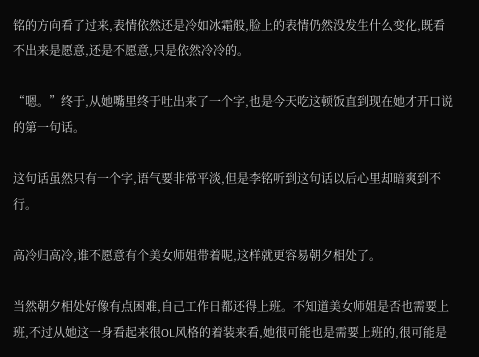铭的方向看了过来,表情依然还是冷如冰霜般,脸上的表情仍然没发生什么变化,既看不出来是愿意,还是不愿意,只是依然冷冷的。

“嗯。”终于,从她嘴里终于吐出来了一个字,也是今天吃这顿饭直到现在她才开口说的第一句话。

这句话虽然只有一个字,语气要非常平淡,但是李铭听到这句话以后心里却暗爽到不行。

高冷归高冷,谁不愿意有个美女师姐带着呢,这样就更容易朝夕相处了。

当然朝夕相处好像有点困难,自己工作日都还得上班。不知道美女师姐是否也需要上班,不过从她这一身看起来很OL风格的着装来看,她很可能也是需要上班的,很可能是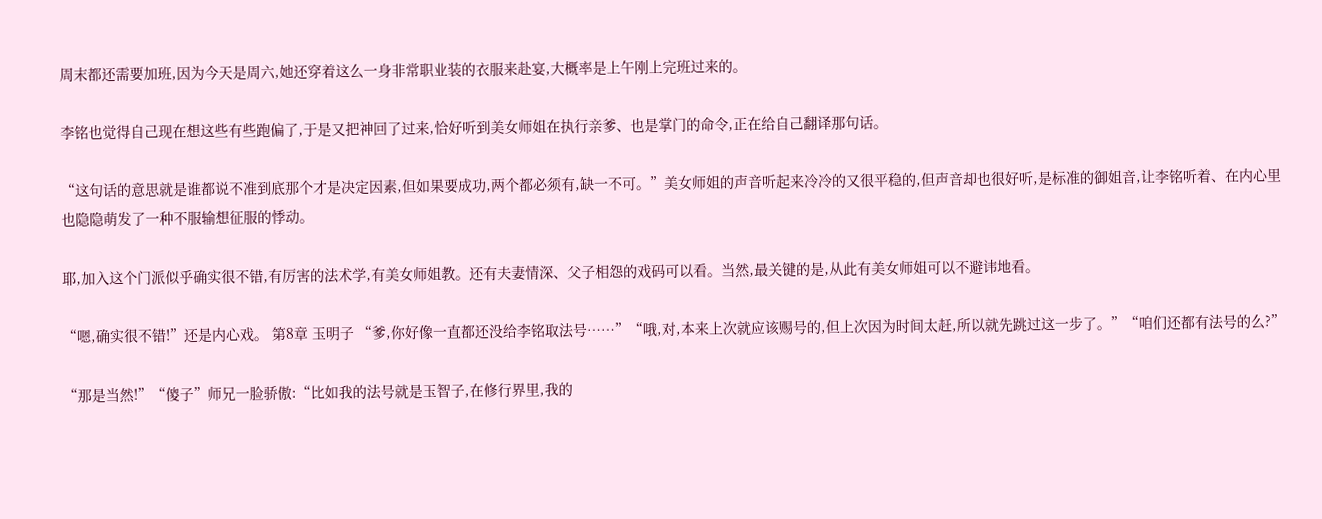周末都还需要加班,因为今天是周六,她还穿着这么一身非常职业装的衣服来赴宴,大概率是上午刚上完班过来的。

李铭也觉得自己现在想这些有些跑偏了,于是又把神回了过来,恰好听到美女师姐在执行亲爹、也是掌门的命令,正在给自己翻译那句话。

“这句话的意思就是谁都说不准到底那个才是决定因素,但如果要成功,两个都必须有,缺一不可。”美女师姐的声音听起来冷冷的又很平稳的,但声音却也很好听,是标准的御姐音,让李铭听着、在内心里也隐隐萌发了一种不服输想征服的悸动。

耶,加入这个门派似乎确实很不错,有厉害的法术学,有美女师姐教。还有夫妻情深、父子相怨的戏码可以看。当然,最关键的是,从此有美女师姐可以不避讳地看。

“嗯,确实很不错!”还是内心戏。 第8章 玉明子 “爹,你好像一直都还没给李铭取法号……”“哦,对,本来上次就应该赐号的,但上次因为时间太赶,所以就先跳过这一步了。”“咱们还都有法号的么?”

“那是当然!”“傻子”师兄一脸骄傲:“比如我的法号就是玉智子,在修行界里,我的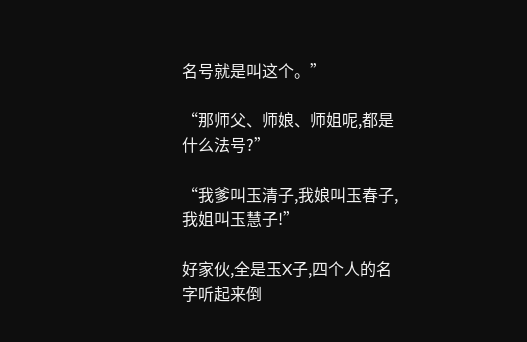名号就是叫这个。”

“那师父、师娘、师姐呢,都是什么法号?”

“我爹叫玉清子,我娘叫玉春子,我姐叫玉慧子!”

好家伙,全是玉X子,四个人的名字听起来倒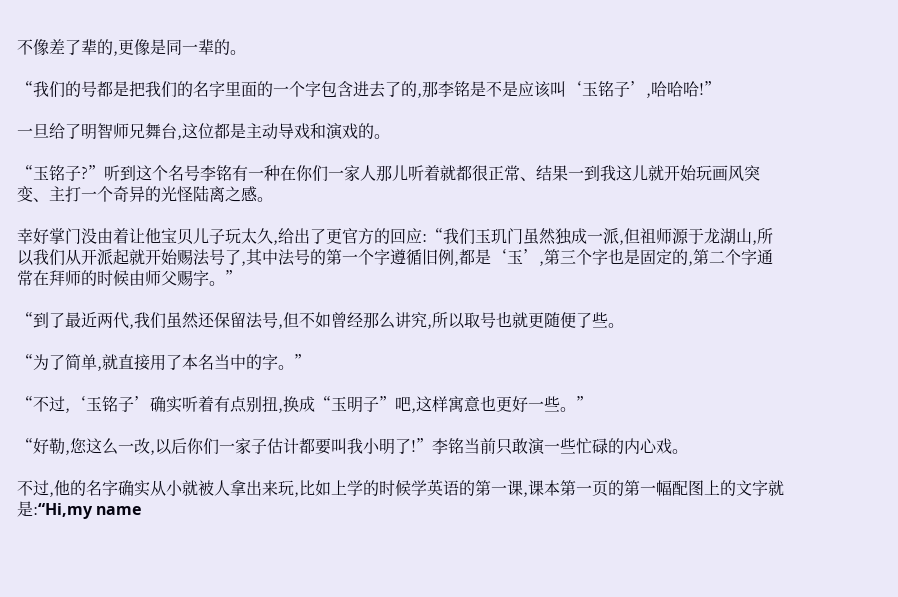不像差了辈的,更像是同一辈的。

“我们的号都是把我们的名字里面的一个字包含进去了的,那李铭是不是应该叫‘玉铭子’,哈哈哈!”

一旦给了明智师兄舞台,这位都是主动导戏和演戏的。

“玉铭子?”听到这个名号李铭有一种在你们一家人那儿听着就都很正常、结果一到我这儿就开始玩画风突变、主打一个奇异的光怪陆离之感。

幸好掌门没由着让他宝贝儿子玩太久,给出了更官方的回应:“我们玉玑门虽然独成一派,但祖师源于龙湖山,所以我们从开派起就开始赐法号了,其中法号的第一个字遵循旧例,都是‘玉’,第三个字也是固定的,第二个字通常在拜师的时候由师父赐字。”

“到了最近两代,我们虽然还保留法号,但不如曾经那么讲究,所以取号也就更随便了些。

“为了简单,就直接用了本名当中的字。”

“不过,‘玉铭子’确实听着有点别扭,换成“玉明子”吧,这样寓意也更好一些。”

“好勒,您这么一改,以后你们一家子估计都要叫我小明了!”李铭当前只敢演一些忙碌的内心戏。

不过,他的名字确实从小就被人拿出来玩,比如上学的时候学英语的第一课,课本第一页的第一幅配图上的文字就是:“Hi,my name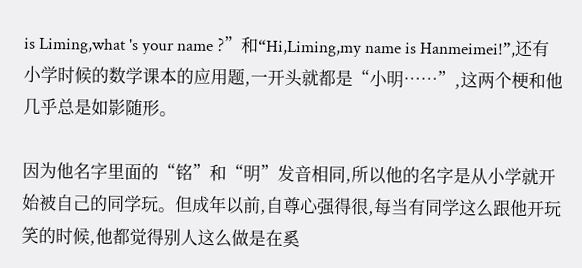is Liming,what 's your name ?”和“Hi,Liming,my name is Hanmeimei!”,还有小学时候的数学课本的应用题,一开头就都是“小明……”,这两个梗和他几乎总是如影随形。

因为他名字里面的“铭”和“明”发音相同,所以他的名字是从小学就开始被自己的同学玩。但成年以前,自尊心强得很,每当有同学这么跟他开玩笑的时候,他都觉得别人这么做是在奚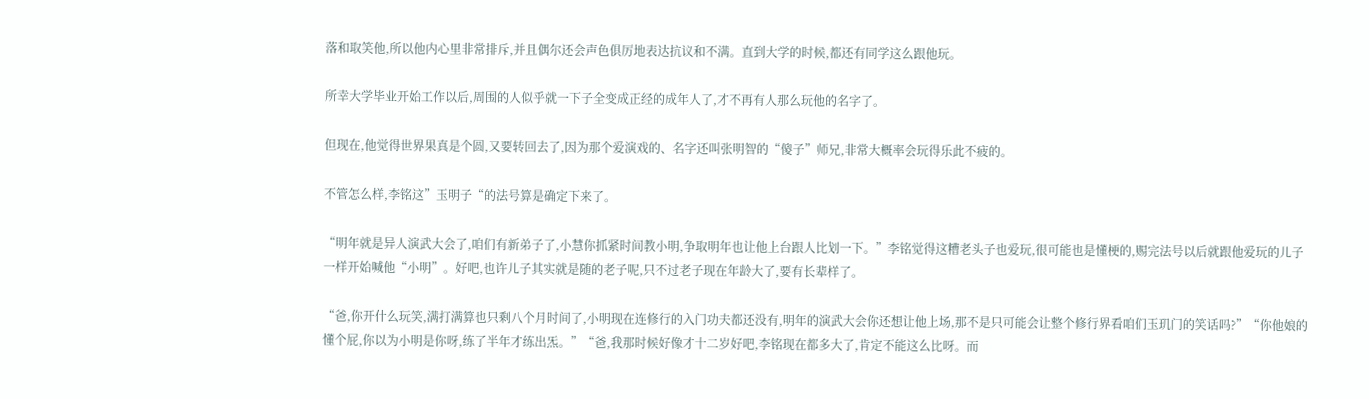落和取笑他,所以他内心里非常排斥,并且偶尔还会声色俱厉地表达抗议和不满。直到大学的时候,都还有同学这么跟他玩。

所幸大学毕业开始工作以后,周围的人似乎就一下子全变成正经的成年人了,才不再有人那么玩他的名字了。

但现在,他觉得世界果真是个圆,又要转回去了,因为那个爱演戏的、名字还叫张明智的“傻子”师兄,非常大概率会玩得乐此不疲的。

不管怎么样,李铭这”玉明子“的法号算是确定下来了。

“明年就是异人演武大会了,咱们有新弟子了,小慧你抓紧时间教小明,争取明年也让他上台跟人比划一下。”李铭觉得这糟老头子也爱玩,很可能也是懂梗的,赐完法号以后就跟他爱玩的儿子一样开始喊他“小明”。好吧,也许儿子其实就是随的老子呢,只不过老子现在年龄大了,要有长辈样了。

“爸,你开什么玩笑,满打满算也只剩八个月时间了,小明现在连修行的入门功夫都还没有,明年的演武大会你还想让他上场,那不是只可能会让整个修行界看咱们玉玑门的笑话吗?”“你他娘的懂个屁,你以为小明是你呀,练了半年才练出炁。”“爸,我那时候好像才十二岁好吧,李铭现在都多大了,肯定不能这么比呀。而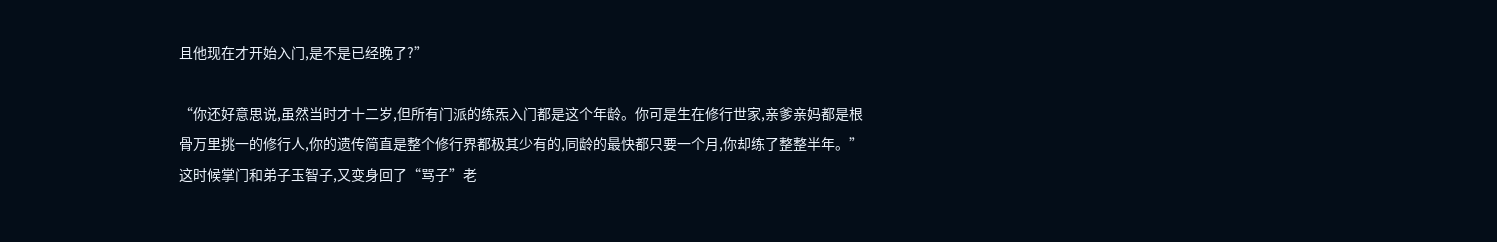且他现在才开始入门,是不是已经晚了?”

“你还好意思说,虽然当时才十二岁,但所有门派的练炁入门都是这个年龄。你可是生在修行世家,亲爹亲妈都是根骨万里挑一的修行人,你的遗传简直是整个修行界都极其少有的,同龄的最快都只要一个月,你却练了整整半年。”这时候掌门和弟子玉智子,又变身回了“骂子”老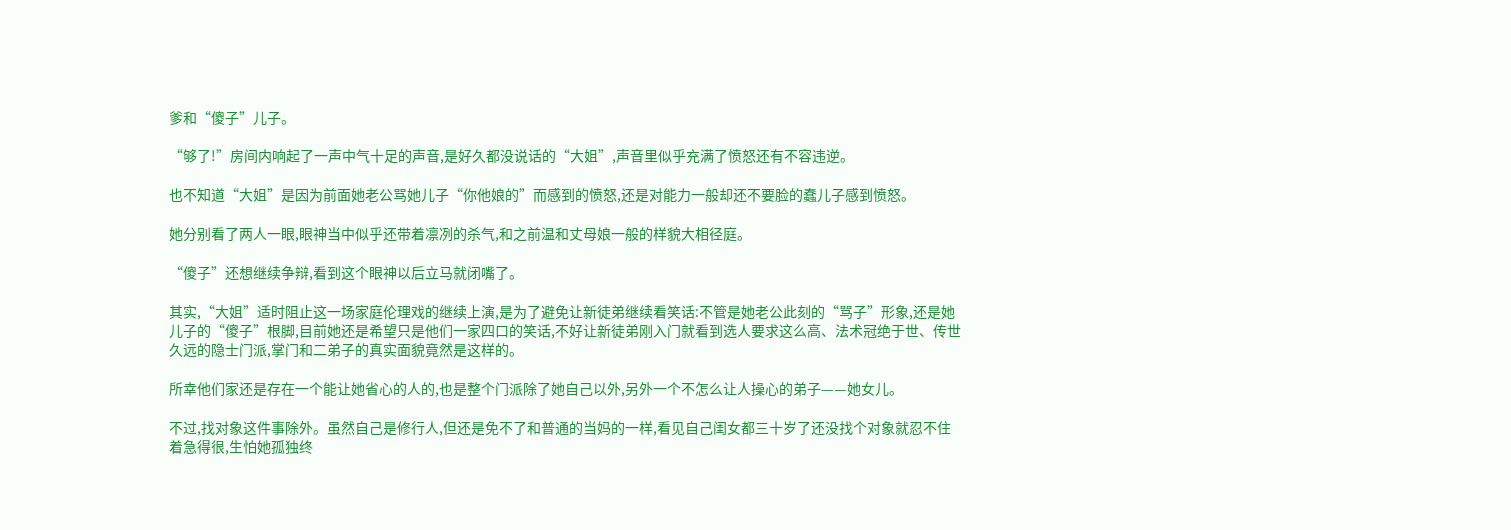爹和“傻子”儿子。

“够了!”房间内响起了一声中气十足的声音,是好久都没说话的“大姐”,声音里似乎充满了愤怒还有不容违逆。

也不知道“大姐”是因为前面她老公骂她儿子“你他娘的”而感到的愤怒,还是对能力一般却还不要脸的蠢儿子感到愤怒。

她分别看了两人一眼,眼神当中似乎还带着凛冽的杀气,和之前温和丈母娘一般的样貌大相径庭。

“傻子”还想继续争辩,看到这个眼神以后立马就闭嘴了。

其实,“大姐”适时阻止这一场家庭伦理戏的继续上演,是为了避免让新徒弟继续看笑话:不管是她老公此刻的“骂子”形象,还是她儿子的“傻子”根脚,目前她还是希望只是他们一家四口的笑话,不好让新徒弟刚入门就看到选人要求这么高、法术冠绝于世、传世久远的隐士门派,掌门和二弟子的真实面貌竟然是这样的。

所幸他们家还是存在一个能让她省心的人的,也是整个门派除了她自己以外,另外一个不怎么让人操心的弟子——她女儿。

不过,找对象这件事除外。虽然自己是修行人,但还是免不了和普通的当妈的一样,看见自己闺女都三十岁了还没找个对象就忍不住着急得很,生怕她孤独终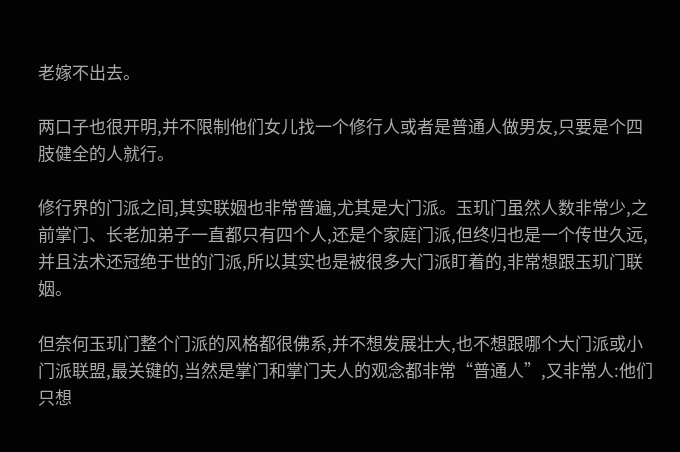老嫁不出去。

两口子也很开明,并不限制他们女儿找一个修行人或者是普通人做男友,只要是个四肢健全的人就行。

修行界的门派之间,其实联姻也非常普遍,尤其是大门派。玉玑门虽然人数非常少,之前掌门、长老加弟子一直都只有四个人,还是个家庭门派,但终归也是一个传世久远,并且法术还冠绝于世的门派,所以其实也是被很多大门派盯着的,非常想跟玉玑门联姻。

但奈何玉玑门整个门派的风格都很佛系,并不想发展壮大,也不想跟哪个大门派或小门派联盟,最关键的,当然是掌门和掌门夫人的观念都非常“普通人”,又非常人:他们只想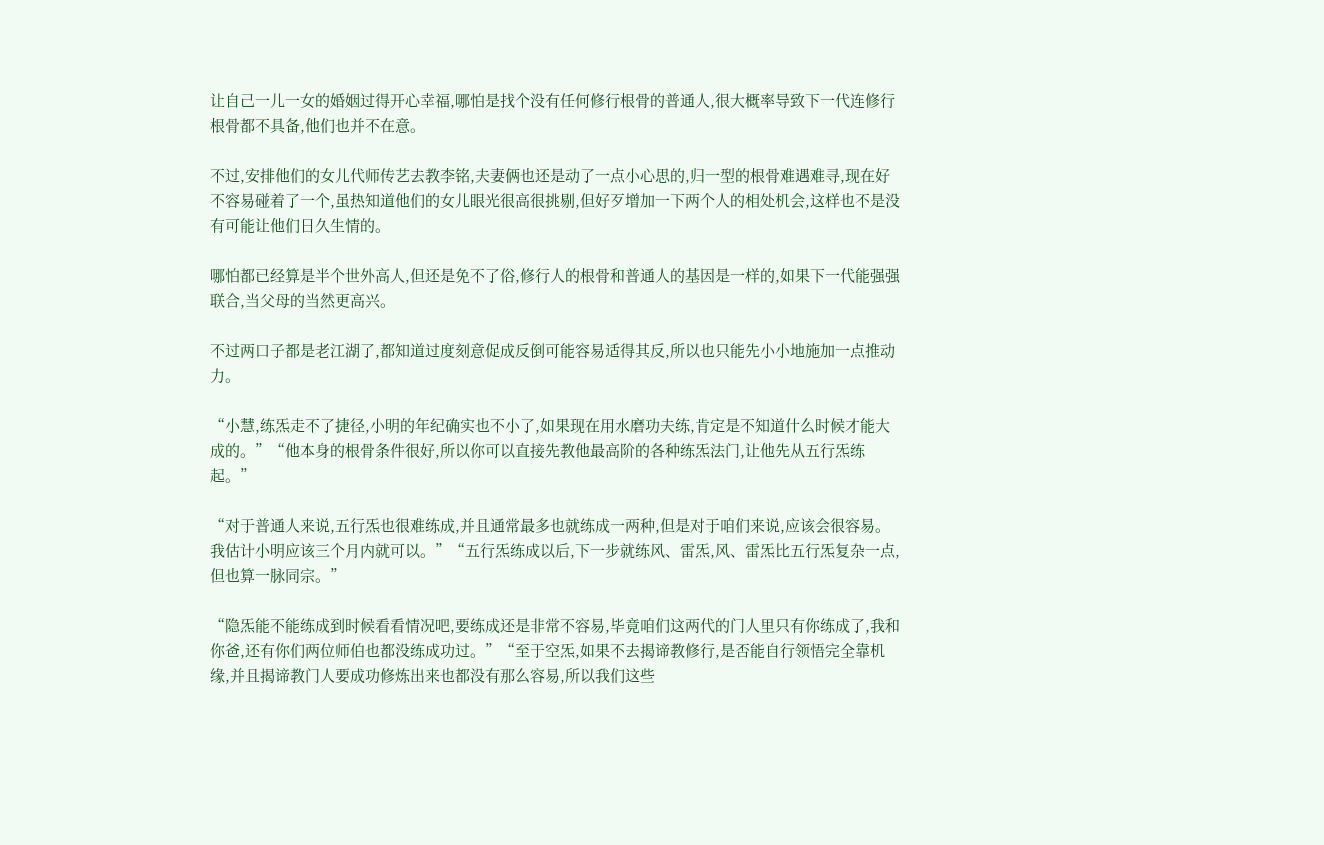让自己一儿一女的婚姻过得开心幸福,哪怕是找个没有任何修行根骨的普通人,很大概率导致下一代连修行根骨都不具备,他们也并不在意。

不过,安排他们的女儿代师传艺去教李铭,夫妻俩也还是动了一点小心思的,归一型的根骨难遇难寻,现在好不容易碰着了一个,虽热知道他们的女儿眼光很高很挑剔,但好歹增加一下两个人的相处机会,这样也不是没有可能让他们日久生情的。

哪怕都已经算是半个世外高人,但还是免不了俗,修行人的根骨和普通人的基因是一样的,如果下一代能强强联合,当父母的当然更高兴。

不过两口子都是老江湖了,都知道过度刻意促成反倒可能容易适得其反,所以也只能先小小地施加一点推动力。

“小慧,练炁走不了捷径,小明的年纪确实也不小了,如果现在用水磨功夫练,肯定是不知道什么时候才能大成的。”“他本身的根骨条件很好,所以你可以直接先教他最高阶的各种练炁法门,让他先从五行炁练起。”

“对于普通人来说,五行炁也很难练成,并且通常最多也就练成一两种,但是对于咱们来说,应该会很容易。我估计小明应该三个月内就可以。”“五行炁练成以后,下一步就练风、雷炁,风、雷炁比五行炁复杂一点,但也算一脉同宗。”

“隐炁能不能练成到时候看看情况吧,要练成还是非常不容易,毕竟咱们这两代的门人里只有你练成了,我和你爸,还有你们两位师伯也都没练成功过。”“至于空炁,如果不去揭谛教修行,是否能自行领悟完全靠机缘,并且揭谛教门人要成功修炼出来也都没有那么容易,所以我们这些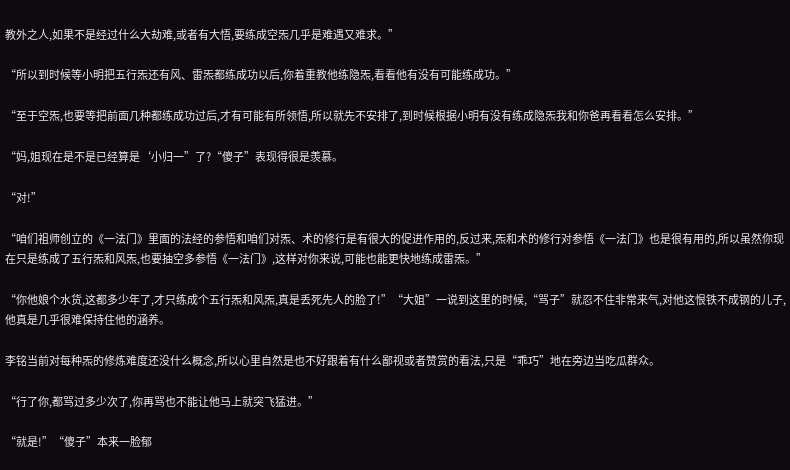教外之人,如果不是经过什么大劫难,或者有大悟,要练成空炁几乎是难遇又难求。”

“所以到时候等小明把五行炁还有风、雷炁都练成功以后,你着重教他练隐炁,看看他有没有可能练成功。”

“至于空炁,也要等把前面几种都练成功过后,才有可能有所领悟,所以就先不安排了,到时候根据小明有没有练成隐炁我和你爸再看看怎么安排。”

“妈,姐现在是不是已经算是‘小归一”了?“傻子”表现得很是羡慕。

“对!”

“咱们祖师创立的《一法门》里面的法经的参悟和咱们对炁、术的修行是有很大的促进作用的,反过来,炁和术的修行对参悟《一法门》也是很有用的,所以虽然你现在只是练成了五行炁和风炁,也要抽空多参悟《一法门》,这样对你来说,可能也能更快地练成雷炁。”

“你他娘个水货,这都多少年了,才只练成个五行炁和风炁,真是丢死先人的脸了!”“大姐”一说到这里的时候,“骂子”就忍不住非常来气,对他这恨铁不成钢的儿子,他真是几乎很难保持住他的涵养。

李铭当前对每种炁的修炼难度还没什么概念,所以心里自然是也不好跟着有什么鄙视或者赞赏的看法,只是“乖巧”地在旁边当吃瓜群众。

“行了你,都骂过多少次了,你再骂也不能让他马上就突飞猛进。”

“就是!”“傻子”本来一脸郁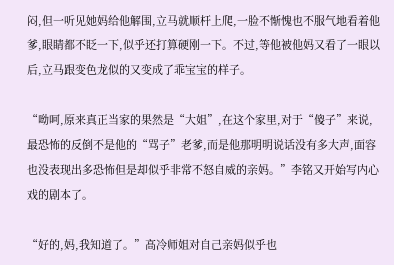闷,但一听见她妈给他解围,立马就顺杆上爬,一脸不惭愧也不服气地看着他爹,眼睛都不眨一下,似乎还打算硬刚一下。不过,等他被他妈又看了一眼以后,立马跟变色龙似的又变成了乖宝宝的样子。

“呦呵,原来真正当家的果然是“大姐”,在这个家里,对于“傻子”来说,最恐怖的反倒不是他的“骂子”老爹,而是他那明明说话没有多大声,面容也没表现出多恐怖但是却似乎非常不怒自威的亲妈。”李铭又开始写内心戏的剧本了。

“好的,妈,我知道了。”高冷师姐对自己亲妈似乎也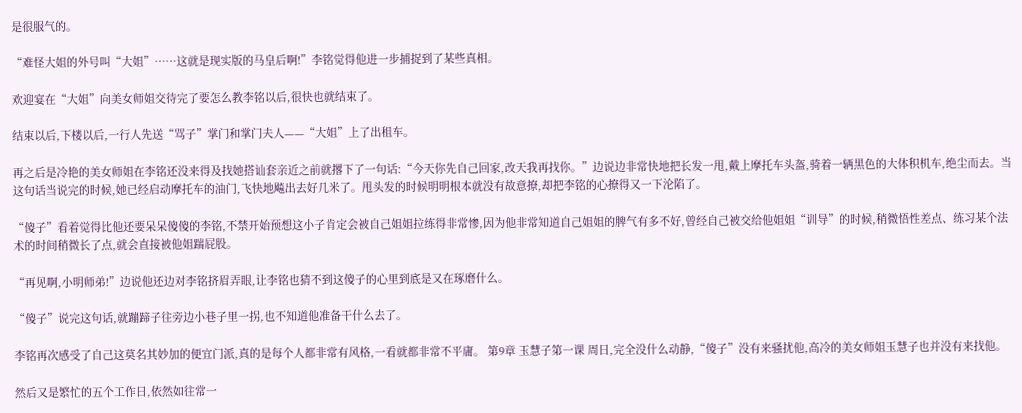是很服气的。

“难怪大姐的外号叫“大姐”……这就是现实版的马皇后啊!”李铭觉得他进一步捕捉到了某些真相。

欢迎宴在“大姐”向美女师姐交待完了要怎么教李铭以后,很快也就结束了。

结束以后,下楼以后,一行人先送“骂子”掌门和掌门夫人——“大姐”上了出租车。

再之后是冷艳的美女师姐在李铭还没来得及找她搭讪套亲近之前就撂下了一句话:“今天你先自己回家,改天我再找你。”边说边非常快地把长发一甩,戴上摩托车头盔,骑着一辆黑色的大体积机车,绝尘而去。当这句话当说完的时候,她已经启动摩托车的油门,飞快地飚出去好几米了。甩头发的时候明明根本就没有故意撩,却把李铭的心撩得又一下沦陷了。

“傻子”看着觉得比他还要呆呆傻傻的李铭,不禁开始预想这小子肯定会被自己姐姐拉练得非常惨,因为他非常知道自己姐姐的脾气有多不好,曾经自己被交给他姐姐“训导”的时候,稍微悟性差点、练习某个法术的时间稍微长了点,就会直接被他姐踹屁股。

“再见啊,小明师弟!”边说他还边对李铭挤眉弄眼,让李铭也猜不到这傻子的心里到底是又在琢磨什么。

“傻子”说完这句话,就蹦蹄子往旁边小巷子里一拐,也不知道他准备干什么去了。

李铭再次感受了自己这莫名其妙加的便宜门派,真的是每个人都非常有风格,一看就都非常不平庸。 第9章 玉慧子第一课 周日,完全没什么动静,“傻子”没有来骚扰他,高冷的美女师姐玉慧子也并没有来找他。

然后又是繁忙的五个工作日,依然如往常一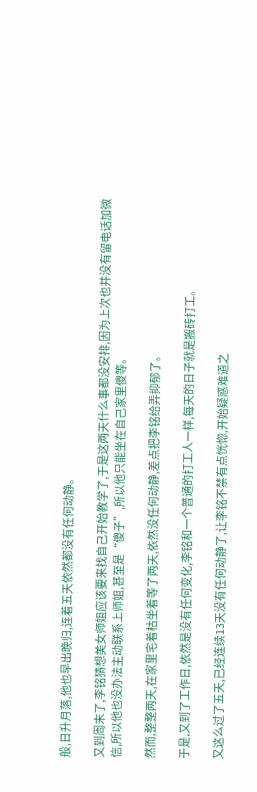般,日升月落,他也早出晚归,连着五天依然都没有任何动静。

又到周末了,李铭猜想美女师姐应该要来找自己开始教学了,于是这两天什么事都没安排,因为上次也并没有留电话加微信,所以他也没办法主动联系上师姐,甚至是“傻子”,所以他只能坐在自己家里傻等。

然而,整整两天,在家里宅着枯坐着等了两天,依然没任何动静,差点把李铭给弄抑郁了。

于是,又到了工作日,依然是没有任何变化,李铭和一个普通的打工人一样,每天的日子就是搬砖打工。

又这么过了五天,已经连续13天没有任何动静了,让李铭不禁有点恍惚,开始疑惑难道之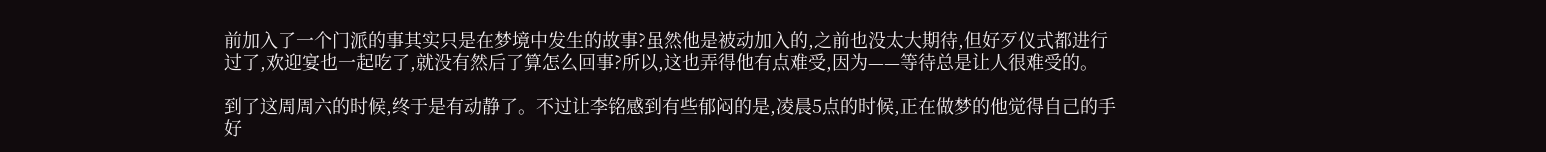前加入了一个门派的事其实只是在梦境中发生的故事?虽然他是被动加入的,之前也没太大期待,但好歹仪式都进行过了,欢迎宴也一起吃了,就没有然后了算怎么回事?所以,这也弄得他有点难受,因为——等待总是让人很难受的。

到了这周周六的时候,终于是有动静了。不过让李铭感到有些郁闷的是,凌晨5点的时候,正在做梦的他觉得自己的手好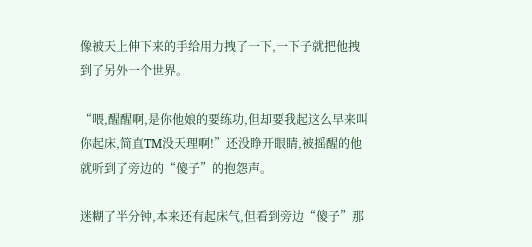像被天上伸下来的手给用力拽了一下,一下子就把他拽到了另外一个世界。

“喂,醒醒啊,是你他娘的要练功,但却要我起这么早来叫你起床,简直TM没天理啊!”还没睁开眼睛,被摇醒的他就听到了旁边的“傻子”的抱怨声。

迷糊了半分钟,本来还有起床气,但看到旁边“傻子”那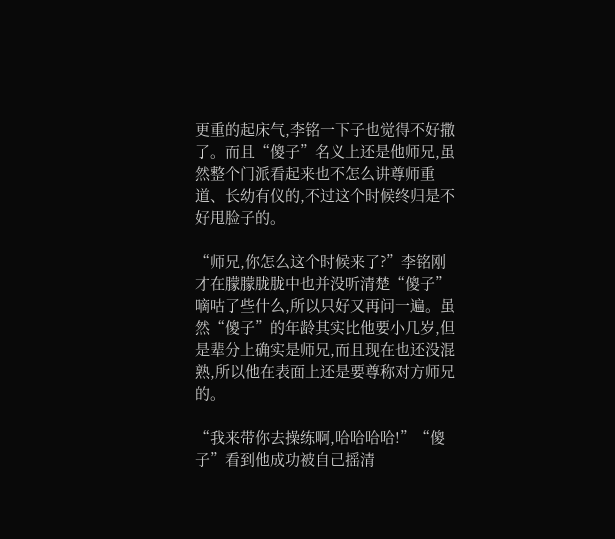更重的起床气,李铭一下子也觉得不好撒了。而且“傻子”名义上还是他师兄,虽然整个门派看起来也不怎么讲尊师重道、长幼有仪的,不过这个时候终归是不好甩脸子的。

“师兄,你怎么这个时候来了?”李铭刚才在朦朦胧胧中也并没听清楚“傻子”嘀咕了些什么,所以只好又再问一遍。虽然“傻子”的年龄其实比他要小几岁,但是辈分上确实是师兄,而且现在也还没混熟,所以他在表面上还是要尊称对方师兄的。

“我来带你去操练啊,哈哈哈哈!”“傻子”看到他成功被自己摇清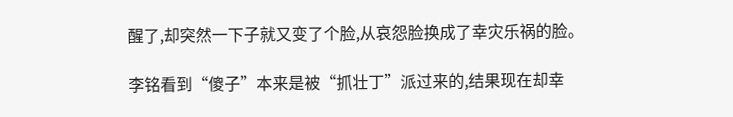醒了,却突然一下子就又变了个脸,从哀怨脸换成了幸灾乐祸的脸。

李铭看到“傻子”本来是被“抓壮丁”派过来的,结果现在却幸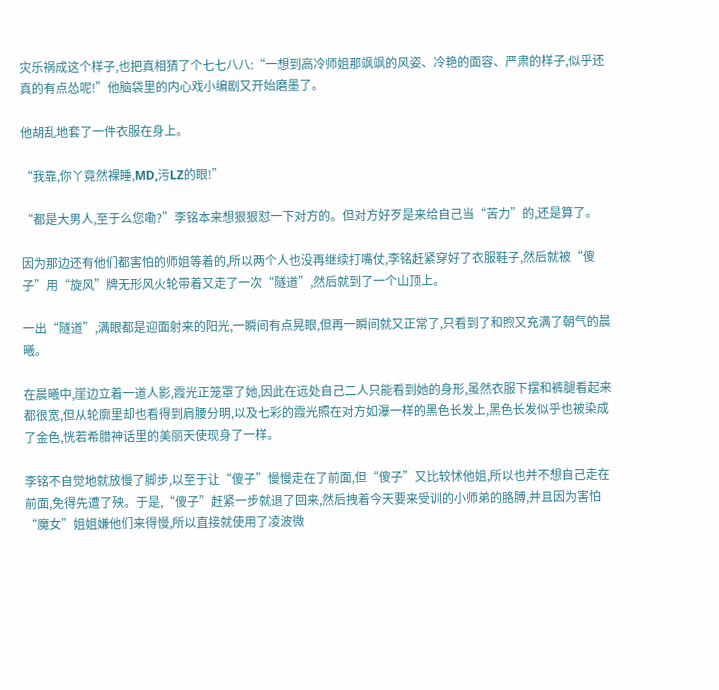灾乐祸成这个样子,也把真相猜了个七七八八:“一想到高冷师姐那飒飒的风姿、冷艳的面容、严肃的样子,似乎还真的有点怂呢!”他脑袋里的内心戏小编剧又开始磨墨了。

他胡乱地套了一件衣服在身上。

“我靠,你丫竟然裸睡,MD,污LZ的眼!”

“都是大男人,至于么您嘞?”李铭本来想狠狠怼一下对方的。但对方好歹是来给自己当“苦力”的,还是算了。

因为那边还有他们都害怕的师姐等着的,所以两个人也没再继续打嘴仗,李铭赶紧穿好了衣服鞋子,然后就被“傻子”用“旋风”牌无形风火轮带着又走了一次“隧道”,然后就到了一个山顶上。

一出“隧道”,满眼都是迎面射来的阳光,一瞬间有点晃眼,但再一瞬间就又正常了,只看到了和煦又充满了朝气的晨曦。

在晨曦中,崖边立着一道人影,霞光正笼罩了她,因此在远处自己二人只能看到她的身形,虽然衣服下摆和裤腿看起来都很宽,但从轮廓里却也看得到肩腰分明,以及七彩的霞光照在对方如瀑一样的黑色长发上,黑色长发似乎也被染成了金色,恍若希腊神话里的美丽天使现身了一样。

李铭不自觉地就放慢了脚步,以至于让“傻子”慢慢走在了前面,但“傻子”又比较怵他姐,所以也并不想自己走在前面,免得先遭了殃。于是,“傻子”赶紧一步就退了回来,然后拽着今天要来受训的小师弟的胳膊,并且因为害怕“魔女”姐姐嫌他们来得慢,所以直接就使用了凌波微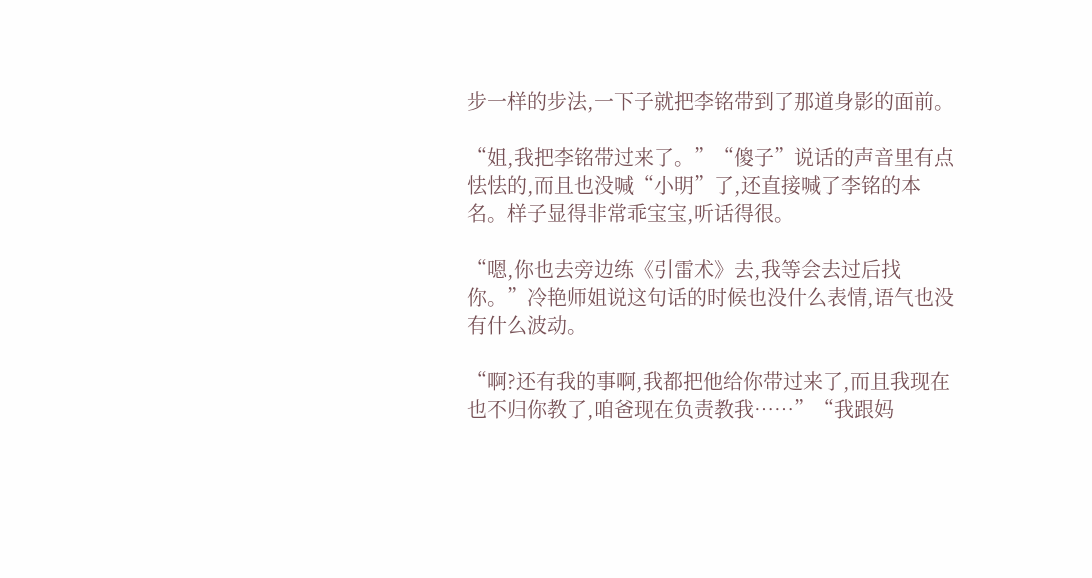步一样的步法,一下子就把李铭带到了那道身影的面前。

“姐,我把李铭带过来了。”“傻子”说话的声音里有点怯怯的,而且也没喊“小明”了,还直接喊了李铭的本名。样子显得非常乖宝宝,听话得很。

“嗯,你也去旁边练《引雷术》去,我等会去过后找你。”冷艳师姐说这句话的时候也没什么表情,语气也没有什么波动。

“啊?还有我的事啊,我都把他给你带过来了,而且我现在也不归你教了,咱爸现在负责教我……”“我跟妈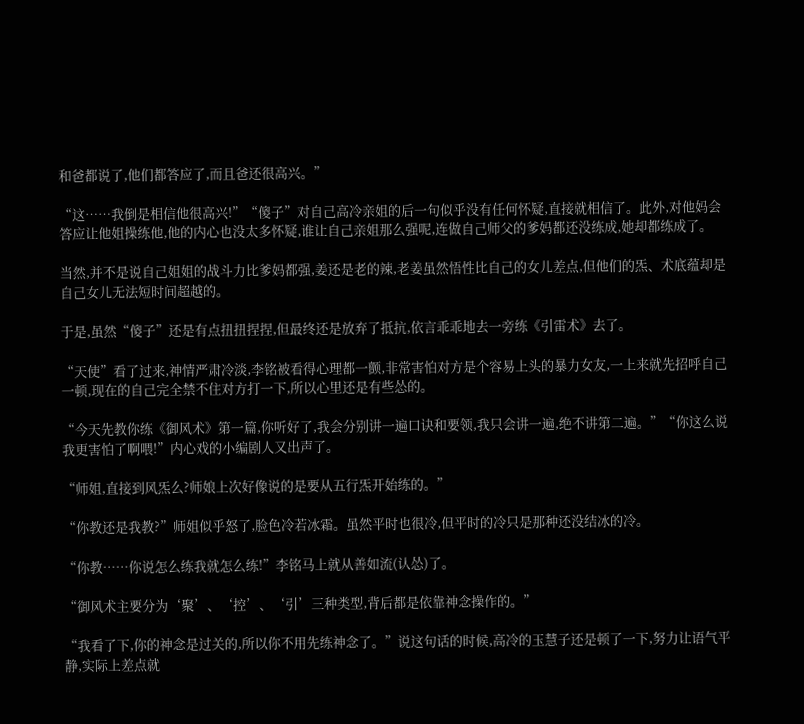和爸都说了,他们都答应了,而且爸还很高兴。”

“这……我倒是相信他很高兴!”“傻子”对自己高冷亲姐的后一句似乎没有任何怀疑,直接就相信了。此外,对他妈会答应让他姐操练他,他的内心也没太多怀疑,谁让自己亲姐那么强呢,连做自己师父的爹妈都还没练成,她却都练成了。

当然,并不是说自己姐姐的战斗力比爹妈都强,姜还是老的辣,老姜虽然悟性比自己的女儿差点,但他们的炁、术底蕴却是自己女儿无法短时间超越的。

于是,虽然“傻子”还是有点扭扭捏捏,但最终还是放弃了抵抗,依言乖乖地去一旁练《引雷术》去了。

“天使”看了过来,神情严肃冷淡,李铭被看得心理都一颤,非常害怕对方是个容易上头的暴力女友,一上来就先招呼自己一顿,现在的自己完全禁不住对方打一下,所以心里还是有些怂的。

“今天先教你练《御风术》第一篇,你听好了,我会分别讲一遍口诀和要领,我只会讲一遍,绝不讲第二遍。”“你这么说我更害怕了啊喂!”内心戏的小编剧人又出声了。

“师姐,直接到风炁么?师娘上次好像说的是要从五行炁开始练的。”

“你教还是我教?”师姐似乎怒了,脸色冷若冰霜。虽然平时也很冷,但平时的冷只是那种还没结冰的冷。

“你教……你说怎么练我就怎么练!”李铭马上就从善如流(认怂)了。

“御风术主要分为‘聚’、‘控’、‘引’三种类型,背后都是依靠神念操作的。”

“我看了下,你的神念是过关的,所以你不用先练神念了。”说这句话的时候,高冷的玉慧子还是顿了一下,努力让语气平静,实际上差点就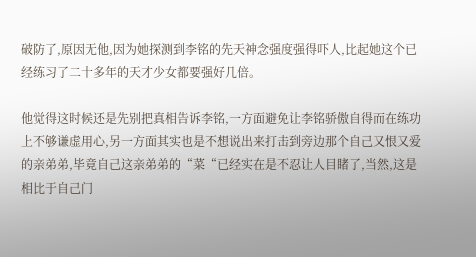破防了,原因无他,因为她探测到李铭的先天神念强度强得吓人,比起她这个已经练习了二十多年的天才少女都要强好几倍。

他觉得这时候还是先别把真相告诉李铭,一方面避免让李铭骄傲自得而在练功上不够谦虚用心,另一方面其实也是不想说出来打击到旁边那个自己又恨又爱的亲弟弟,毕竟自己这亲弟弟的“菜“已经实在是不忍让人目睹了,当然,这是相比于自己门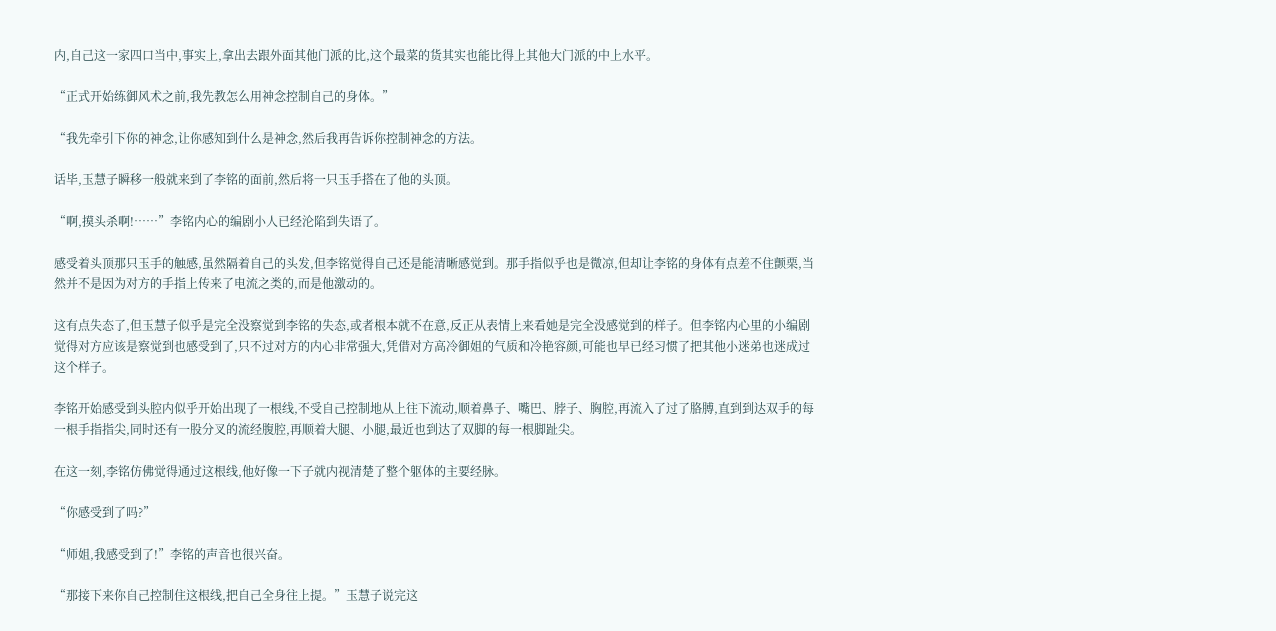内,自己这一家四口当中,事实上,拿出去跟外面其他门派的比,这个最菜的货其实也能比得上其他大门派的中上水平。

“正式开始练御风术之前,我先教怎么用神念控制自己的身体。”

“我先牵引下你的神念,让你感知到什么是神念,然后我再告诉你控制神念的方法。

话毕,玉慧子瞬移一般就来到了李铭的面前,然后将一只玉手搭在了他的头顶。

“啊,摸头杀啊!……”李铭内心的编剧小人已经沦陷到失语了。

感受着头顶那只玉手的触感,虽然隔着自己的头发,但李铭觉得自己还是能清晰感觉到。那手指似乎也是微凉,但却让李铭的身体有点差不住颤栗,当然并不是因为对方的手指上传来了电流之类的,而是他激动的。

这有点失态了,但玉慧子似乎是完全没察觉到李铭的失态,或者根本就不在意,反正从表情上来看她是完全没感觉到的样子。但李铭内心里的小编剧觉得对方应该是察觉到也感受到了,只不过对方的内心非常强大,凭借对方高冷御姐的气质和冷艳容颜,可能也早已经习惯了把其他小迷弟也迷成过这个样子。

李铭开始感受到头腔内似乎开始出现了一根线,不受自己控制地从上往下流动,顺着鼻子、嘴巴、脖子、胸腔,再流入了过了胳膊,直到到达双手的每一根手指指尖,同时还有一股分叉的流经腹腔,再顺着大腿、小腿,最近也到达了双脚的每一根脚趾尖。

在这一刻,李铭仿佛觉得通过这根线,他好像一下子就内视清楚了整个躯体的主要经脉。

“你感受到了吗?”

“师姐,我感受到了!”李铭的声音也很兴奋。

“那接下来你自己控制住这根线,把自己全身往上提。”玉慧子说完这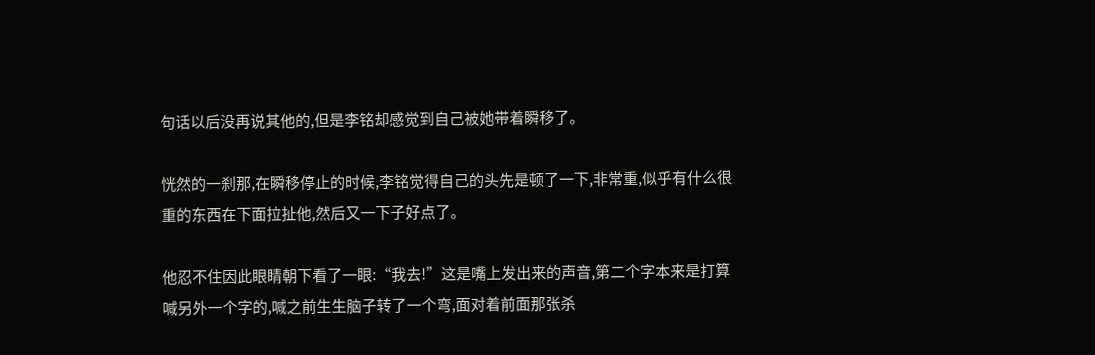句话以后没再说其他的,但是李铭却感觉到自己被她带着瞬移了。

恍然的一刹那,在瞬移停止的时候,李铭觉得自己的头先是顿了一下,非常重,似乎有什么很重的东西在下面拉扯他,然后又一下子好点了。

他忍不住因此眼睛朝下看了一眼:“我去!”这是嘴上发出来的声音,第二个字本来是打算喊另外一个字的,喊之前生生脑子转了一个弯,面对着前面那张杀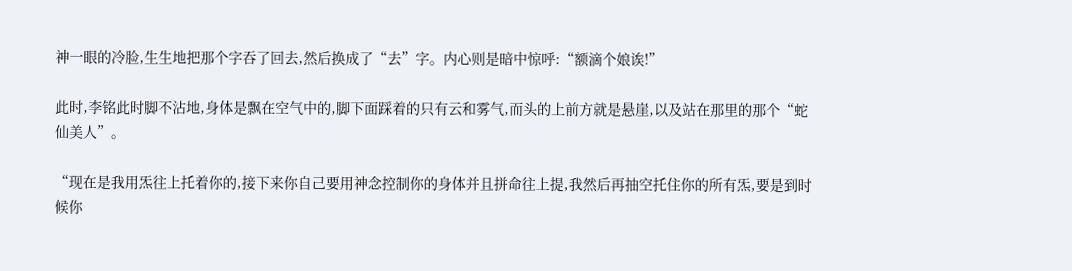神一眼的冷脸,生生地把那个字吞了回去,然后换成了“去”字。内心则是暗中惊呼:“额滴个娘诶!”

此时,李铭此时脚不沾地,身体是飘在空气中的,脚下面踩着的只有云和雾气,而头的上前方就是悬崖,以及站在那里的那个“蛇仙美人”。

“现在是我用炁往上托着你的,接下来你自己要用神念控制你的身体并且拼命往上提,我然后再抽空托住你的所有炁,要是到时候你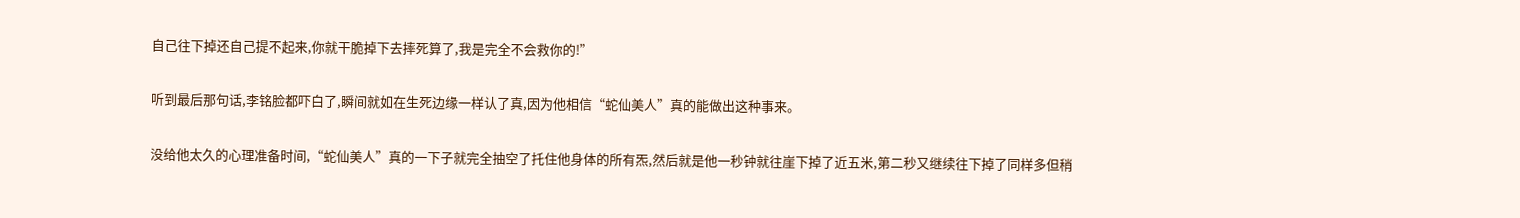自己往下掉还自己提不起来,你就干脆掉下去摔死算了,我是完全不会救你的!”

听到最后那句话,李铭脸都吓白了,瞬间就如在生死边缘一样认了真,因为他相信“蛇仙美人”真的能做出这种事来。

没给他太久的心理准备时间,“蛇仙美人”真的一下子就完全抽空了托住他身体的所有炁,然后就是他一秒钟就往崖下掉了近五米,第二秒又继续往下掉了同样多但稍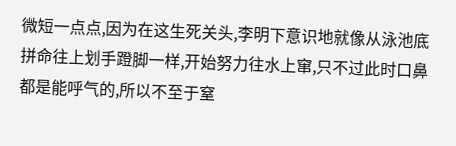微短一点点,因为在这生死关头,李明下意识地就像从泳池底拼命往上划手蹬脚一样,开始努力往水上窜,只不过此时口鼻都是能呼气的,所以不至于窒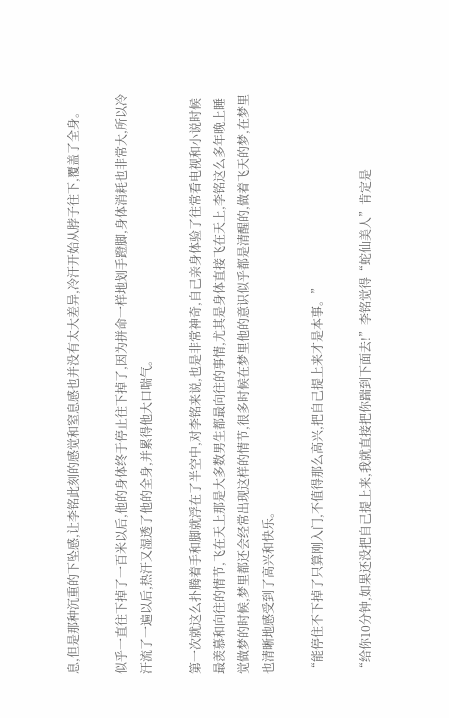息,但是那种沉重的下坠感,让李铭此刻的感觉和窒息感也并没有太大差异,冷汗开始从脖子往下,覆盖了全身。

似乎一直往下掉了一百米以后,他的身体终于停止往下掉了,因为拼命一样地划手蹬脚,身体消耗也非常大,所以冷汗流了一遍以后,热汗又湿透了他的全身,并累得他大口喘气。

第一次就这么扑腾着手和脚就浮在了半空中,对李铭来说,也是非常神奇,自己亲身体验了往常看电视和小说时候最羡慕和向往的情节,飞在天上那是大多数男生都最向往的事情,尤其是身体直接飞在天上,李铭这么多年晚上睡觉做梦的时候,梦里都还会经常出现这样的情节,很多时候在梦里他的意识似乎都是清醒的,做着飞天的梦,在梦里也清晰地感受到了高兴和快乐。

“能停住不下掉了只算刚入门,不值得那么高兴,把自己提上来才是本事。”

“给你10分钟,如果还没把自己提上来,我就直接把你踹到下面去!”李铭觉得“蛇仙美人”肯定是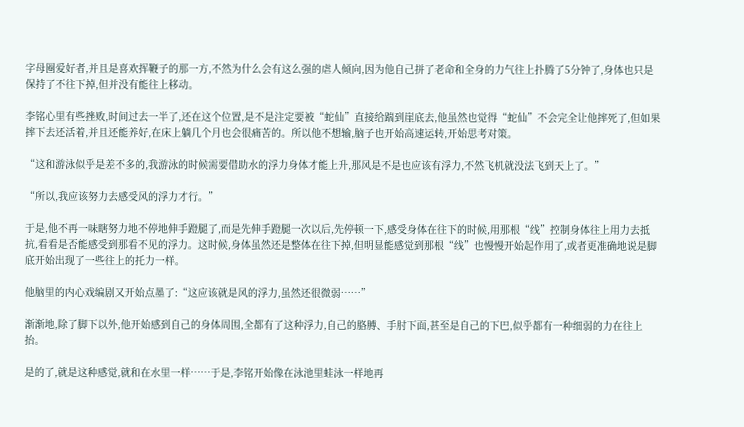字母圈爱好者,并且是喜欢挥鞭子的那一方,不然为什么会有这么强的虐人倾向,因为他自己拼了老命和全身的力气往上扑腾了5分钟了,身体也只是保持了不往下掉,但并没有能往上移动。

李铭心里有些挫败,时间过去一半了,还在这个位置,是不是注定要被“蛇仙”直接给踹到崖底去,他虽然也觉得“蛇仙”不会完全让他摔死了,但如果摔下去还活着,并且还能养好,在床上躺几个月也会很痛苦的。所以他不想输,脑子也开始高速运转,开始思考对策。

“这和游泳似乎是差不多的,我游泳的时候需要借助水的浮力身体才能上升,那风是不是也应该有浮力,不然飞机就没法飞到天上了。”

“所以,我应该努力去感受风的浮力才行。”

于是,他不再一味瞎努力地不停地伸手蹬腿了,而是先伸手蹬腿一次以后,先停顿一下,感受身体在往下的时候,用那根“线”控制身体往上用力去抵抗,看看是否能感受到那看不见的浮力。这时候,身体虽然还是整体在往下掉,但明显能感觉到那根“线”也慢慢开始起作用了,或者更准确地说是脚底开始出现了一些往上的托力一样。

他脑里的内心戏编剧又开始点墨了:“这应该就是风的浮力,虽然还很微弱……”

渐渐地,除了脚下以外,他开始感到自己的身体周围,全都有了这种浮力,自己的胳膊、手肘下面,甚至是自己的下巴,似乎都有一种细弱的力在往上抬。

是的了,就是这种感觉,就和在水里一样……于是,李铭开始像在泳池里蛙泳一样地再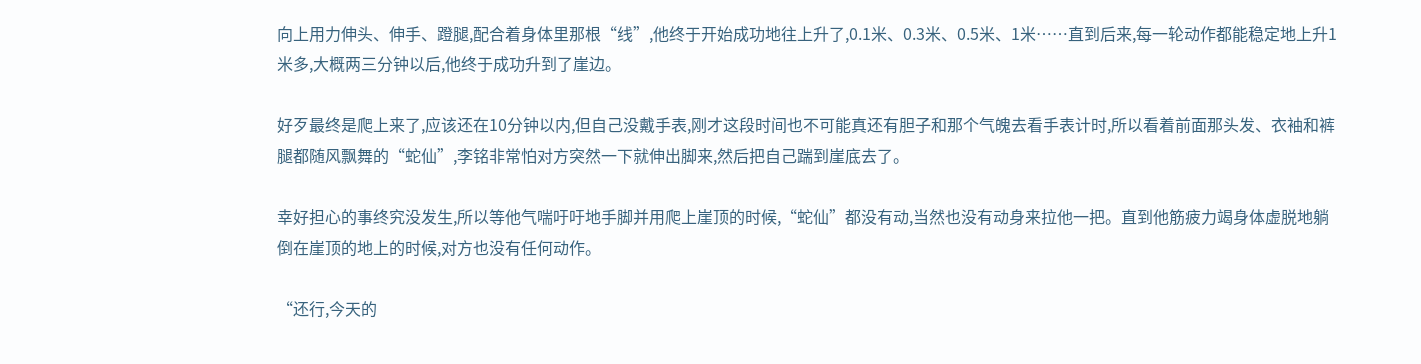向上用力伸头、伸手、蹬腿,配合着身体里那根“线”,他终于开始成功地往上升了,0.1米、0.3米、0.5米、1米……直到后来,每一轮动作都能稳定地上升1米多,大概两三分钟以后,他终于成功升到了崖边。

好歹最终是爬上来了,应该还在10分钟以内,但自己没戴手表,刚才这段时间也不可能真还有胆子和那个气魄去看手表计时,所以看着前面那头发、衣袖和裤腿都随风飘舞的“蛇仙”,李铭非常怕对方突然一下就伸出脚来,然后把自己踹到崖底去了。

幸好担心的事终究没发生,所以等他气喘吁吁地手脚并用爬上崖顶的时候,“蛇仙”都没有动,当然也没有动身来拉他一把。直到他筋疲力竭身体虚脱地躺倒在崖顶的地上的时候,对方也没有任何动作。

“还行,今天的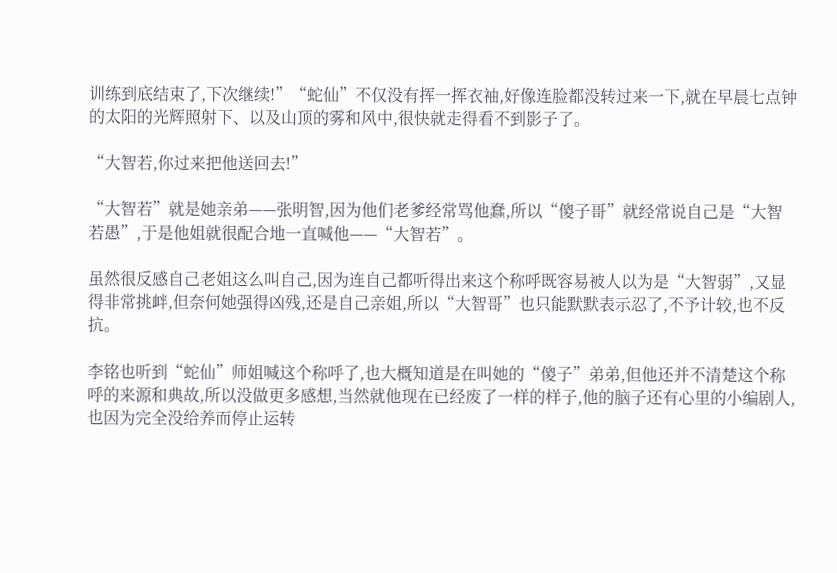训练到底结束了,下次继续!”“蛇仙”不仅没有挥一挥衣袖,好像连脸都没转过来一下,就在早晨七点钟的太阳的光辉照射下、以及山顶的雾和风中,很快就走得看不到影子了。

“大智若,你过来把他送回去!”

“大智若”就是她亲弟——张明智,因为他们老爹经常骂他蠢,所以“傻子哥”就经常说自己是“大智若愚”,于是他姐就很配合地一直喊他——“大智若”。

虽然很反感自己老姐这么叫自己,因为连自己都听得出来这个称呼既容易被人以为是“大智弱”,又显得非常挑衅,但奈何她强得凶残,还是自己亲姐,所以“大智哥”也只能默默表示忍了,不予计较,也不反抗。

李铭也听到“蛇仙”师姐喊这个称呼了,也大概知道是在叫她的“傻子”弟弟,但他还并不清楚这个称呼的来源和典故,所以没做更多感想,当然就他现在已经废了一样的样子,他的脑子还有心里的小编剧人,也因为完全没给养而停止运转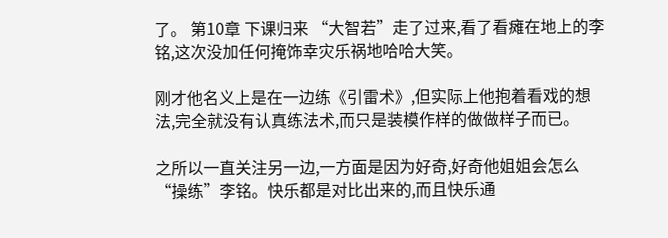了。 第10章 下课归来 “大智若”走了过来,看了看瘫在地上的李铭,这次没加任何掩饰幸灾乐祸地哈哈大笑。

刚才他名义上是在一边练《引雷术》,但实际上他抱着看戏的想法,完全就没有认真练法术,而只是装模作样的做做样子而已。

之所以一直关注另一边,一方面是因为好奇,好奇他姐姐会怎么“操练”李铭。快乐都是对比出来的,而且快乐通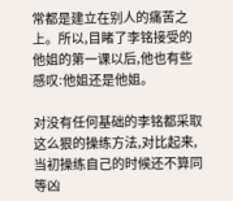常都是建立在别人的痛苦之上。所以,目睹了李铭接受的他姐的第一课以后,他也有些感叹:他姐还是他姐。

对没有任何基础的李铭都采取这么狠的操练方法,对比起来,当初操练自己的时候还不算同等凶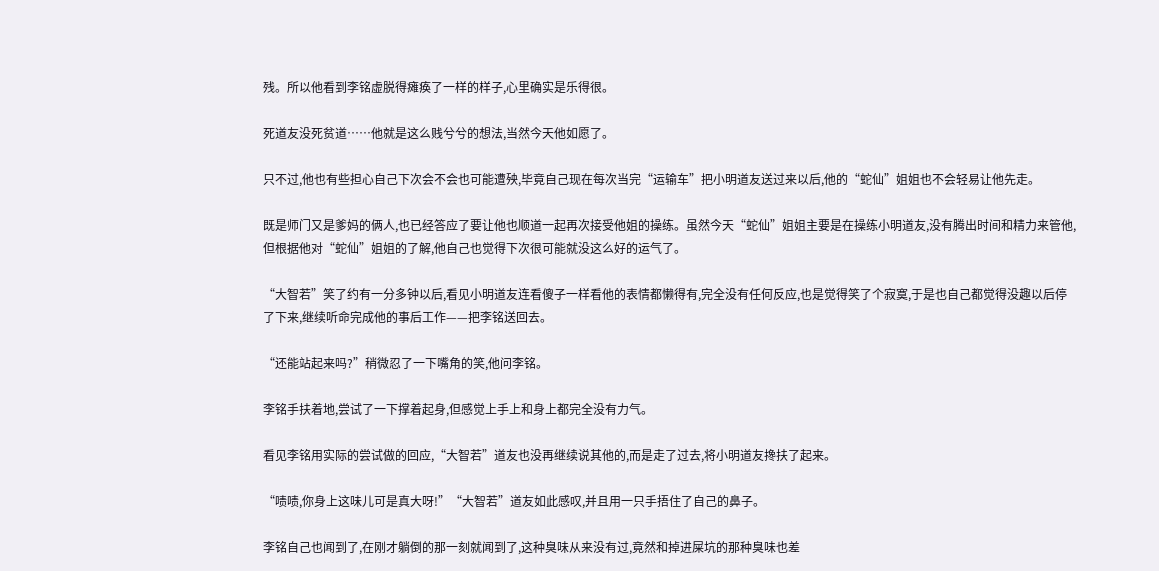残。所以他看到李铭虚脱得瘫痪了一样的样子,心里确实是乐得很。

死道友没死贫道……他就是这么贱兮兮的想法,当然今天他如愿了。

只不过,他也有些担心自己下次会不会也可能遭殃,毕竟自己现在每次当完“运输车”把小明道友送过来以后,他的“蛇仙”姐姐也不会轻易让他先走。

既是师门又是爹妈的俩人,也已经答应了要让他也顺道一起再次接受他姐的操练。虽然今天“蛇仙”姐姐主要是在操练小明道友,没有腾出时间和精力来管他,但根据他对“蛇仙”姐姐的了解,他自己也觉得下次很可能就没这么好的运气了。

“大智若”笑了约有一分多钟以后,看见小明道友连看傻子一样看他的表情都懒得有,完全没有任何反应,也是觉得笑了个寂寞,于是也自己都觉得没趣以后停了下来,继续听命完成他的事后工作——把李铭送回去。

“还能站起来吗?”稍微忍了一下嘴角的笑,他问李铭。

李铭手扶着地,尝试了一下撑着起身,但感觉上手上和身上都完全没有力气。

看见李铭用实际的尝试做的回应,“大智若”道友也没再继续说其他的,而是走了过去,将小明道友搀扶了起来。

“啧啧,你身上这味儿可是真大呀!”“大智若”道友如此感叹,并且用一只手捂住了自己的鼻子。

李铭自己也闻到了,在刚才躺倒的那一刻就闻到了,这种臭味从来没有过,竟然和掉进屎坑的那种臭味也差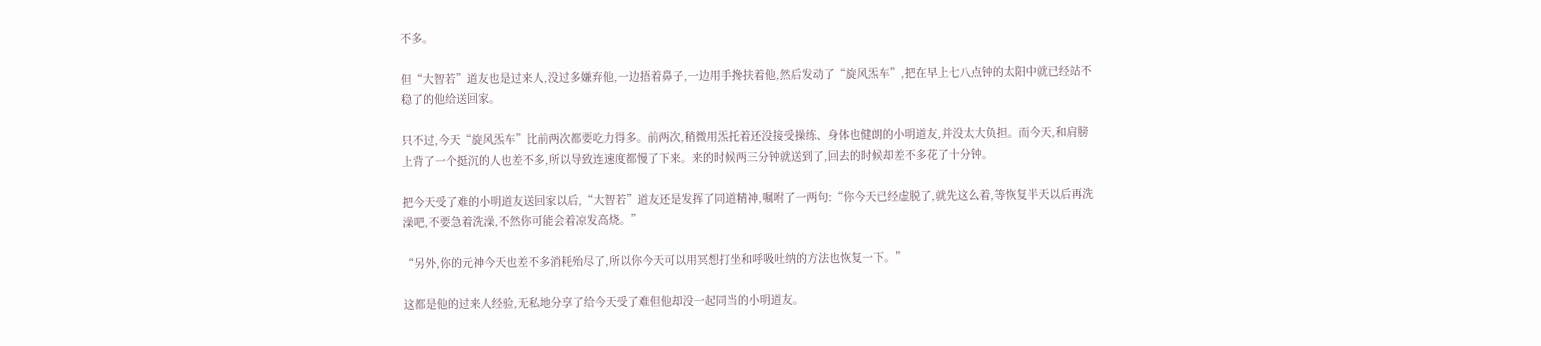不多。

但“大智若”道友也是过来人,没过多嫌弃他,一边捂着鼻子,一边用手搀扶着他,然后发动了“旋风炁车”,把在早上七八点钟的太阳中就已经站不稳了的他给送回家。

只不过,今天“旋风炁车”比前两次都要吃力得多。前两次,稍微用炁托着还没接受操练、身体也健朗的小明道友,并没太大负担。而今天,和肩膀上背了一个挺沉的人也差不多,所以导致连速度都慢了下来。来的时候两三分钟就送到了,回去的时候却差不多花了十分钟。

把今天受了难的小明道友送回家以后,“大智若”道友还是发挥了同道精神,嘱咐了一两句:“你今天已经虚脱了,就先这么着,等恢复半天以后再洗澡吧,不要急着洗澡,不然你可能会着凉发高烧。”

“另外,你的元神今天也差不多消耗殆尽了,所以你今天可以用冥想打坐和呼吸吐纳的方法也恢复一下。”

这都是他的过来人经验,无私地分享了给今天受了难但他却没一起同当的小明道友。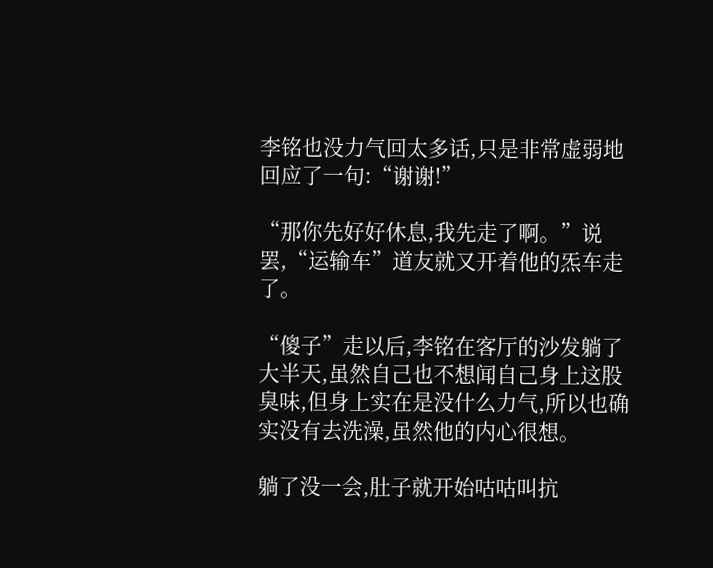李铭也没力气回太多话,只是非常虚弱地回应了一句:“谢谢!”

“那你先好好休息,我先走了啊。”说罢,“运输车”道友就又开着他的炁车走了。

“傻子”走以后,李铭在客厅的沙发躺了大半天,虽然自己也不想闻自己身上这股臭味,但身上实在是没什么力气,所以也确实没有去洗澡,虽然他的内心很想。

躺了没一会,肚子就开始咕咕叫抗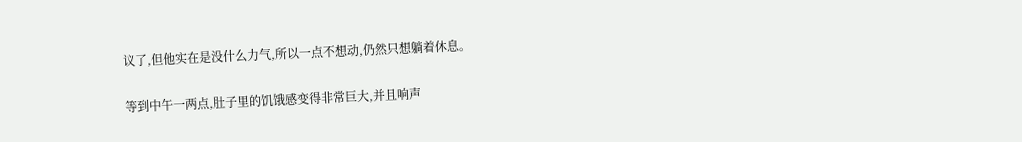议了,但他实在是没什么力气,所以一点不想动,仍然只想躺着休息。

等到中午一两点,肚子里的饥饿感变得非常巨大,并且响声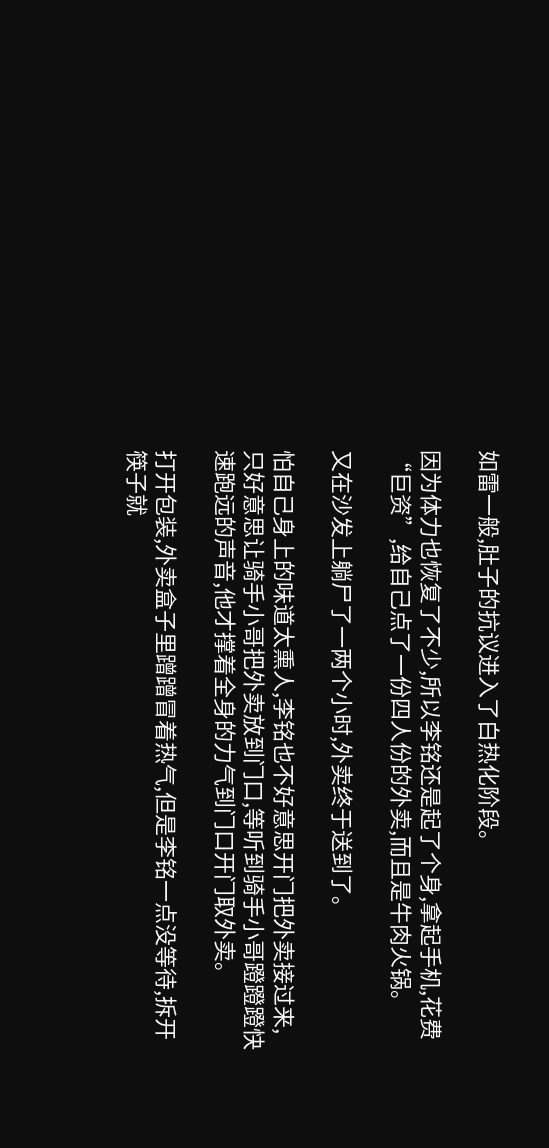如雷一般,肚子的抗议进入了白热化阶段。

因为体力也恢复了不少,所以李铭还是起了个身,拿起手机,花费“巨资”,给自己点了一份四人份的外卖,而且是牛肉火锅。

又在沙发上躺尸了一两个小时,外卖终于送到了。

怕自己身上的味道太熏人,李铭也不好意思开门把外卖接过来,只好意思让骑手小哥把外卖放到门口,等听到骑手小哥蹬蹬蹬快速跑远的声音,他才撑着全身的力气到门口开门取外卖。

打开包装,外卖盒子里蹭蹭冒着热气,但是李铭一点没等待,拆开筷子就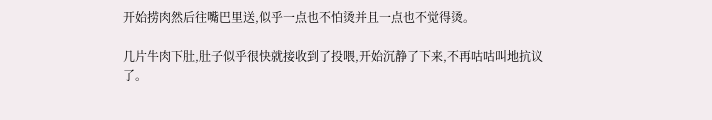开始捞肉然后往嘴巴里送,似乎一点也不怕烫并且一点也不觉得烫。

几片牛肉下肚,肚子似乎很快就接收到了投喂,开始沉静了下来,不再咕咕叫地抗议了。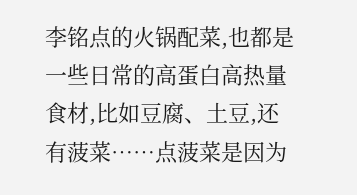李铭点的火锅配菜,也都是一些日常的高蛋白高热量食材,比如豆腐、土豆,还有菠菜……点菠菜是因为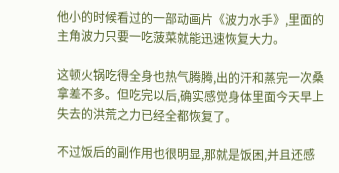他小的时候看过的一部动画片《波力水手》,里面的主角波力只要一吃菠菜就能迅速恢复大力。

这顿火锅吃得全身也热气腾腾,出的汗和蒸完一次桑拿差不多。但吃完以后,确实感觉身体里面今天早上失去的洪荒之力已经全都恢复了。

不过饭后的副作用也很明显,那就是饭困,并且还感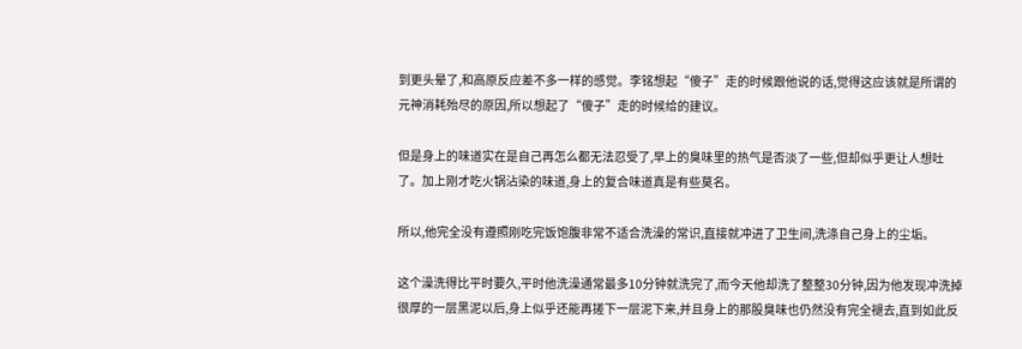到更头晕了,和高原反应差不多一样的感觉。李铭想起“傻子”走的时候跟他说的话,觉得这应该就是所谓的元神消耗殆尽的原因,所以想起了“傻子”走的时候给的建议。

但是身上的味道实在是自己再怎么都无法忍受了,早上的臭味里的热气是否淡了一些,但却似乎更让人想吐了。加上刚才吃火锅沾染的味道,身上的复合味道真是有些莫名。

所以,他完全没有遵照刚吃完饭饱腹非常不适合洗澡的常识,直接就冲进了卫生间,洗涤自己身上的尘垢。

这个澡洗得比平时要久,平时他洗澡通常最多10分钟就洗完了,而今天他却洗了整整30分钟,因为他发现冲洗掉很厚的一层黑泥以后,身上似乎还能再搓下一层泥下来,并且身上的那股臭味也仍然没有完全褪去,直到如此反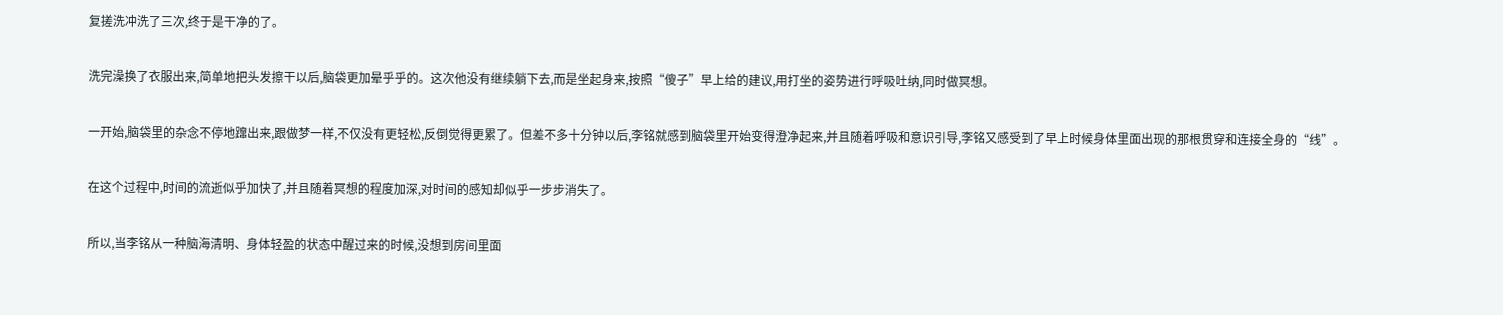复搓洗冲洗了三次,终于是干净的了。

洗完澡换了衣服出来,简单地把头发擦干以后,脑袋更加晕乎乎的。这次他没有继续躺下去,而是坐起身来,按照“傻子”早上给的建议,用打坐的姿势进行呼吸吐纳,同时做冥想。

一开始,脑袋里的杂念不停地蹿出来,跟做梦一样,不仅没有更轻松,反倒觉得更累了。但差不多十分钟以后,李铭就感到脑袋里开始变得澄净起来,并且随着呼吸和意识引导,李铭又感受到了早上时候身体里面出现的那根贯穿和连接全身的“线”。

在这个过程中,时间的流逝似乎加快了,并且随着冥想的程度加深,对时间的感知却似乎一步步消失了。

所以,当李铭从一种脑海清明、身体轻盈的状态中醒过来的时候,没想到房间里面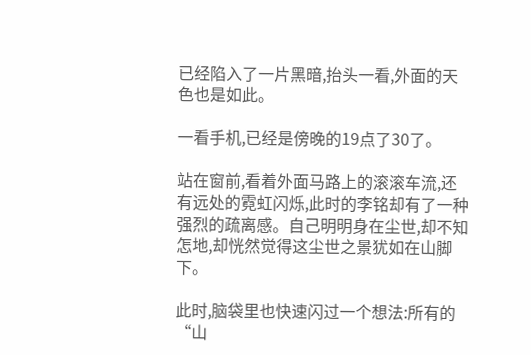已经陷入了一片黑暗,抬头一看,外面的天色也是如此。

一看手机,已经是傍晚的19点了30了。

站在窗前,看着外面马路上的滚滚车流,还有远处的霓虹闪烁,此时的李铭却有了一种强烈的疏离感。自己明明身在尘世,却不知怎地,却恍然觉得这尘世之景犹如在山脚下。

此时,脑袋里也快速闪过一个想法:所有的“山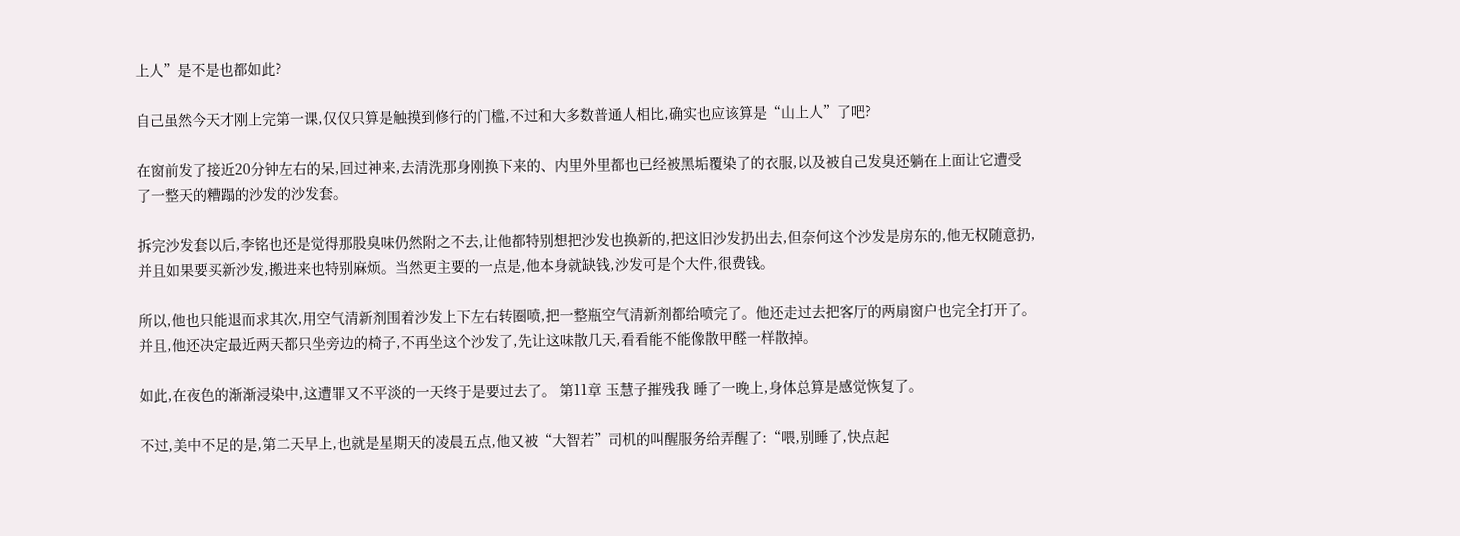上人”是不是也都如此?

自己虽然今天才刚上完第一课,仅仅只算是触摸到修行的门槛,不过和大多数普通人相比,确实也应该算是“山上人”了吧?

在窗前发了接近20分钟左右的呆,回过神来,去清洗那身刚换下来的、内里外里都也已经被黑垢覆染了的衣服,以及被自己发臭还躺在上面让它遭受了一整天的糟蹋的沙发的沙发套。

拆完沙发套以后,李铭也还是觉得那股臭味仍然附之不去,让他都特别想把沙发也换新的,把这旧沙发扔出去,但奈何这个沙发是房东的,他无权随意扔,并且如果要买新沙发,搬进来也特别麻烦。当然更主要的一点是,他本身就缺钱,沙发可是个大件,很费钱。

所以,他也只能退而求其次,用空气清新剂围着沙发上下左右转圈喷,把一整瓶空气清新剂都给喷完了。他还走过去把客厅的两扇窗户也完全打开了。并且,他还决定最近两天都只坐旁边的椅子,不再坐这个沙发了,先让这味散几天,看看能不能像散甲醛一样散掉。

如此,在夜色的渐渐浸染中,这遭罪又不平淡的一天终于是要过去了。 第11章 玉慧子摧残我 睡了一晚上,身体总算是感觉恢复了。

不过,美中不足的是,第二天早上,也就是星期天的凌晨五点,他又被“大智若”司机的叫醒服务给弄醒了:“喂,别睡了,快点起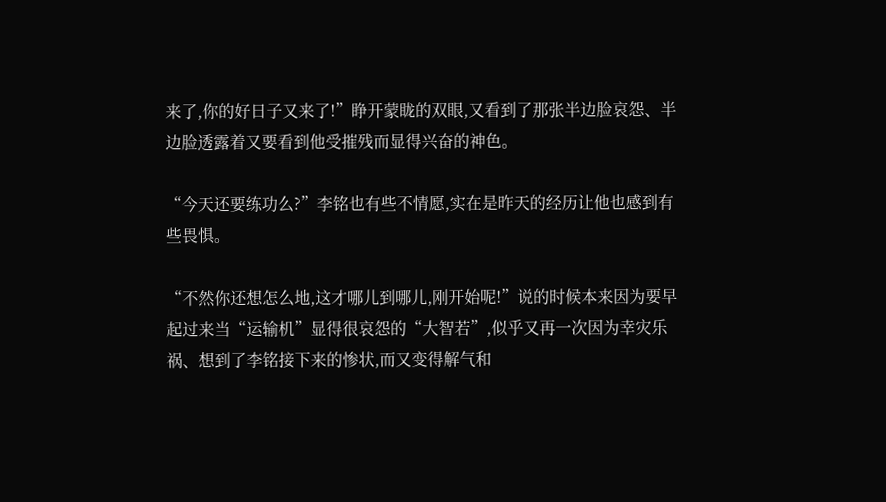来了,你的好日子又来了!”睁开蒙眬的双眼,又看到了那张半边脸哀怨、半边脸透露着又要看到他受摧残而显得兴奋的神色。

“今天还要练功么?”李铭也有些不情愿,实在是昨天的经历让他也感到有些畏惧。

“不然你还想怎么地,这才哪儿到哪儿,刚开始呢!”说的时候本来因为要早起过来当“运输机”显得很哀怨的“大智若”,似乎又再一次因为幸灾乐祸、想到了李铭接下来的惨状,而又变得解气和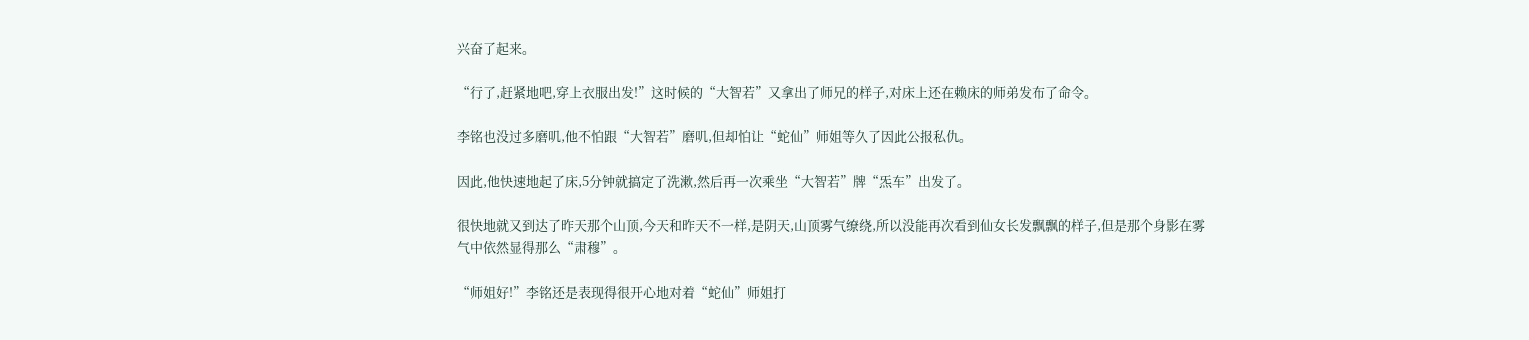兴奋了起来。

“行了,赶紧地吧,穿上衣服出发!”这时候的“大智若”又拿出了师兄的样子,对床上还在赖床的师弟发布了命令。

李铭也没过多磨叽,他不怕跟“大智若”磨叽,但却怕让“蛇仙”师姐等久了因此公报私仇。

因此,他快速地起了床,5分钟就搞定了洗漱,然后再一次乘坐“大智若”牌“炁车”出发了。

很快地就又到达了昨天那个山顶,今天和昨天不一样,是阴天,山顶雾气缭绕,所以没能再次看到仙女长发飘飘的样子,但是那个身影在雾气中依然显得那么“肃穆”。

“师姐好!”李铭还是表现得很开心地对着“蛇仙”师姐打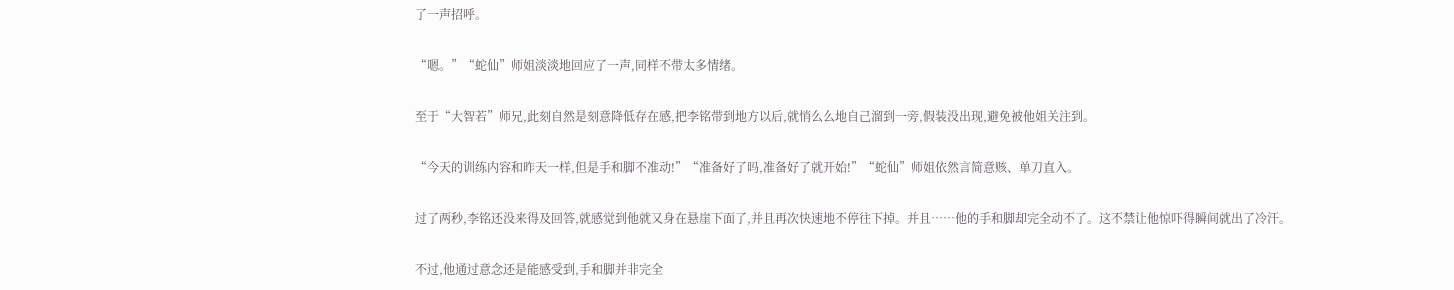了一声招呼。

“嗯。”“蛇仙”师姐淡淡地回应了一声,同样不带太多情绪。

至于“大智若”师兄,此刻自然是刻意降低存在感,把李铭带到地方以后,就悄么么地自己溜到一旁,假装没出现,避免被他姐关注到。

“今天的训练内容和昨天一样,但是手和脚不准动!”“准备好了吗,准备好了就开始!”“蛇仙”师姐依然言简意赅、单刀直入。

过了两秒,李铭还没来得及回答,就感觉到他就又身在悬崖下面了,并且再次快速地不停往下掉。并且……他的手和脚却完全动不了。这不禁让他惊吓得瞬间就出了冷汗。

不过,他通过意念还是能感受到,手和脚并非完全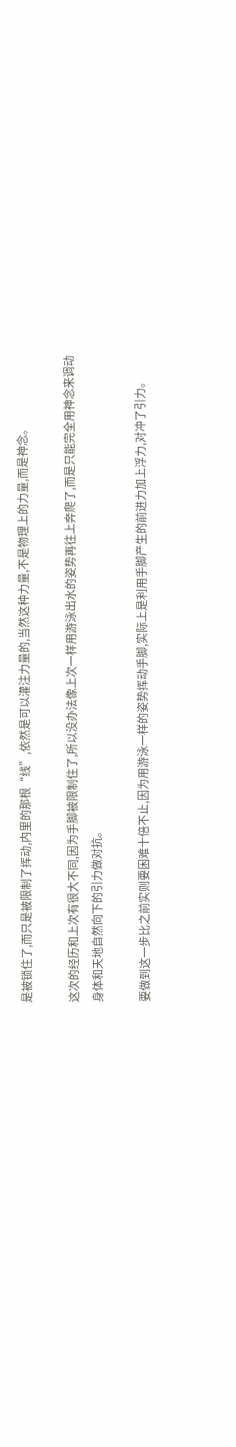是被锁住了,而只是被限制了挥动,内里的那根“线”,依然是可以灌注力量的,当然这种力量,不是物理上的力量,而是神念。

这次的经历和上次有很大不同,因为手脚被限制住了,所以没办法像上次一样用游泳出水的姿势再往上奔爬了,而是只能完全用神念来调动身体和天地自然向下的引力做对抗。

要做到这一步比之前实则要困难十倍不止,因为用游泳一样的姿势挥动手脚,实际上是利用手脚产生的前进力加上浮力,对冲了引力。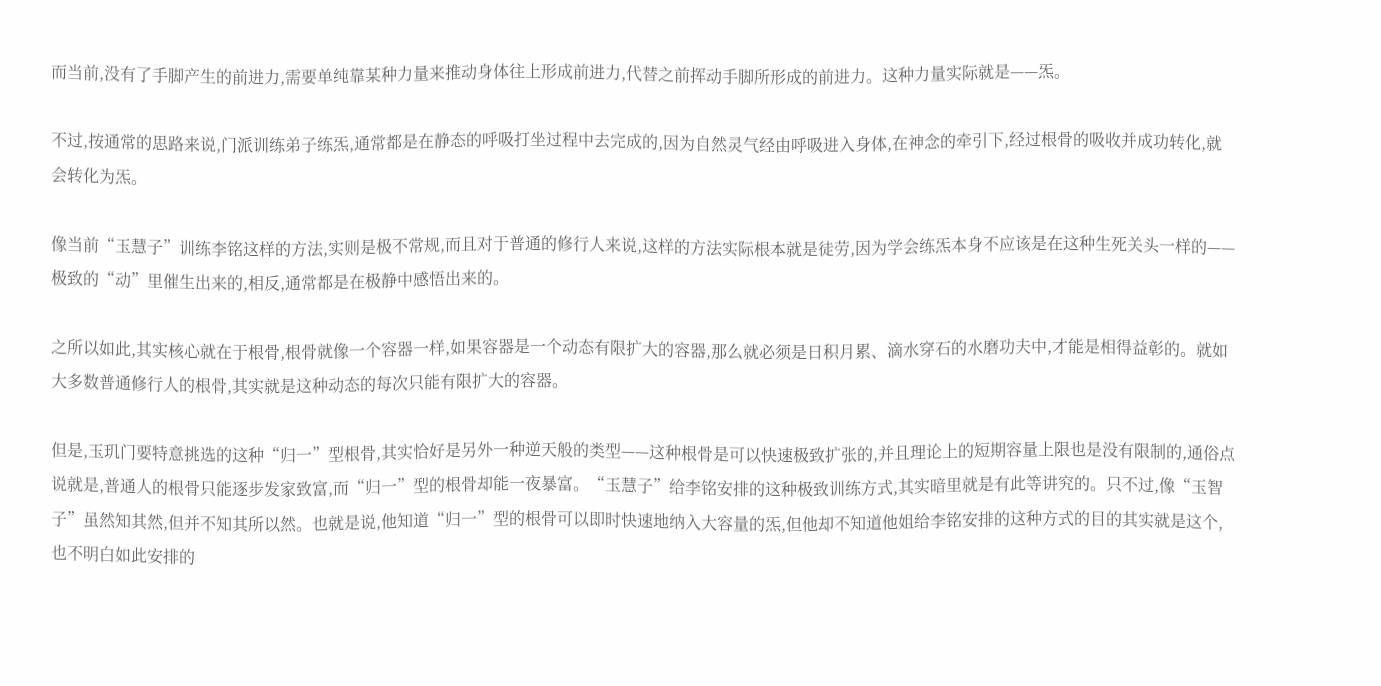而当前,没有了手脚产生的前进力,需要单纯靠某种力量来推动身体往上形成前进力,代替之前挥动手脚所形成的前进力。这种力量实际就是——炁。

不过,按通常的思路来说,门派训练弟子练炁,通常都是在静态的呼吸打坐过程中去完成的,因为自然灵气经由呼吸进入身体,在神念的牵引下,经过根骨的吸收并成功转化,就会转化为炁。

像当前“玉慧子”训练李铭这样的方法,实则是极不常规,而且对于普通的修行人来说,这样的方法实际根本就是徒劳,因为学会练炁本身不应该是在这种生死关头一样的——极致的“动”里催生出来的,相反,通常都是在极静中感悟出来的。

之所以如此,其实核心就在于根骨,根骨就像一个容器一样,如果容器是一个动态有限扩大的容器,那么就必须是日积月累、滴水穿石的水磨功夫中,才能是相得益彰的。就如大多数普通修行人的根骨,其实就是这种动态的每次只能有限扩大的容器。

但是,玉玑门要特意挑选的这种“归一”型根骨,其实恰好是另外一种逆天般的类型——这种根骨是可以快速极致扩张的,并且理论上的短期容量上限也是没有限制的,通俗点说就是,普通人的根骨只能逐步发家致富,而“归一”型的根骨却能一夜暴富。“玉慧子”给李铭安排的这种极致训练方式,其实暗里就是有此等讲究的。只不过,像“玉智子”虽然知其然,但并不知其所以然。也就是说,他知道“归一”型的根骨可以即时快速地纳入大容量的炁,但他却不知道他姐给李铭安排的这种方式的目的其实就是这个,也不明白如此安排的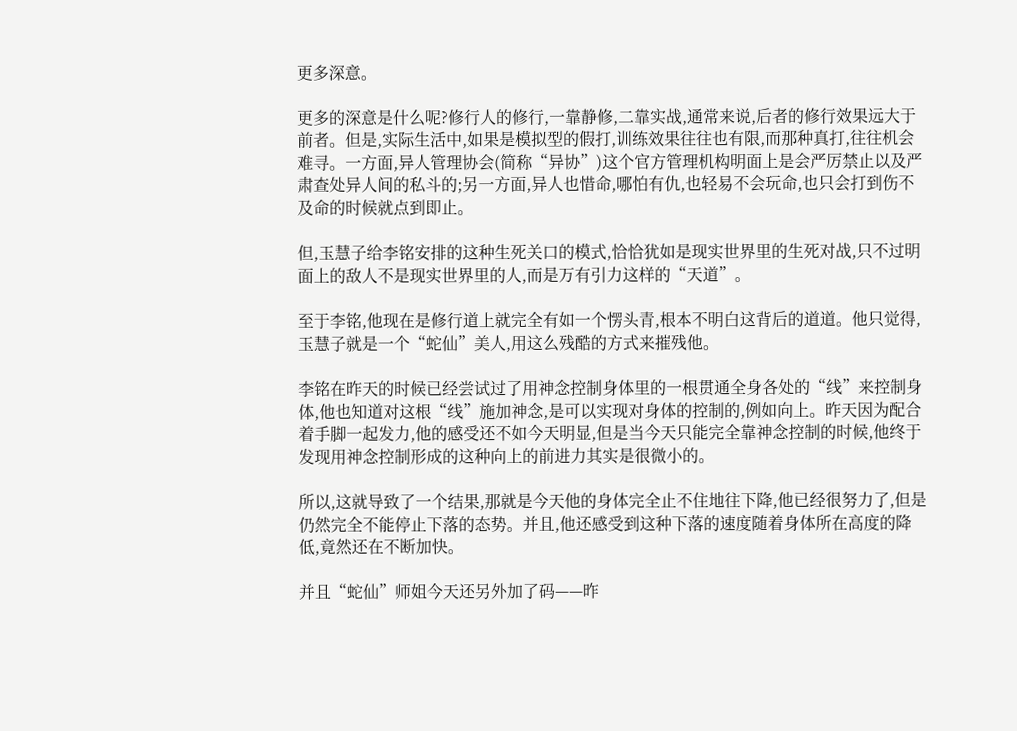更多深意。

更多的深意是什么呢?修行人的修行,一靠静修,二靠实战,通常来说,后者的修行效果远大于前者。但是,实际生活中,如果是模拟型的假打,训练效果往往也有限,而那种真打,往往机会难寻。一方面,异人管理协会(简称“异协”)这个官方管理机构明面上是会严厉禁止以及严肃查处异人间的私斗的;另一方面,异人也惜命,哪怕有仇,也轻易不会玩命,也只会打到伤不及命的时候就点到即止。

但,玉慧子给李铭安排的这种生死关口的模式,恰恰犹如是现实世界里的生死对战,只不过明面上的敌人不是现实世界里的人,而是万有引力这样的“天道”。

至于李铭,他现在是修行道上就完全有如一个愣头青,根本不明白这背后的道道。他只觉得,玉慧子就是一个“蛇仙”美人,用这么残酷的方式来摧残他。

李铭在昨天的时候已经尝试过了用神念控制身体里的一根贯通全身各处的“线”来控制身体,他也知道对这根“线”施加神念,是可以实现对身体的控制的,例如向上。昨天因为配合着手脚一起发力,他的感受还不如今天明显,但是当今天只能完全靠神念控制的时候,他终于发现用神念控制形成的这种向上的前进力其实是很微小的。

所以,这就导致了一个结果,那就是今天他的身体完全止不住地往下降,他已经很努力了,但是仍然完全不能停止下落的态势。并且,他还感受到这种下落的速度随着身体所在高度的降低,竟然还在不断加快。

并且“蛇仙”师姐今天还另外加了码——昨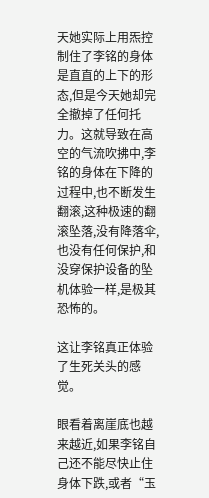天她实际上用炁控制住了李铭的身体是直直的上下的形态,但是今天她却完全撤掉了任何托力。这就导致在高空的气流吹拂中,李铭的身体在下降的过程中,也不断发生翻滚,这种极速的翻滚坠落,没有降落伞,也没有任何保护,和没穿保护设备的坠机体验一样,是极其恐怖的。

这让李铭真正体验了生死关头的感觉。

眼看着离崖底也越来越近,如果李铭自己还不能尽快止住身体下跌,或者“玉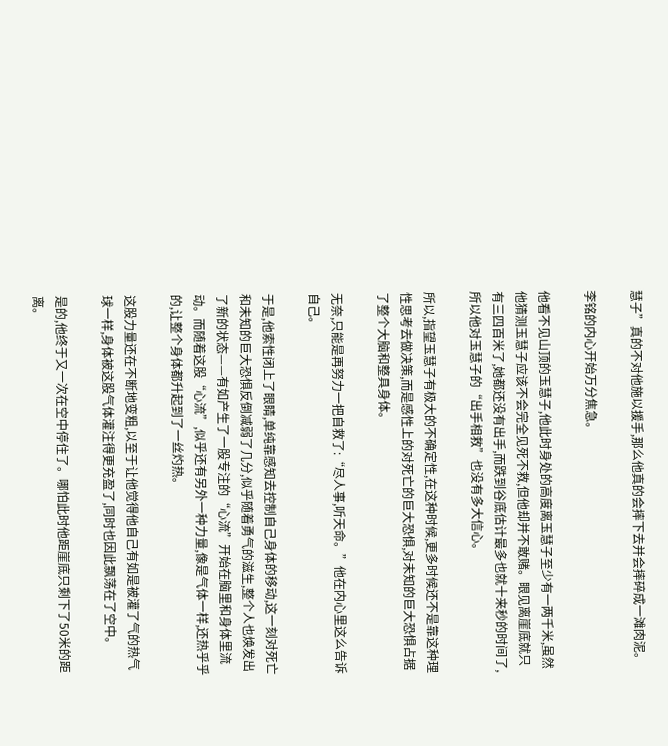慧子”真的不对他施以援手,那么他真的会摔下去并会摔碎成一滩肉泥。

李铭的内心开始万分焦急。

他看不见山顶的玉慧子,他此时身处的高度离玉慧子至少有一两千米,虽然他猜测玉慧子应该不会完全见死不救,但他却并不敢赌。眼见离崖底就只有三四百米了,她都还没有出手,而跌到谷底估计最多也就十来秒的时间了,所以他对玉慧子的“出手相救”也没有多大信心。

所以,指望玉慧子有极大的不确定性,在这种时候,更多时候还不是靠这种理性思考去做决策,而是感性上的对死亡的巨大恐惧,对未知的巨大恐惧占据了整个大脑和整具身体。

无奈,只能是再努力一把自救了:“尽人事,听天命。”他在内心里这么告诉自己。

于是,他索性闭上了眼睛,单纯靠感知去控制自己身体的移动,这一刻对死亡和未知的巨大恐惧反倒减弱了几分,似乎随着勇气的滋生,整个人也焕发出了新的状态——有如产生了一股专注的“心流”开始在脑里和身体里流动。而随着这股“心流”,似乎还有另外一种力量,像是气体一样,还热乎乎的,让整个身体都升起到了一丝灼热。

这股力量还在不断地变粗,以至于让他觉得他自己有如是被灌了气的热气球一样,身体被这股气体灌注得更充盈了,同时也因此飘荡在了空中。

是的,他终于又一次在空中停住了。哪怕此时他距崖底只剩下了50米的距离。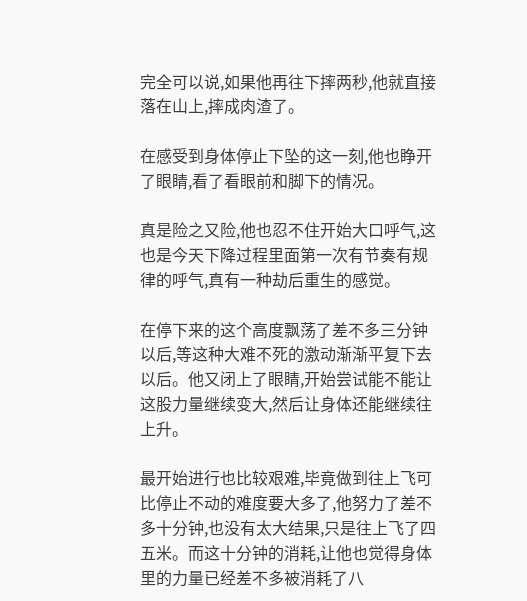完全可以说,如果他再往下摔两秒,他就直接落在山上,摔成肉渣了。

在感受到身体停止下坠的这一刻,他也睁开了眼睛,看了看眼前和脚下的情况。

真是险之又险,他也忍不住开始大口呼气,这也是今天下降过程里面第一次有节奏有规律的呼气,真有一种劫后重生的感觉。

在停下来的这个高度飘荡了差不多三分钟以后,等这种大难不死的激动渐渐平复下去以后。他又闭上了眼睛,开始尝试能不能让这股力量继续变大,然后让身体还能继续往上升。

最开始进行也比较艰难,毕竟做到往上飞可比停止不动的难度要大多了,他努力了差不多十分钟,也没有太大结果,只是往上飞了四五米。而这十分钟的消耗,让他也觉得身体里的力量已经差不多被消耗了八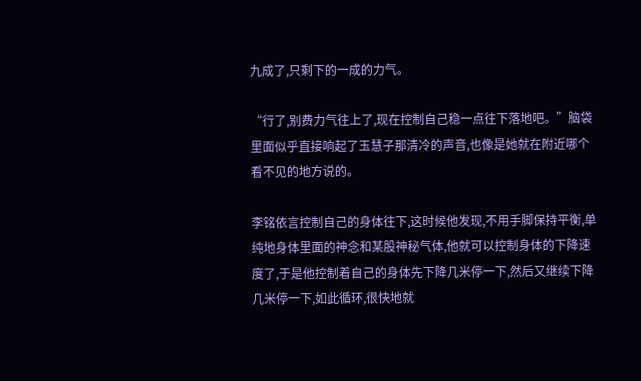九成了,只剩下的一成的力气。

“行了,别费力气往上了,现在控制自己稳一点往下落地吧。”脑袋里面似乎直接响起了玉慧子那清冷的声音,也像是她就在附近哪个看不见的地方说的。

李铭依言控制自己的身体往下,这时候他发现,不用手脚保持平衡,单纯地身体里面的神念和某股神秘气体,他就可以控制身体的下降速度了,于是他控制着自己的身体先下降几米停一下,然后又继续下降几米停一下,如此循环,很快地就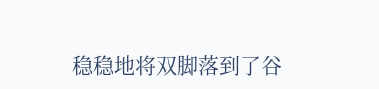稳稳地将双脚落到了谷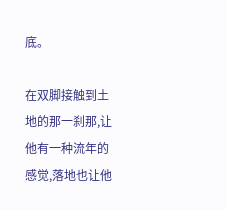底。

在双脚接触到土地的那一刹那,让他有一种流年的感觉,落地也让他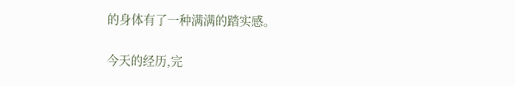的身体有了一种满满的踏实感。

今天的经历,完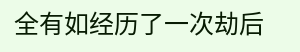全有如经历了一次劫后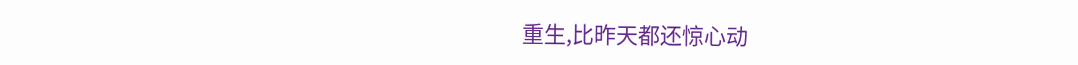重生,比昨天都还惊心动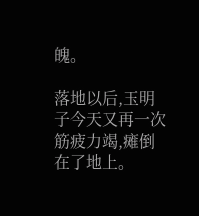魄。

落地以后,玉明子今天又再一次筋疲力竭,瘫倒在了地上。